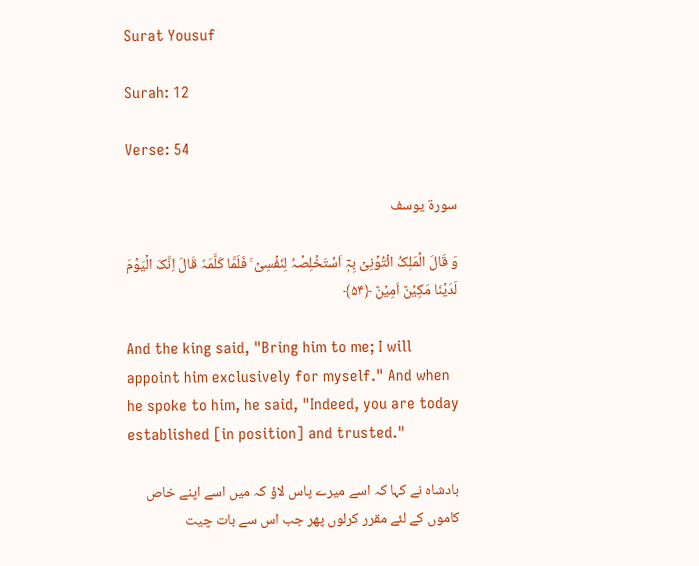Surat Yousuf

Surah: 12

Verse: 54

سورة يوسف

وَ قَالَ الۡمَلِکُ ائۡتُوۡنِیۡ بِہٖۤ اَسۡتَخۡلِصۡہُ لِنَفۡسِیۡ ۚ فَلَمَّا کَلَّمَہٗ قَالَ اِنَّکَ الۡیَوۡمَ لَدَیۡنَا مَکِیۡنٌ اَمِیۡنٌ ﴿۵۴﴾

And the king said, "Bring him to me; I will appoint him exclusively for myself." And when he spoke to him, he said, "Indeed, you are today established [in position] and trusted."

بادشاہ نے کہا کہ اسے میرے پاس لاؤ کہ میں اسے اپنے خاص کاموں کے لئے مقرر کرلوں پھر جب اس سے بات چیت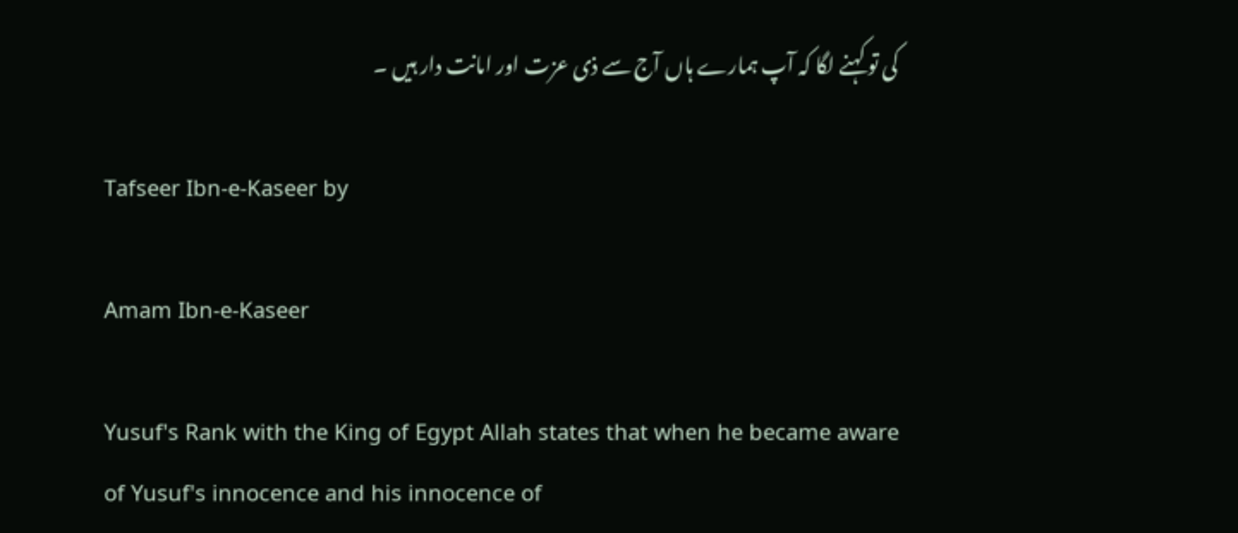کی تو کہنے لگا کہ آپ ہمارے ہاں آج سے ذی عزت اور امانت دار ہیں ۔

Tafseer Ibn-e-Kaseer by

Amam Ibn-e-Kaseer

Yusuf's Rank with the King of Egypt Allah states that when he became aware of Yusuf's innocence and his innocence of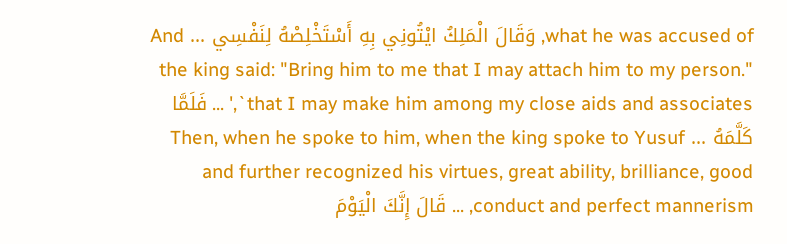what he was accused of, وَقَالَ الْمَلِكُ ايْتُونِي بِهِ أَسْتَخْلِصْهُ لِنَفْسِي ... And the king said: "Bring him to me that I may attach him to my person." `that I may make him among my close aids and associates,' ... فَلَمَّا كَلَّمَهُ ... Then, when he spoke to him, when the king spoke to Yusuf and further recognized his virtues, great ability, brilliance, good conduct and perfect mannerism, ... قَالَ إِنَّكَ الْيَوْمَ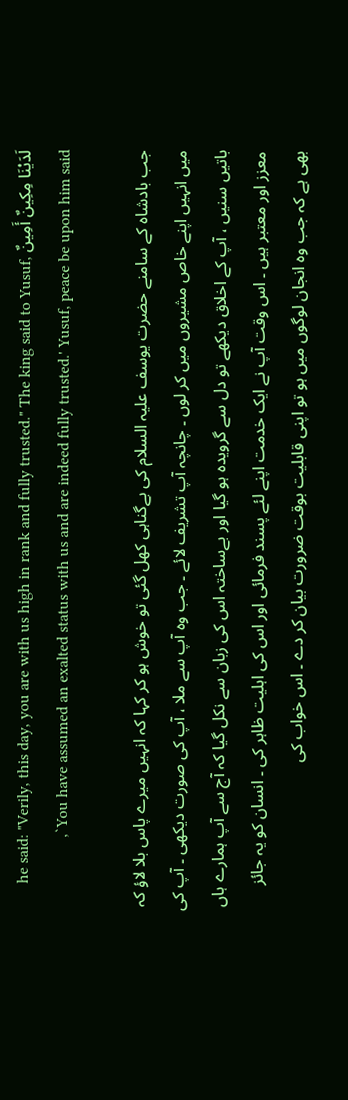لَدَيْنَا مِكِينٌ أَمِينٌ he said: "Verily, this day, you are with us high in rank and fully trusted." The king said to Yusuf, `You have assumed an exalted status with us and are indeed fully trusted.' Yusuf, peace be upon him said,

جب بادشاہ کے سامنے حضرت یوسف علیہ السلام کی بےگناہی کھل گئی تو خوش ہو کر کہا کہ انہیں میرے پاس بلا لاؤ کہ میں انہیں اپنے خاص مشیروں میں کر لوں ۔ چانچہ آپ تشریف لائے ۔ جب وہ آپ سے ملا ، آپ کی صورت دیکھی ۔ آپ کی باتیں سنیں ، آپ کے اخلاق دیکھے تو دل سے گرویدہ ہو گیا اور بےساختہ اس کی زبان سے نکل گیا کہ آج سے آپ ہمارے ہاں معزز اور معتبر ہیں ۔ اس وقت آپ نے ایک خدمت اپنے لئے پسند فرمائی اور اس کی اہلیت ظاہر کی ۔ انسان کو یہ جائز بھی ہے کہ جب وہ انجان لوگوں میں ہو تو اپنی قابلیت بوقت ضرورت بیان کر دے ۔ اس خواب کی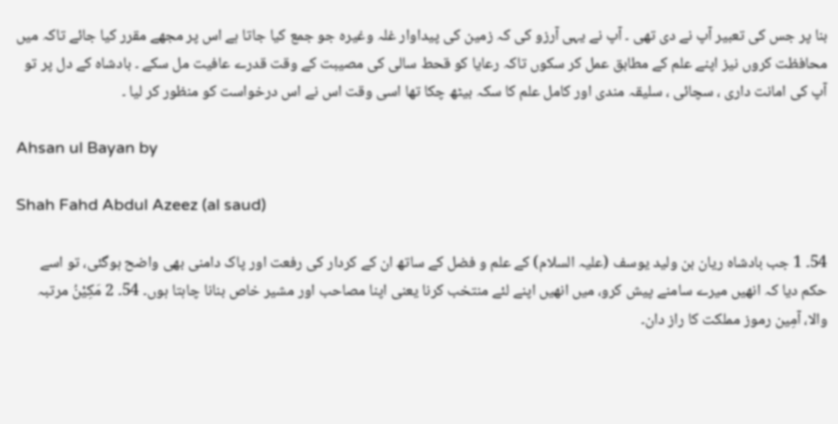بنا پر جس کی تعبیر آپ نے دی تھی ۔ آپ نے یہی آرزو کی کہ زمین کی پیداوار غلہ وغیرہ جو جمع کیا جاتا ہے اس پر مجھے مقرر کیا جائے تاکہ میں محافظت کروں نیز اپنے علم کے مطابق عمل کر سکوں تاکہ رعایا کو قحط سالی کی مصیبت کے وقت قدرے عافیت مل سکے ۔ بادشاہ کے دل پر تو آپ کی امانت داری ، سچائی ، سلیقہ مندی اور کامل علم کا سکہ بیٹھ چکا تھا اسی وقت اس نے اس درخواست کو منظور کر لیا ۔

Ahsan ul Bayan by

Shah Fahd Abdul Azeez (al saud)

54۔ 1 جب بادشاہ ریان بن ولید یوسف (علیہ السلام) کے علم و فضل کے ساتھ ان کے کردار کی رفعت اور پاک دامنی بھی واضح ہوگئی، تو اسے حکم دیا کہ انھیں میرے سامنے پیش کرو، میں انھیں اپنے لئے منتخب کرنا یعنی اپنا مصاحب اور مشیر خاص بنانا چاہتا ہوں۔ 54۔ 2 مَکِیْنُ مرتبہ والا، آمِین رموز مملکت کا راز دان۔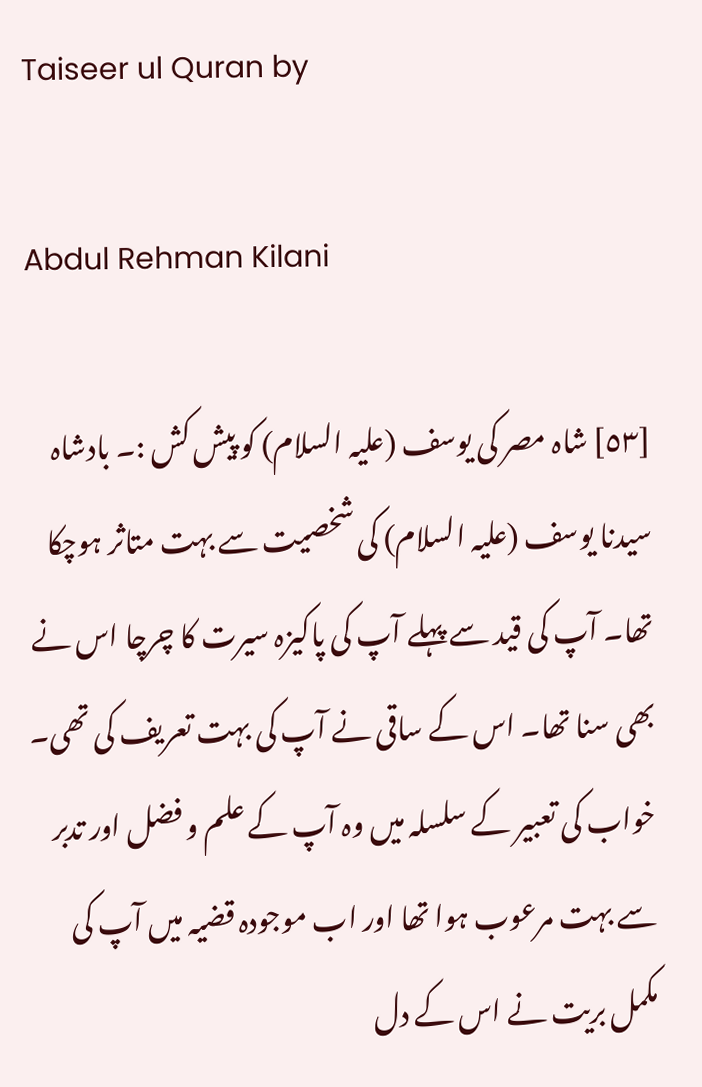Taiseer ul Quran by

Abdul Rehman Kilani

[٥٣] شاہ مصر کی یوسف (علیہ السلام) کو پیش کش :۔ بادشاہ سیدنا یوسف (علیہ السلام) کی شخصیت سے بہت متاثر ہوچکا تھا۔ آپ کی قید سے پہلے آپ کی پاکیزہ سیرت کا چرچا اس نے بھی سنا تھا۔ اس کے ساقی نے آپ کی بہت تعریف کی تھی۔ خواب کی تعبیر کے سلسلہ میں وہ آپ کے علم و فضل اور تدبر سے بہت مرعوب ہوا تھا اور اب موجودہ قضیہ میں آپ کی مکمل بریت نے اس کے دل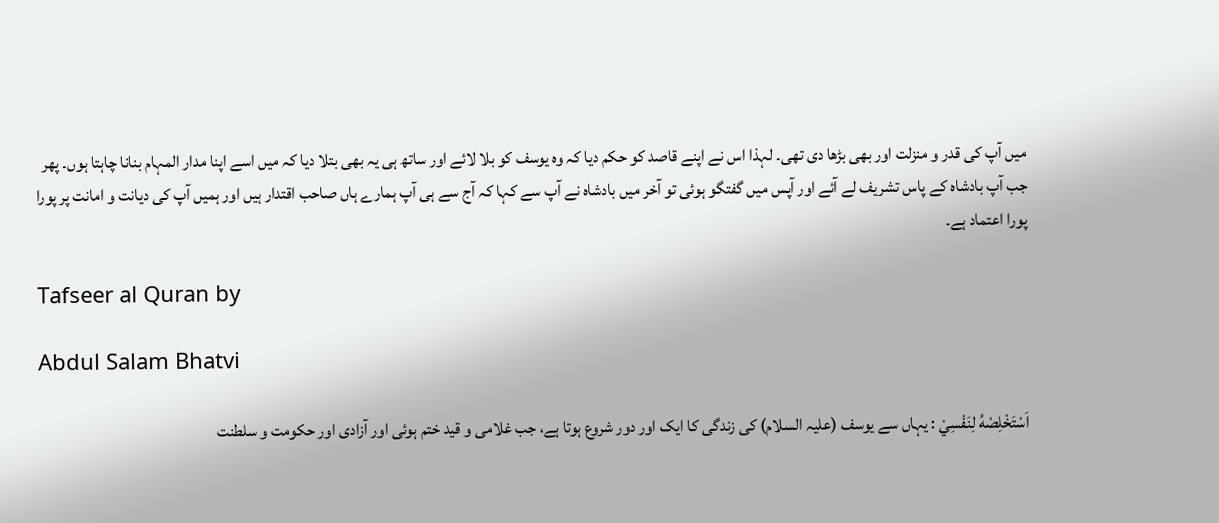میں آپ کی قدر و منزلت اور بھی بڑھا دی تھی۔ لہذا اس نے اپنے قاصد کو حکم دیا کہ وہ یوسف کو بلا لائے اور ساتھ ہی یہ بھی بتلا دیا کہ میں اسے اپنا مدار المہام بنانا چاہتا ہوں۔ پھر جب آپ بادشاہ کے پاس تشریف لے آئے اور آپس میں گفتگو ہوئی تو آخر میں بادشاہ نے آپ سے کہا کہ آج سے ہی آپ ہمارے ہاں صاحب اقتدار ہیں اور ہمیں آپ کی دیانت و امانت پر پورا پورا اعتماد ہے۔

Tafseer al Quran by

Abdul Salam Bhatvi

اَسْتَخْلِصْهُ لِنَفْسِيْ : یہاں سے یوسف (علیہ السلام) کی زندگی کا ایک اور دور شروع ہوتا ہے، جب غلامی و قید ختم ہوئی اور آزادی اور حکومت و سلطنت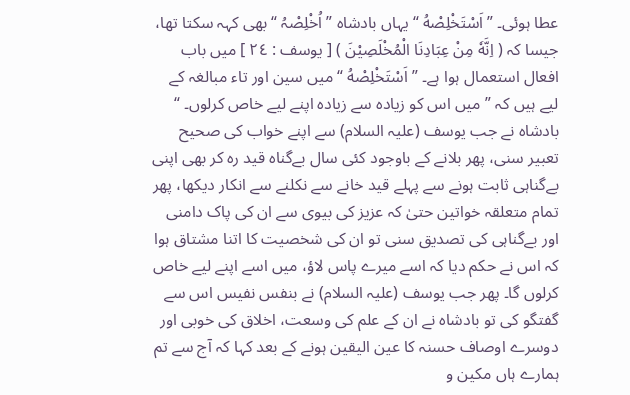عطا ہوئی۔ ” اَسْتَخْلِصْهُ “ یہاں بادشاہ ” اُخْلِصْہُ “ بھی کہہ سکتا تھا، جیسا کہ ( اِنَّهٗ مِنْ عِبَادِنَا الْمُخْلَصِيْنَ ) [ یوسف : ٢٤ ] میں باب افعال استعمال ہوا ہے۔ ” اَسْتَخْلِصْهُ “ میں سین اور تاء مبالغہ کے لیے ہیں کہ ” میں اس کو زیادہ سے زیادہ اپنے لیے خاص کرلوں۔ “ بادشاہ نے جب یوسف (علیہ السلام) سے اپنے خواب کی صحیح تعبیر سنی، پھر بلانے کے باوجود کئی سال بےگناہ قید رہ کر بھی اپنی بےگناہی ثابت ہونے سے پہلے قید خانے سے نکلنے سے انکار دیکھا، پھر تمام متعلقہ خواتین حتیٰ کہ عزیز کی بیوی سے ان کی پاک دامنی اور بےگناہی کی تصدیق سنی تو ان کی شخصیت کا اتنا مشتاق ہوا کہ اس نے حکم دیا کہ اسے میرے پاس لاؤ، میں اسے اپنے لیے خاص کرلوں گا۔ پھر جب یوسف (علیہ السلام) نے بنفس نفیس اس سے گفتگو کی تو بادشاہ نے ان کے علم کی وسعت، اخلاق کی خوبی اور دوسرے اوصاف حسنہ کا عین الیقین ہونے کے بعد کہا کہ آج سے تم ہمارے ہاں مکین و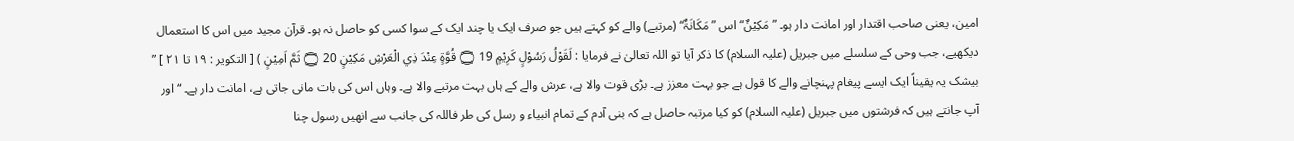امین، یعنی صاحب اقتدار اور امانت دار ہو۔ ” مَكِيْنٌ“ اس ” مَکَانَۃٌ“ (مرتبے) والے کو کہتے ہیں جو صرف ایک یا چند ایک کے سوا کسی کو حاصل نہ ہو۔ قرآن مجید میں اس کا استعمال دیکھیے، جب وحی کے سلسلے میں جبریل (علیہ السلام) کا ذکر آیا تو اللہ تعالیٰ نے فرمایا : لَقَوْلُ رَسُوْلٍ كَرِيْمٍ 19 ۝ قُوَّةٍ عِنْدَ ذِي الْعَرْشِ مَكِيْنٍ 20 ۝ ثَمَّ اَمِيْنٍ ) [ التکویر : ١٩ تا ٢١ ] ” بیشک یہ یقیناً ایک ایسے پیغام پہنچانے والے کا قول ہے جو بہت معزز ہے۔ بڑی قوت والا ہے، عرش والے کے ہاں بہت مرتبے والا ہے۔ وہاں اس کی بات مانی جاتی ہے، امانت دار ہے۔ “ اور آپ جانتے ہیں کہ فرشتوں میں جبریل (علیہ السلام) کو کیا مرتبہ حاصل ہے کہ بنی آدم کے تمام انبیاء و رسل کی طر فاللہ کی جانب سے انھیں رسول چنا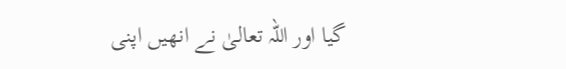گیا اور اللہ تعالیٰ نے انھیں اپنی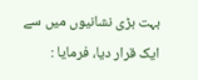بہت بڑی نشانیوں میں سے ایک قرار دیا، فرمایا :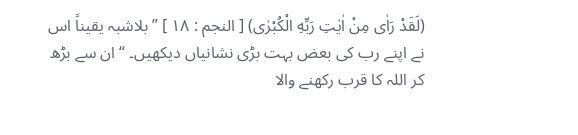(لَقَدْ رَاٰى مِنْ اٰيٰتِ رَبِّهِ الْكُبْرٰى) [ النجم : ١٨ ] ” بلاشبہ یقیناً اس نے اپنے رب کی بعض بہت بڑی نشانیاں دیکھیں۔ “ ان سے بڑھ کر اللہ کا قرب رکھنے والا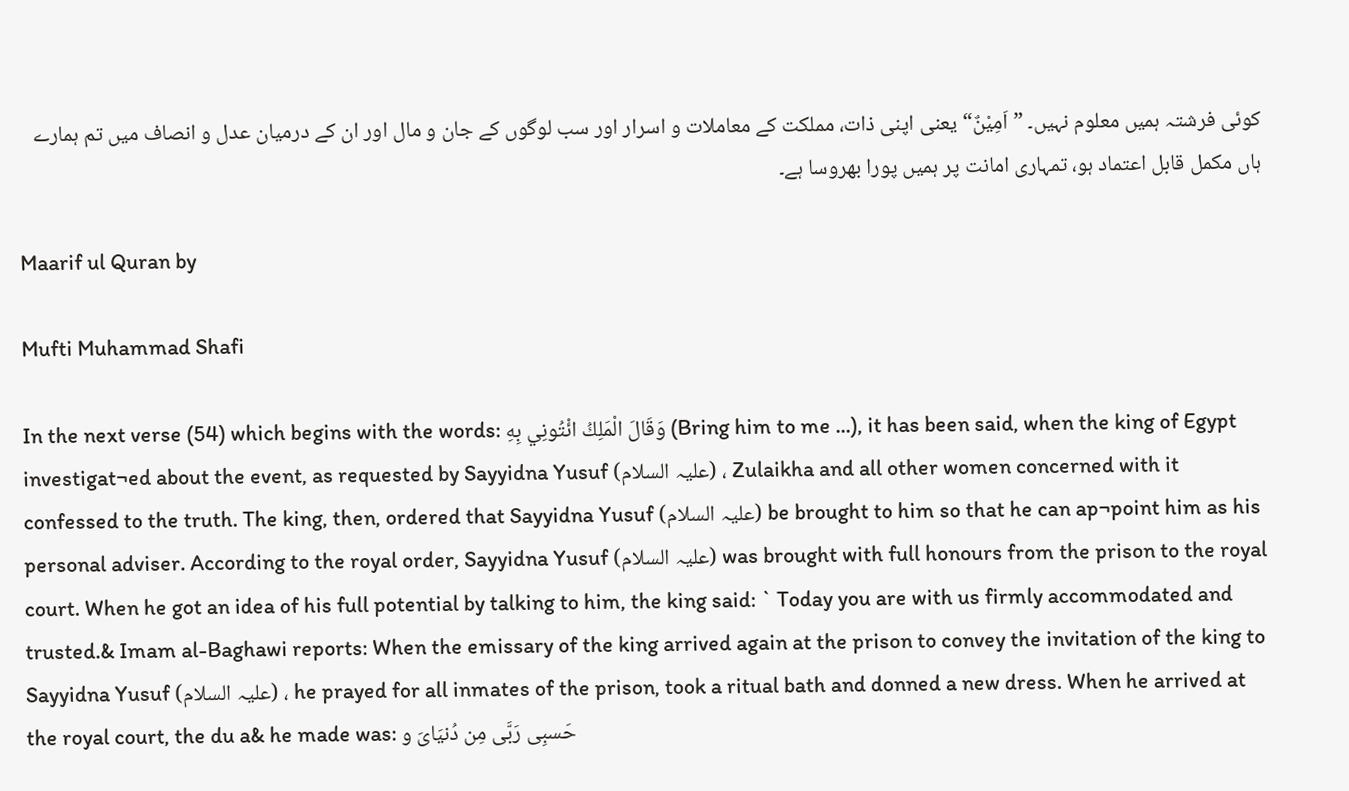کوئی فرشتہ ہمیں معلوم نہیں۔ ” اَمِيْنٌ“ یعنی اپنی ذات، مملکت کے معاملات و اسرار اور سب لوگوں کے جان و مال اور ان کے درمیان عدل و انصاف میں تم ہمارے ہاں مکمل قابل اعتماد ہو، تمہاری امانت پر ہمیں پورا بھروسا ہے۔

Maarif ul Quran by

Mufti Muhammad Shafi

In the next verse (54) which begins with the words: وَقَالَ الْمَلِكُ ائْتُونِي بِهِ (Bring him to me ...), it has been said, when the king of Egypt investigat¬ed about the event, as requested by Sayyidna Yusuf (علیہ السلام) ، Zulaikha and all other women concerned with it confessed to the truth. The king, then, ordered that Sayyidna Yusuf (علیہ السلام) be brought to him so that he can ap¬point him as his personal adviser. According to the royal order, Sayyidna Yusuf (علیہ السلام) was brought with full honours from the prison to the royal court. When he got an idea of his full potential by talking to him, the king said: ` Today you are with us firmly accommodated and trusted.& Imam al-Baghawi reports: When the emissary of the king arrived again at the prison to convey the invitation of the king to Sayyidna Yusuf (علیہ السلام) ، he prayed for all inmates of the prison, took a ritual bath and donned a new dress. When he arrived at the royal court, the du a& he made was: حَسبِی رَبَّی مِن دُنیَایَ و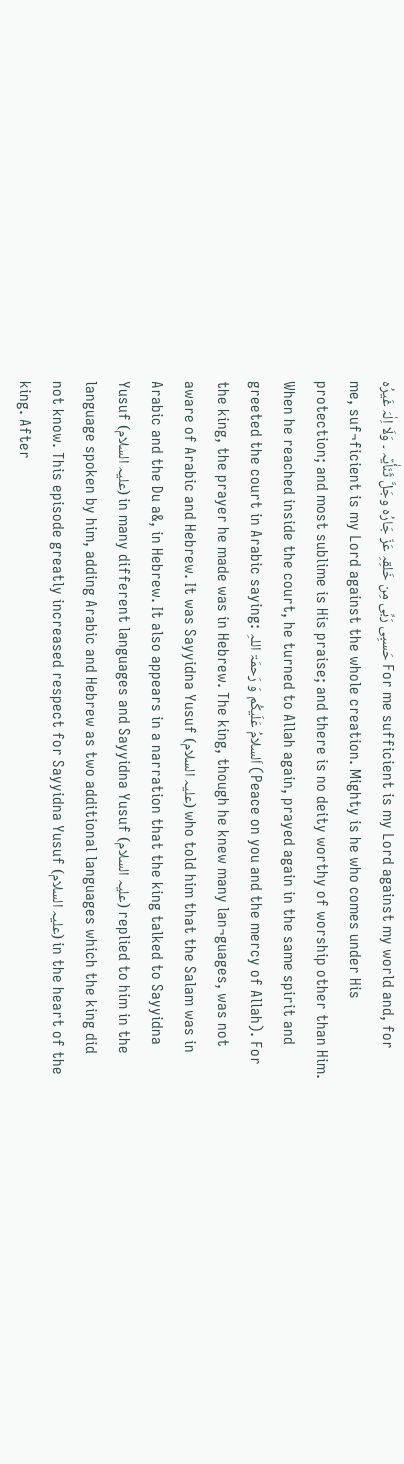حَسبِی رَبِّی مِن خَلقِہِ عَزّ جَارُہ وجَلَّ ثَنَأٰیٌہ ۔ وَلَا اِلٰہَ غَیرُہ For me sufficient is my Lord against my world and, for me, suf¬ficient is my Lord against the whole creation. Mighty is he who comes under His protection; and most sublime is His praise; and there is no deity worthy of worship other than Him. When he reached inside the court, he turned to Allah again, prayed again in the same spirit and greeted the court in Arabic saying: اَلسلامُ عَلَیکُم وَ رَحمَۃ اللہِ (Peace on you and the mercy of Allah). For the king, the prayer he made was in Hebrew. The king, though he knew many lan¬guages, was not aware of Arabic and Hebrew. It was Sayyidna Yusuf (علیہ السلام) who told him that the Salam was in Arabic and the Du a&, in Hebrew. It also appears in a narration that the king talked to Sayyidna Yusuf (علیہ السلام) in many different languages and Sayyidna Yusuf (علیہ السلام) replied to him in the language spoken by him, adding Arabic and Hebrew as two additional languages which the king did not know. This episode greatly increased respect for Sayyidna Yusuf (علیہ السلام) in the heart of the king. After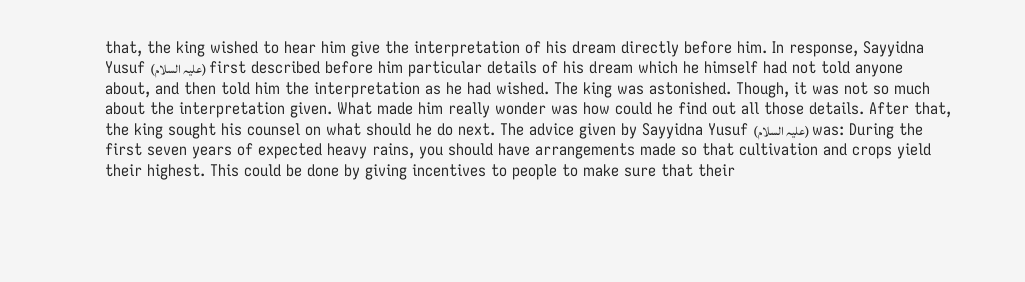that, the king wished to hear him give the interpretation of his dream directly before him. In response, Sayyidna Yusuf (علیہ السلام) first described before him particular details of his dream which he himself had not told anyone about, and then told him the interpretation as he had wished. The king was astonished. Though, it was not so much about the interpretation given. What made him really wonder was how could he find out all those details. After that, the king sought his counsel on what should he do next. The advice given by Sayyidna Yusuf (علیہ السلام) was: During the first seven years of expected heavy rains, you should have arrangements made so that cultivation and crops yield their highest. This could be done by giving incentives to people to make sure that their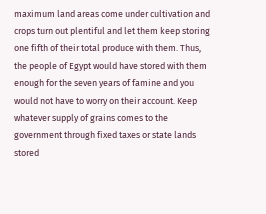maximum land areas come under cultivation and crops turn out plentiful and let them keep storing one fifth of their total produce with them. Thus, the people of Egypt would have stored with them enough for the seven years of famine and you would not have to worry on their account. Keep whatever supply of grains comes to the government through fixed taxes or state lands stored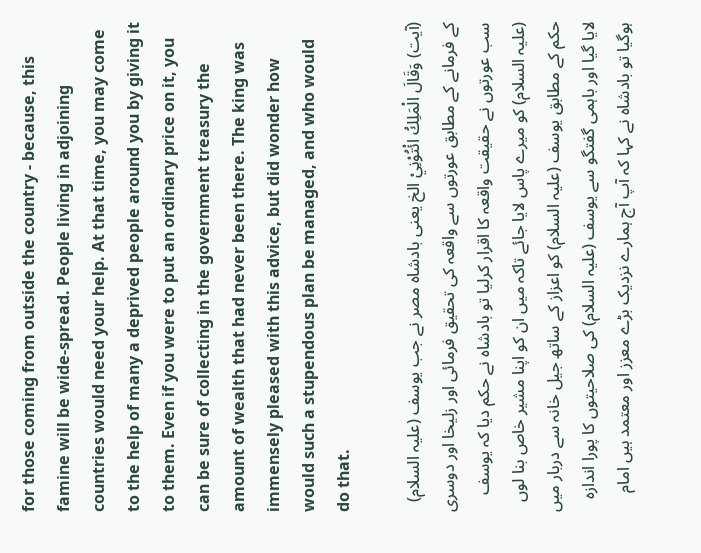for those coming from outside the country - because, this famine will be wide-spread. People living in adjoining countries would need your help. At that time, you may come to the help of many a deprived people around you by giving it to them. Even if you were to put an ordinary price on it, you can be sure of collecting in the government treasury the amount of wealth that had never been there. The king was immensely pleased with this advice, but did wonder how would such a stupendous plan be managed, and who would do that.

(آیت) وَقَالَ الْمَلِكُ ائْتُوْنِيْ الخ یعنی بادشاہ مصر نے جب یوسف (علیہ السلام) کے فرمانے کے مطابق عورتوں سے واقعہ کی تحقیق فرمائی اور زلیخا اور دوسری سب عورتوں نے حقیقت واقعہ کا اقرار کرلیا تو بادشاہ نے حکم دیا کہ یوسف (علیہ السلام) کو میرے پاس لایا جائے تاکہ میں ان کو اپنا مشیر خاص بنا لوں حکم کے مطابق یوسف (علیہ السلام) کو اعزاز کے ساتھ جیل خانہ سے دربار میں لایا گیا اور باہمی گفتگو سے یوسف (علیہ السلام) کی صلاحیتوں کا پورا اندازہ ہوگیا تو بادشاہ نے کہا کہ آپ آج ہمارے نزدیک بڑے معزز اور معتمد ہیں امام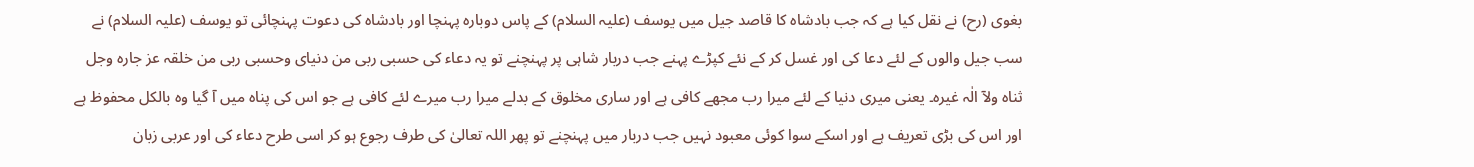بغوی (رح) نے نقل کیا ہے کہ جب بادشاہ کا قاصد جیل میں یوسف (علیہ السلام) کے پاس دوبارہ پہنچا اور بادشاہ کی دعوت پہنچائی تو یوسف (علیہ السلام) نے سب جیل والوں کے لئے دعا کی اور غسل کر کے نئے کپڑے پہنے جب دربار شاہی پر پہنچنے تو یہ دعاء کی حسبی ربی من دنیای وحسبی ربی من خلقہ عز جارہ وجل ثناہ ولآ الٰہ غیرہ۔ یعنی میری دنیا کے لئے میرا رب مجھے کافی ہے اور ساری مخلوق کے بدلے میرا رب میرے لئے کافی ہے جو اس کی پناہ میں آ گیا وہ بالکل محفوظ ہے اور اس کی بڑی تعریف ہے اور اسکے سوا کوئی معبود نہیں جب دربار میں پہنچنے تو پھر اللہ تعالیٰ کی طرف رجوع ہو کر اسی طرح دعاء کی اور عربی زبان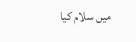میں سلام کیا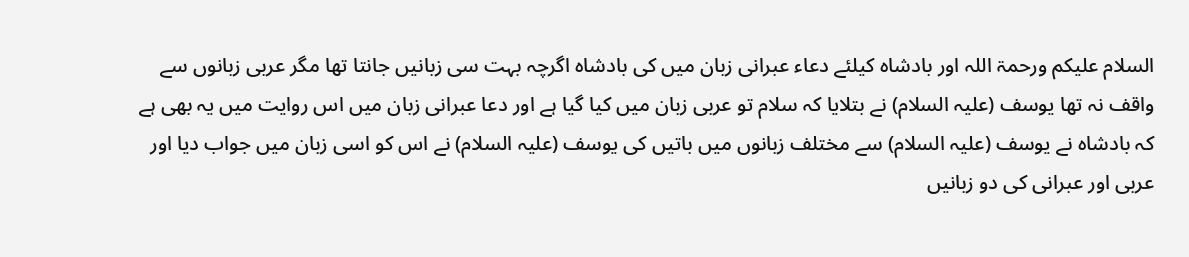السلام علیکم ورحمۃ اللہ اور بادشاہ کیلئے دعاء عبرانی زبان میں کی بادشاہ اگرچہ بہت سی زبانیں جانتا تھا مگر عربی زبانوں سے واقف نہ تھا یوسف (علیہ السلام) نے بتلایا کہ سلام تو عربی زبان میں کیا گیا ہے اور دعا عبرانی زبان میں اس روایت میں یہ بھی ہے کہ بادشاہ نے یوسف (علیہ السلام) سے مختلف زبانوں میں باتیں کی یوسف (علیہ السلام) نے اس کو اسی زبان میں جواب دیا اور عربی اور عبرانی کی دو زبانیں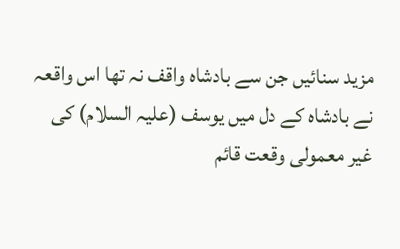مزید سنائیں جن سے بادشاہ واقف نہ تھا اس واقعہ نے بادشاہ کے دل میں یوسف (علیہ السلام) کی غیر معمولی وقعت قائم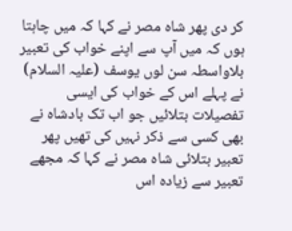کر دی پھر شاہ مصر نے کہا کہ میں چاہتا ہوں کہ میں آپ سے اپنے خواب کی تعبیر بلاواسطہ سن لوں یوسف (علیہ السلام) نے پہلے اس کے خواب کی ایسی تفصیلات بتلائیں جو اب تک بادشاہ نے بھی کسی سے ذکر نہیں کی تھیں پھر تعبیر بتلائی شاہ مصر نے کہا کہ مجھے تعبیر سے زیادہ اس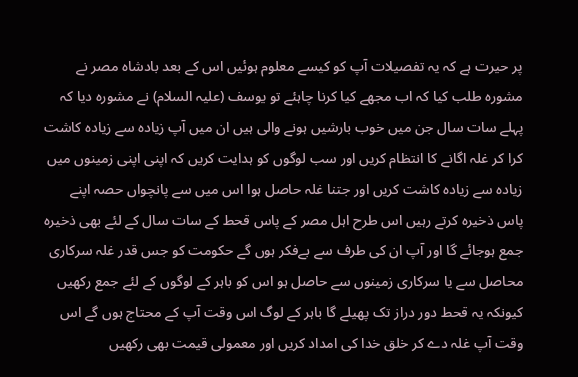پر حیرت ہے کہ یہ تفصیلات آپ کو کیسے معلوم ہوئیں اس کے بعد بادشاہ مصر نے مشورہ طلب کیا کہ اب مجھے کیا کرنا چاہئے تو یوسف (علیہ السلام) نے مشورہ دیا کہ پہلے سات سال جن میں خوب بارشیں ہونے والی ہیں ان میں آپ زیادہ سے زیادہ کاشت کرا کر غلہ اگانے کا انتظام کریں اور سب لوگوں کو ہدایت کریں کہ اپنی اپنی زمینوں میں زیادہ سے زیادہ کاشت کریں اور جتنا غلہ حاصل ہوا اس میں سے پانچواں حصہ اپنے پاس ذخیرہ کرتے رہیں اس طرح اہل مصر کے پاس قحط کے سات سال کے لئے بھی ذخیرہ جمع ہوجائے گا اور آپ ان کی طرف سے بےفکر ہوں گے حکومت کو جس قدر غلہ سرکاری محاصل سے یا سرکاری زمینوں سے حاصل ہو اس کو باہر کے لوگوں کے لئے جمع رکھیں کیونکہ یہ قحط دور دراز تک پھیلے گا باہر کے لوگ اس وقت آپ کے محتاج ہوں گے اس وقت آپ غلہ دے کر خلق خدا کی امداد کریں اور معمولی قیمت بھی رکھیں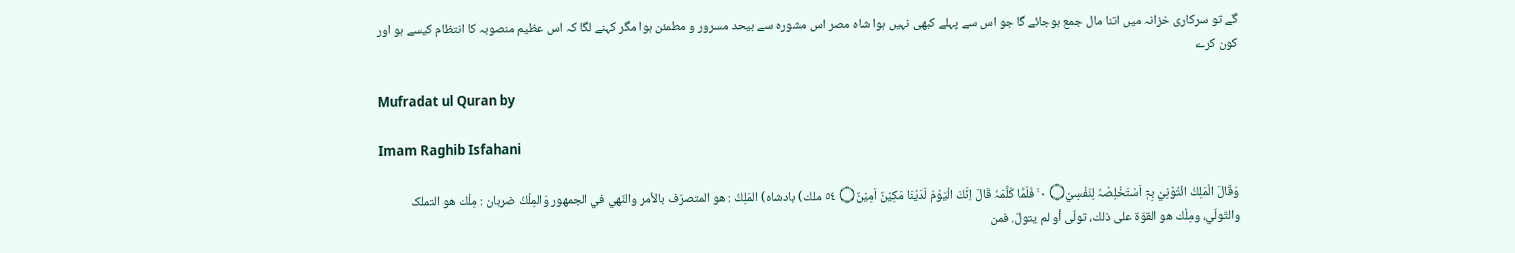گے تو سرکاری خزانہ میں اتنا مال جمع ہوجائے گا جو اس سے پہلے کبھی نہیں ہوا شاہ مصر اس مشورہ سے بیحد مسرور و مطمئن ہوا مگر کہنے لگا کہ اس عظیم منصوبہ کا انتظام کیسے ہو اور کون کرے

Mufradat ul Quran by

Imam Raghib Isfahani

وَقَالَ الْمَلِكُ ائْتُوْنِيْ بِہٖٓ اَسْتَخْلِصْہُ لِنَفْسِيْ۝ ٠ ۚ فَلَمَّا كَلَّمَہٗ قَالَ اِنَّكَ الْيَوْمَ لَدَيْنَا مَكِيْنٌ اَمِيْنٌ۝ ٥٤ ملك) بادشاه) المَلِكُ : هو المتصرّف بالأمر والنّهي في الجمهور وَالمِلْكُ ضربان : مِلْك هو التملک والتّولّي، ومِلْك هو القوّة علی ذلك، تولّى أو لم يتولّ. فمن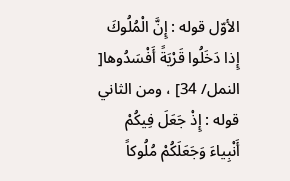الأوّل قوله : إِنَّ الْمُلُوكَ إِذا دَخَلُوا قَرْيَةً أَفْسَدُوها[ النمل/ 34] ، ومن الثاني قوله : إِذْ جَعَلَ فِيكُمْ أَنْبِياءَ وَجَعَلَكُمْ مُلُوكاً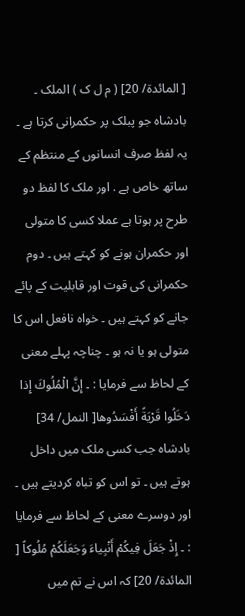[ المائدة/ 20] ( م ل ک ) الملک ۔ بادشاہ جو پبلک پر حکمرانی کرتا ہے ۔ یہ لفظ صرف انسانوں کے منتظم کے ساتھ خاص ہے . اور ملک کا لفظ دو طرح پر ہوتا ہے عملا کسی کا متولی اور حکمران ہونے کو کہتے ہیں ۔ دوم حکمرانی کی قوت اور قابلیت کے پائے جانے کو کہتے ہیں ۔ خواہ نافعل اس کا متولی ہو یا نہ ہو ۔ چناچہ پہلے معنی کے لحاظ سے فرمایا : ۔ إِنَّ الْمُلُوكَ إِذا دَخَلُوا قَرْيَةً أَفْسَدُوها[ النمل/ 34] بادشاہ جب کسی ملک میں داخل ہوتے ہیں ۔ تو اس کو تباہ کردیتے ہیں ۔ اور دوسرے معنی کے لحاظ سے فرمایا : ۔ إِذْ جَعَلَ فِيكُمْ أَنْبِياءَ وَجَعَلَكُمْ مُلُوكاً [ المائدة/ 20] کہ اس نے تم میں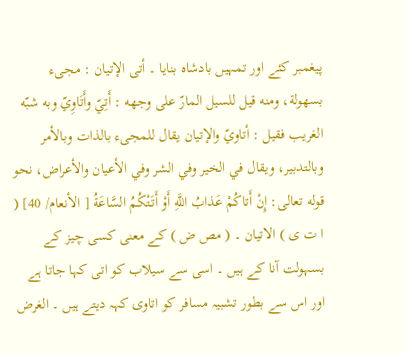پیغمبر کئے اور تمہیں بادشاہ بنایا ۔ أتى الإتيان : مجیء بسهولة، ومنه قيل للسیل المارّ علی وجهه : أَتِيّ وأَتَاوِيّ وبه شبّه الغریب فقیل : أتاويّ والإتيان يقال للمجیء بالذات وبالأمر وبالتدبیر، ويقال في الخیر وفي الشر وفي الأعيان والأعراض، نحو قوله تعالی: إِنْ أَتاكُمْ عَذابُ اللَّهِ أَوْ أَتَتْكُمُ السَّاعَةُ [ الأنعام/ 40] ( ا ت ی ) الاتیان ۔ ( مص ض ) کے معنی کسی چیز کے بسہولت آنا کے ہیں ۔ اسی سے سیلاب کو اتی کہا جاتا ہے اور اس سے بطور تشبیہ مسافر کو اتاوی کہہ دیتے ہیں ۔ الغرض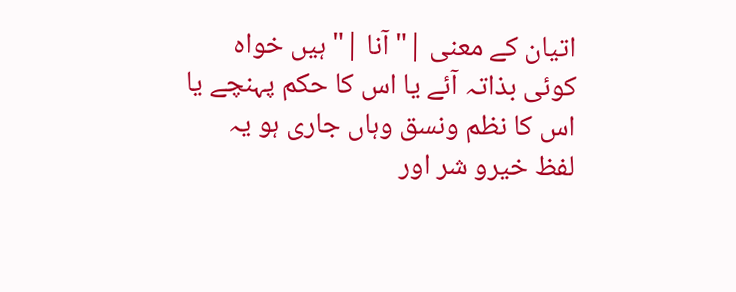اتیان کے معنی |" آنا |" ہیں خواہ کوئی بذاتہ آئے یا اس کا حکم پہنچے یا اس کا نظم ونسق وہاں جاری ہو یہ لفظ خیرو شر اور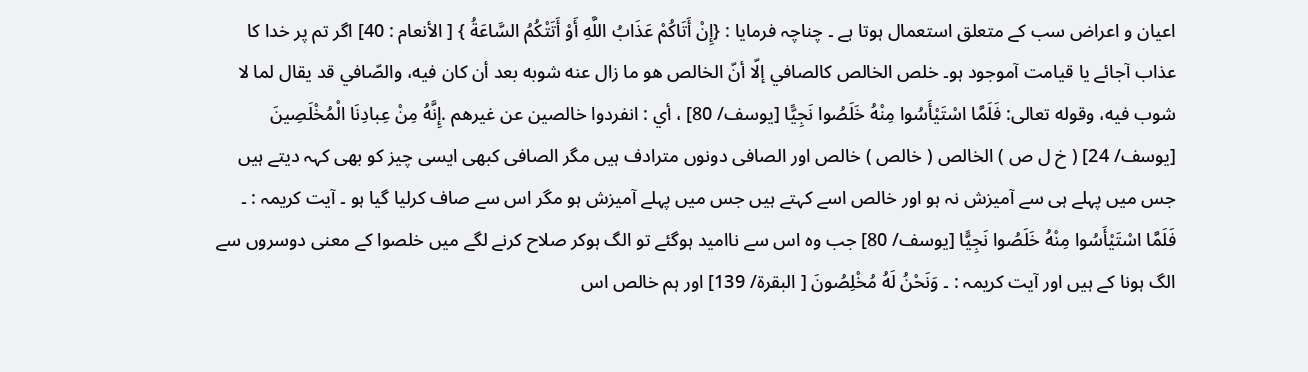اعیان و اعراض سب کے متعلق استعمال ہوتا ہے ۔ چناچہ فرمایا : {إِنْ أَتَاكُمْ عَذَابُ اللَّهِ أَوْ أَتَتْكُمُ السَّاعَةُ } [ الأنعام : 40] اگر تم پر خدا کا عذاب آجائے یا قیامت آموجود ہو۔ خلص الخالص کالصافي إلّا أنّ الخالص هو ما زال عنه شوبه بعد أن کان فيه، والصّافي قد يقال لما لا شوب فيه، وقوله تعالی: فَلَمَّا اسْتَيْأَسُوا مِنْهُ خَلَصُوا نَجِيًّا [يوسف/ 80] ، أي : انفردوا خالصین عن غيرهم .إِنَّهُ مِنْ عِبادِنَا الْمُخْلَصِينَ [يوسف/ 24] ( خ ل ص ) الخالص ( خالص ) خالص اور الصافی دونوں مترادف ہیں مگر الصافی کبھی ایسی چیز کو بھی کہہ دیتے ہیں جس میں پہلے ہی سے آمیزش نہ ہو اور خالص اسے کہتے ہیں جس میں پہلے آمیزش ہو مگر اس سے صاف کرلیا گیا ہو ۔ آیت کریمہ : ۔ فَلَمَّا اسْتَيْأَسُوا مِنْهُ خَلَصُوا نَجِيًّا [يوسف/ 80] جب وہ اس سے ناامید ہوگئے تو الگ ہوکر صلاح کرنے لگے میں خلصوا کے معنی دوسروں سے الگ ہونا کے ہیں اور آیت کریمہ : ۔ وَنَحْنُ لَهُ مُخْلِصُونَ [ البقرة/ 139] اور ہم خالص اس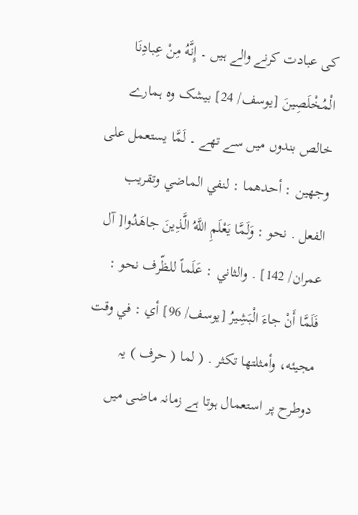کی عبادت کرنے والے ہیں ۔ إِنَّهُ مِنْ عِبادِنَا الْمُخْلَصِينَ [يوسف/ 24] بیشک وہ ہمارے خالص بندوں میں سے تھے ۔ لَمَّا يستعمل علی وجهين : أحدهما : لنفي الماضي وتقریب الفعل . نحو : وَلَمَّا يَعْلَمِ اللَّهُ الَّذِينَ جاهَدُوا[ آل عمران/ 142] . والثاني : عَلَماً للظّرف نحو : فَلَمَّا أَنْ جاءَ الْبَشِيرُ [يوسف/ 96] أي : في وقت مجيئه، وأمثلتها تکثر . ( لما ( حرف ) یہ دوطرح پر استعمال ہوتا ہے زمانہ ماضی میں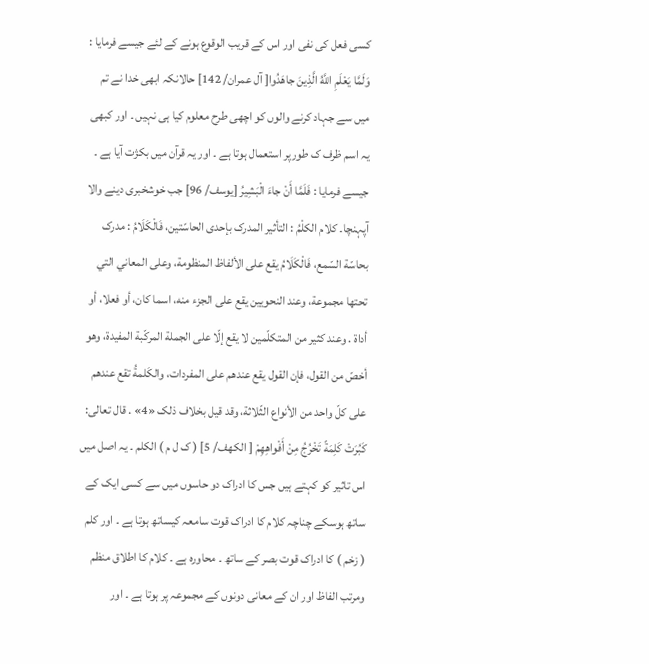کسی فعل کی نفی اور اس کے قریب الوقوع ہونے کے لئے جیسے فرمایا : وَلَمَّا يَعْلَمِ اللَّهُ الَّذِينَ جاهَدُوا[ آل عمران/ 142] حالانکہ ابھی خدا نے تم میں سے جہاد کرنے والوں کو اچھی طرح معلوم کیا ہی نہیں ۔ اور کبھی یہ اسم ظرف ک طورپر استعمال ہوتا ہے ۔ اور یہ قرآن میں بکژت آیا ہے ۔ جیسے فرمایا : فَلَمَّا أَنْ جاءَ الْبَشِيرُ [يوسف/ 96] جب خوشخبری دینے والا آپہنچا۔ کلام الكلْمُ : التأثير المدرک بإحدی الحاسّتين، فَالْكَلَامُ : مدرک بحاسّة السّمع، فَالْكَلَامُ يقع علی الألفاظ المنظومة، وعلی المعاني التي تحتها مجموعة، وعند النحويين يقع علی الجزء منه، اسما کان، أو فعلا، أو أداة . وعند کثير من المتکلّمين لا يقع إلّا علی الجملة المرکّبة المفیدة، وهو أخصّ من القول، فإن القول يقع عندهم علی المفردات، والکَلمةُ تقع عندهم علی كلّ واحد من الأنواع الثّلاثة، وقد قيل بخلاف ذلک «4» . قال تعالی: كَبُرَتْ كَلِمَةً تَخْرُجُ مِنْ أَفْواهِهِمْ [ الكهف/ 5] ( ک ل م ) الکلم ۔ یہ اصل میں اس تاثیر کو کہتے ہیں جس کا ادراک دو حاسوں میں سے کسی ایک کے ساتھ ہوسکے چناچہ کلام کا ادراک قوت سامعہ کیساتھ ہوتا ہے ۔ اور کلم ( زخم ) کا ادراک قوت بصر کے ساتھ ۔ محاورہ ہے ۔ کلام کا اطلاق منظم ومرتب الفاظ اور ان کے معانی دونوں کے مجموعہ پر ہوتا ہے ۔ اور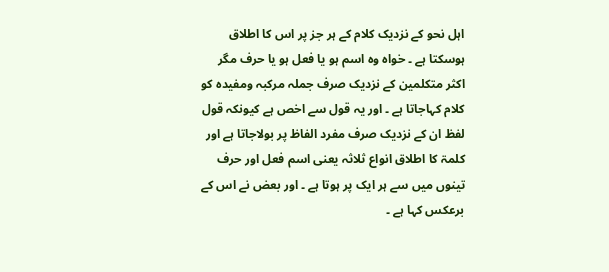اہل نحو کے نزدیک کلام کے ہر جز پر اس کا اطلاق ہوسکتا ہے ۔ خواہ وہ اسم ہو یا فعل ہو یا حرف مگر اکثر متکلمین کے نزدیک صرف جملہ مرکبہ ومفیدہ کو کلام کہاجاتا ہے ۔ اور یہ قول سے اخص ہے کیونکہ قول لفظ ان کے نزدیک صرف مفرد الفاظ پر بولاجاتا ہے اور کلمۃ کا اطلاق انواع ثلاثہ یعنی اسم فعل اور حرف تینوں میں سے ہر ایک پر ہوتا ہے ۔ اور بعض نے اس کے برعکس کہا ہے ۔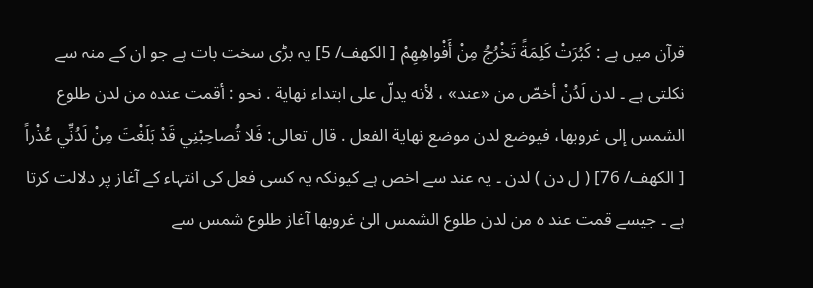قرآن میں ہے : كَبُرَتْ كَلِمَةً تَخْرُجُ مِنْ أَفْواهِهِمْ [ الكهف/ 5] یہ بڑی سخت بات ہے جو ان کے منہ سے نکلتی ہے ۔ لدن لَدُنْ أخصّ من «عند» ، لأنه يدلّ علی ابتداء نهاية . نحو : أقمت عنده من لدن طلوع الشمس إلى غروبها، فيوضع لدن موضع نهاية الفعل . قال تعالی: فَلا تُصاحِبْنِي قَدْ بَلَغْتَ مِنْ لَدُنِّي عُذْراً [ الكهف/ 76] ( ل دن ) لدن ۔ یہ عند سے اخص ہے کیونکہ یہ کسی فعل کی انتہاء کے آغاز پر دلالت کرتا ہے ۔ جیسے قمت عند ہ من لدن طلوع الشمس الیٰ غروبھا آغاز طلوع شمس سے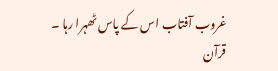غروب آفتاب اس کے پاس ٹھہرا رہا ۔ قرآن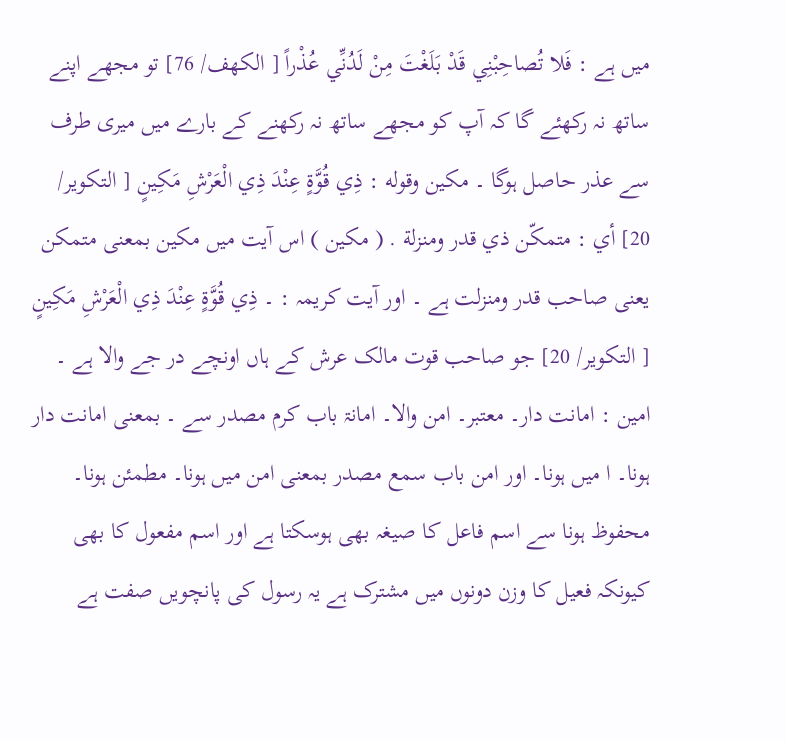میں ہے : فَلا تُصاحِبْنِي قَدْ بَلَغْتَ مِنْ لَدُنِّي عُذْراً [ الكهف/ 76] تو مجھے اپنے ساتھ نہ رکھئے گا کہ آپ کو مجھے ساتھ نہ رکھنے کے بارے میں میری طرف سے عذر حاصل ہوگا ۔ مكين وقوله : ذِي قُوَّةٍ عِنْدَ ذِي الْعَرْشِ مَكِينٍ [ التکوير/ 20] أي : متمکّن ذي قدر ومنزلة . ( مکین ) اس آيت میں مکین بمعنی متمکن یعنی صاحب قدر ومنزلت ہے ۔ اور آیت کریمہ : ۔ ذِي قُوَّةٍ عِنْدَ ذِي الْعَرْشِ مَكِينٍ [ التکوير/ 20] جو صاحب قوت مالک عرش کے ہاں اونچے در جے والا ہے ۔ امین : امانت دار۔ معتبر۔ امن والا۔ امانۃ باب کرم مصدر سے ۔ بمعنی امانت دار ہونا۔ ا میں ہونا۔ اور امن باب سمع مصدر بمعنی امن میں ہونا۔ مطمئن ہونا۔ محفوظ ہونا سے اسم فاعل کا صیغہ بھی ہوسکتا ہے اور اسم مفعول کا بھی کیونکہ فعیل کا وزن دونوں میں مشترک ہے یہ رسول کی پانچویں صفت ہے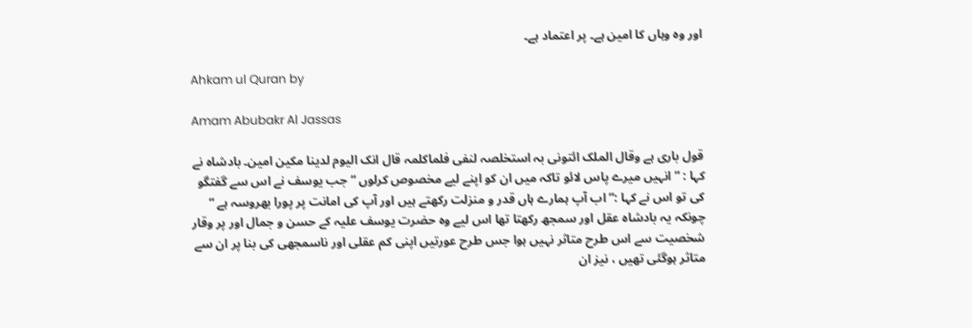اور وہ وہاں کا امین ہے۔ پر اعتماد ہے۔

Ahkam ul Quran by

Amam Abubakr Al Jassas

قول باری ہے وقال الملک ائتونی بہ استخلصہ لنفی فلماکلمہ قال انک الیوم لدینا مکین امین۔ بادشاہ نے کہا : ” انہیں میرے پاس لائو تاکہ میں ان کو اپنے لیے مخصوص کرلوں “ جب یوسف نے اس سے گفتگو کی تو اس نے کہا :” اب آپ ہمارے ہاں قدر و منزلت رکھتے ہیں اور آپ کی امانت پر پورا بھروسہ ہے “ چونکہ یہ بادشاہ عقل اور سمجھ رکھتا تھا اس لیے وہ حضرت یوسف علیہ کے حسن و جمال اور پر وقار شخصیت سے اس طرح متاثر نہیں ہوا جس طرح عورتیں اپنی کم عقلی اور ناسمجھی کی بنا پر ان سے متاثر ہوگئی تھیں ، نیز ان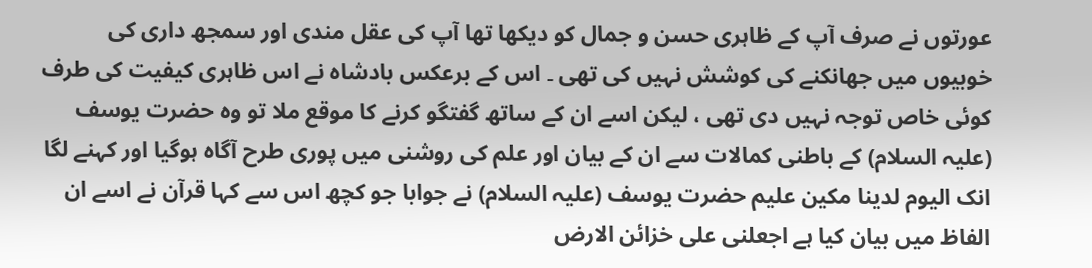عورتوں نے صرف آپ کے ظاہری حسن و جمال کو دیکھا تھا آپ کی عقل مندی اور سمجھ داری کی خوبیوں میں جھانکنے کی کوشش نہیں کی تھی ۔ اس کے برعکس بادشاہ نے اس ظاہری کیفیت کی طرف کوئی خاص توجہ نہیں دی تھی ، لیکن اسے ان کے ساتھ گفتگو کرنے کا موقع ملا تو وہ حضرت یوسف (علیہ السلام) کے باطنی کمالات سے ان کے بیان اور علم کی روشنی میں پوری طرح آگاہ ہوگیا اور کہنے لگا انک الیوم لدینا مکین علیم حضرت یوسف (علیہ السلام) نے جوابا جو کچھ اس سے کہا قرآن نے اسے ان الفاظ میں بیان کیا ہے اجعلنی علی خزائن الارض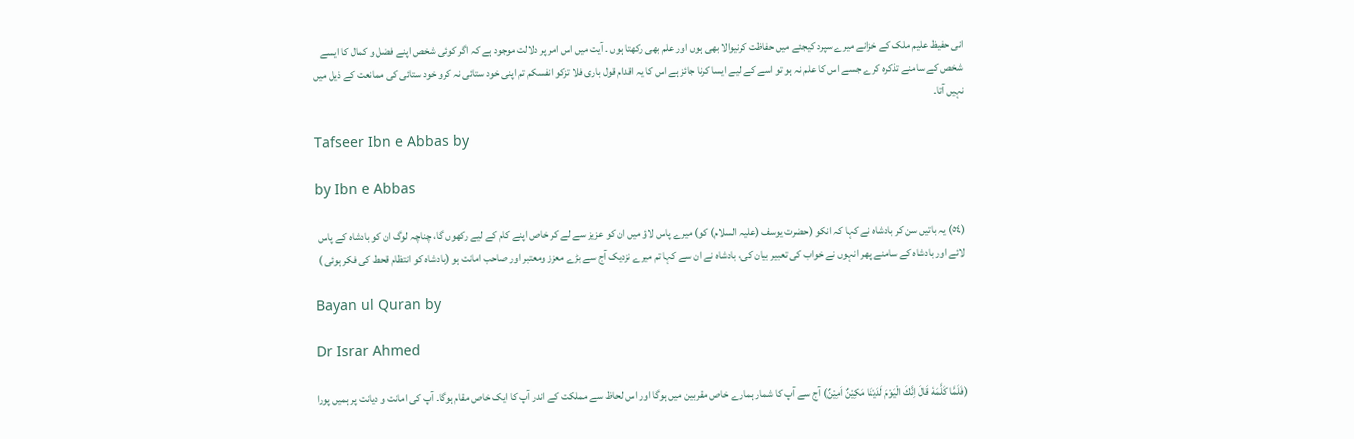انی حفیظ علیم ملک کے خزانے میرے سپرد کیجئے میں حفاظت کرنیوالا بھی ہوں اور علم بھی رکھتا ہوں ۔ آیت میں اس امر پر دلالت موجود ہے کہ اگر کوئی شخص اپنے فضل و کمال کا ایسے شخص کے سامنے تذکرہ کرے جسے اس کا علم نہ ہو تو اسے کے لیے ایسا کرنا جائز ہے اس کا یہ اقدام قول باری فلا تزکو انفسکم تم اپنی خود ستائی نہ کرو خود ستائی کی ممانعت کے ذیل میں نہیں آتا۔

Tafseer Ibn e Abbas by

by Ibn e Abbas

(٥٤) یہ باتیں سن کر بادشاہ نے کہا کہ انکو (حضرت یوسف (علیہ السلام) کو) میرے پاس لاؤ میں ان کو عزیز سے لے کر خاص اپنے کام کے لیے رکھوں گا، چناچہ لوگ ان کو بادشاہ کے پاس لائے اور بادشاہ کے سامنے پھر انہوں نے خواب کی تعبیر بیان کی، بادشاہ نے ان سے کہا تم میرے نزدیک آج سے بڑے معزز ومعتبر اور صاحب امانت ہو (بادشاہ کو انتظام قحط کی فکر ہوئی )

Bayan ul Quran by

Dr Israr Ahmed

(فَلَمَّا كَلَّمَهٗ قَالَ اِنَّكَ الْيَوْمَ لَدَيْنَا مَكِيْنٌ اَمِيْنٌ) آج سے آپ کا شمار ہمارے خاص مقربین میں ہوگا اور اس لحاظ سے مملکت کے اندر آپ کا ایک خاص مقام ہوگا۔ آپ کی امانت و دیانت پر ہمیں پورا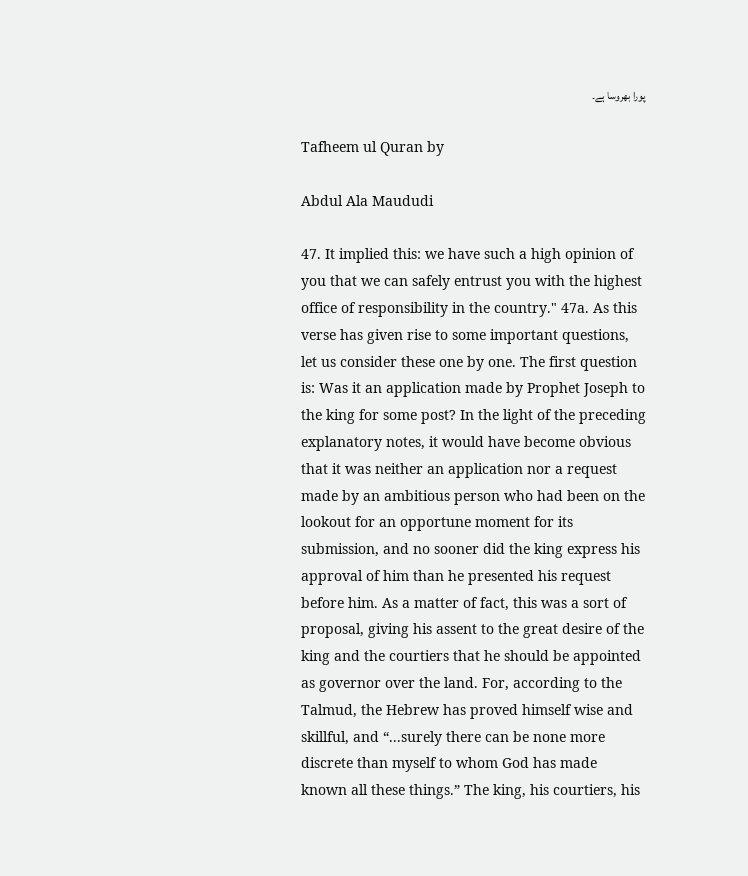پورا بھروسا ہے۔

Tafheem ul Quran by

Abdul Ala Maududi

47. It implied this: we have such a high opinion of you that we can safely entrust you with the highest office of responsibility in the country." 47a. As this verse has given rise to some important questions, let us consider these one by one. The first question is: Was it an application made by Prophet Joseph to the king for some post? In the light of the preceding explanatory notes, it would have become obvious that it was neither an application nor a request made by an ambitious person who had been on the lookout for an opportune moment for its submission, and no sooner did the king express his approval of him than he presented his request before him. As a matter of fact, this was a sort of proposal, giving his assent to the great desire of the king and the courtiers that he should be appointed as governor over the land. For, according to the Talmud, the Hebrew has proved himself wise and skillful, and “...surely there can be none more discrete than myself to whom God has made known all these things.” The king, his courtiers, his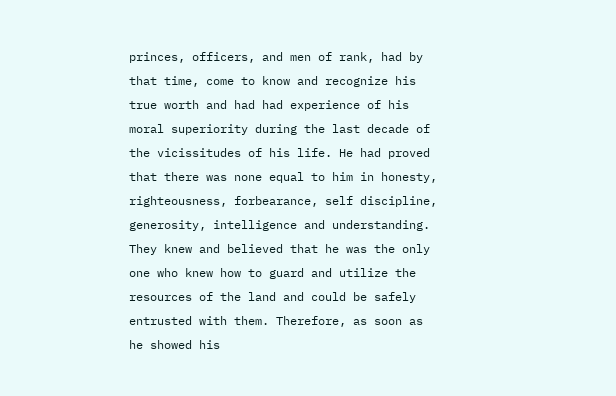princes, officers, and men of rank, had by that time, come to know and recognize his true worth and had had experience of his moral superiority during the last decade of the vicissitudes of his life. He had proved that there was none equal to him in honesty, righteousness, forbearance, self discipline, generosity, intelligence and understanding. They knew and believed that he was the only one who knew how to guard and utilize the resources of the land and could be safely entrusted with them. Therefore, as soon as he showed his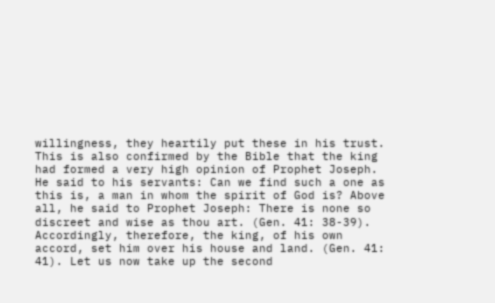willingness, they heartily put these in his trust. This is also confirmed by the Bible that the king had formed a very high opinion of Prophet Joseph. He said to his servants: Can we find such a one as this is, a man in whom the spirit of God is? Above all, he said to Prophet Joseph: There is none so discreet and wise as thou art. (Gen. 41: 38-39). Accordingly, therefore, the king, of his own accord, set him over his house and land. (Gen. 41: 41). Let us now take up the second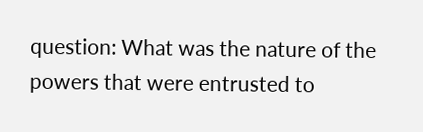question: What was the nature of the powers that were entrusted to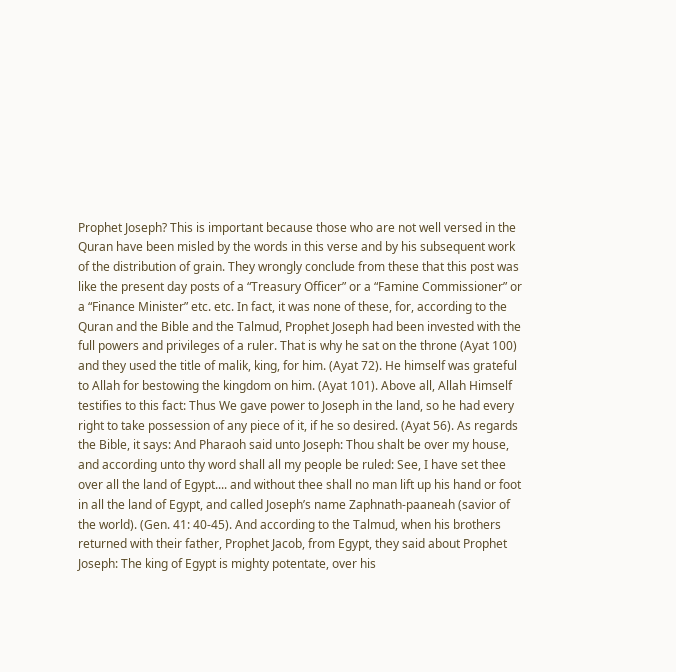Prophet Joseph? This is important because those who are not well versed in the Quran have been misled by the words in this verse and by his subsequent work of the distribution of grain. They wrongly conclude from these that this post was like the present day posts of a “Treasury Officer” or a “Famine Commissioner” or a “Finance Minister” etc. etc. In fact, it was none of these, for, according to the Quran and the Bible and the Talmud, Prophet Joseph had been invested with the full powers and privileges of a ruler. That is why he sat on the throne (Ayat 100) and they used the title of malik, king, for him. (Ayat 72). He himself was grateful to Allah for bestowing the kingdom on him. (Ayat 101). Above all, Allah Himself testifies to this fact: Thus We gave power to Joseph in the land, so he had every right to take possession of any piece of it, if he so desired. (Ayat 56). As regards the Bible, it says: And Pharaoh said unto Joseph: Thou shalt be over my house, and according unto thy word shall all my people be ruled: See, I have set thee over all the land of Egypt.... and without thee shall no man lift up his hand or foot in all the land of Egypt, and called Joseph’s name Zaphnath-paaneah (savior of the world). (Gen. 41: 40-45). And according to the Talmud, when his brothers returned with their father, Prophet Jacob, from Egypt, they said about Prophet Joseph: The king of Egypt is mighty potentate, over his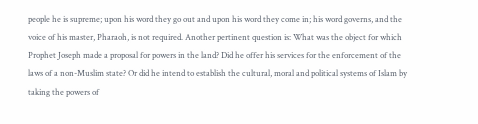people he is supreme; upon his word they go out and upon his word they come in; his word governs, and the voice of his master, Pharaoh, is not required. Another pertinent question is: What was the object for which Prophet Joseph made a proposal for powers in the land? Did he offer his services for the enforcement of the laws of a non-Muslim state? Or did he intend to establish the cultural, moral and political systems of Islam by taking the powers of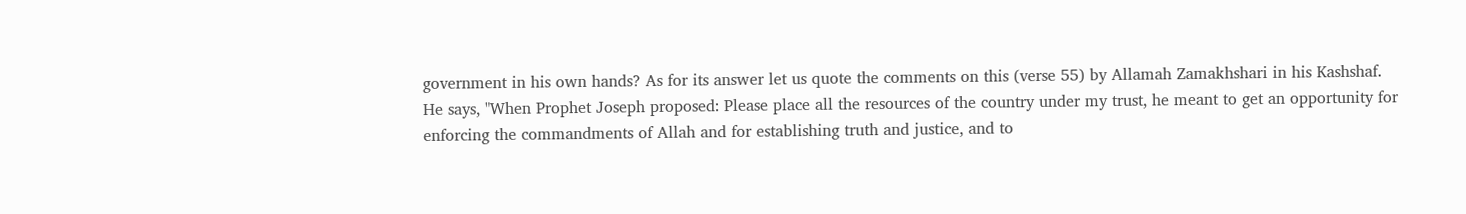government in his own hands? As for its answer let us quote the comments on this (verse 55) by Allamah Zamakhshari in his Kashshaf. He says, "When Prophet Joseph proposed: Please place all the resources of the country under my trust, he meant to get an opportunity for enforcing the commandments of Allah and for establishing truth and justice, and to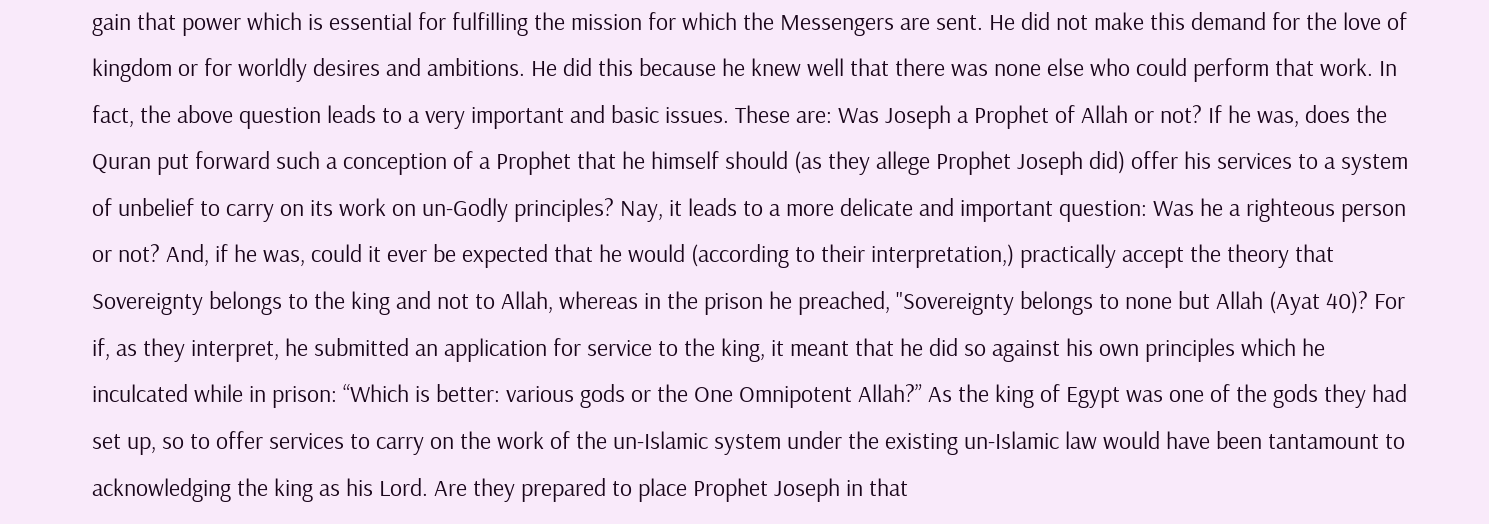gain that power which is essential for fulfilling the mission for which the Messengers are sent. He did not make this demand for the love of kingdom or for worldly desires and ambitions. He did this because he knew well that there was none else who could perform that work. In fact, the above question leads to a very important and basic issues. These are: Was Joseph a Prophet of Allah or not? If he was, does the Quran put forward such a conception of a Prophet that he himself should (as they allege Prophet Joseph did) offer his services to a system of unbelief to carry on its work on un-Godly principles? Nay, it leads to a more delicate and important question: Was he a righteous person or not? And, if he was, could it ever be expected that he would (according to their interpretation,) practically accept the theory that Sovereignty belongs to the king and not to Allah, whereas in the prison he preached, "Sovereignty belongs to none but Allah (Ayat 40)? For if, as they interpret, he submitted an application for service to the king, it meant that he did so against his own principles which he inculcated while in prison: “Which is better: various gods or the One Omnipotent Allah?” As the king of Egypt was one of the gods they had set up, so to offer services to carry on the work of the un-Islamic system under the existing un-Islamic law would have been tantamount to acknowledging the king as his Lord. Are they prepared to place Prophet Joseph in that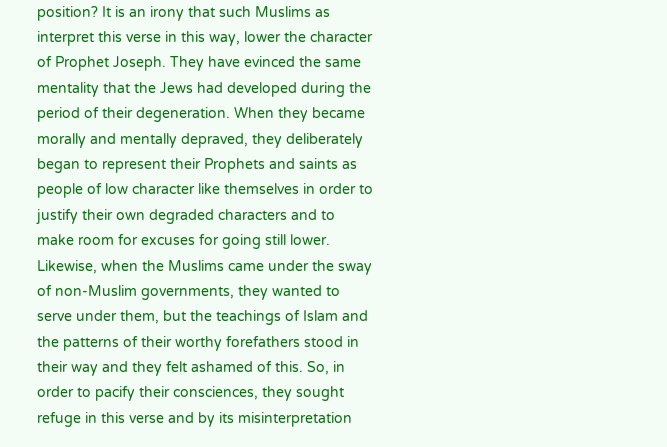position? It is an irony that such Muslims as interpret this verse in this way, lower the character of Prophet Joseph. They have evinced the same mentality that the Jews had developed during the period of their degeneration. When they became morally and mentally depraved, they deliberately began to represent their Prophets and saints as people of low character like themselves in order to justify their own degraded characters and to make room for excuses for going still lower. Likewise, when the Muslims came under the sway of non-Muslim governments, they wanted to serve under them, but the teachings of Islam and the patterns of their worthy forefathers stood in their way and they felt ashamed of this. So, in order to pacify their consciences, they sought refuge in this verse and by its misinterpretation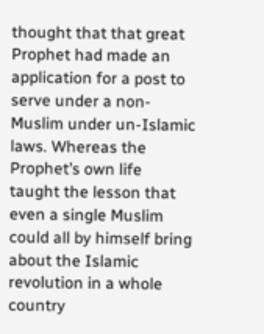thought that that great Prophet had made an application for a post to serve under a non-Muslim under un-Islamic laws. Whereas the Prophet’s own life taught the lesson that even a single Muslim could all by himself bring about the Islamic revolution in a whole country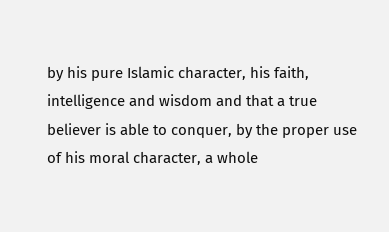by his pure Islamic character, his faith, intelligence and wisdom and that a true believer is able to conquer, by the proper use of his moral character, a whole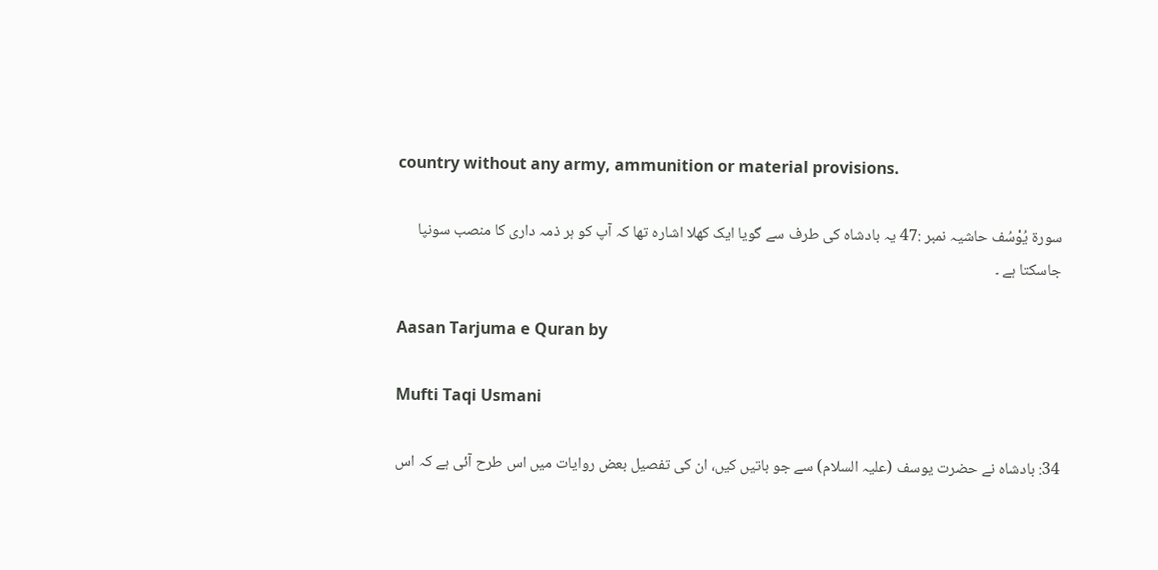country without any army, ammunition or material provisions.

سورة یُوْسُف حاشیہ نمبر :47 یہ بادشاہ کی طرف سے گویا ایک کھلا اشارہ تھا کہ آپ کو ہر ذمہ داری کا منصب سونپا جاسکتا ہے ۔

Aasan Tarjuma e Quran by

Mufti Taqi Usmani

34: بادشاہ نے حضرت یوسف (علیہ السلام) سے جو باتیں کیں، ان کی تفصیل بعض روایات میں اس طرح آئی ہے کہ اس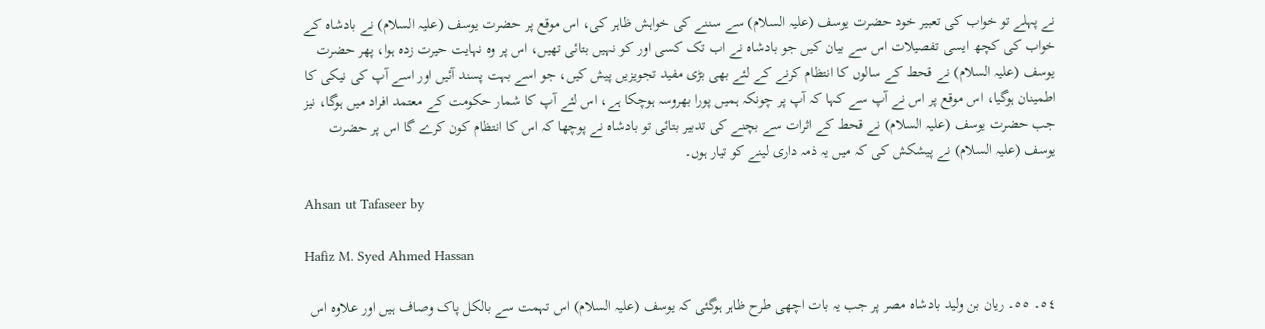نے پہلے تو خواب کی تعبیر خود حضرت یوسف (علیہ السلام) سے سننے کی خواہش ظاہر کی، اس موقع پر حضرت یوسف (علیہ السلام) نے بادشاہ کے خواب کی کچھ ایسی تفصیلات اس سے بیان کیں جو بادشاہ نے اب تک کسی اور کو نہیں بتائی تھیں، اس پر وہ نہایت حیرت زدہ ہوا، پھر حضرت یوسف (علیہ السلام) نے قحط کے سالوں کا انتظام کرنے کے لئے بھی بڑی مفید تجویزیں پیش کیں، جو اسے بہت پسند آئیں اور اسے آپ کی نیکی کا اطمینان ہوگیا، اس موقع پر اس نے آپ سے کہا کہ آپ پر چونکہ ہمیں پورا بھروسہ ہوچکا ہے، اس لئے آپ کا شمار حکومت کے معتمد افراد میں ہوگا، نیز جب حضرت یوسف (علیہ السلام) نے قحط کے اثرات سے بچنے کی تدبیر بتائی تو بادشاہ نے پوچھا کہ اس کا انتظام کون کرے گا اس پر حضرت یوسف (علیہ السلام) نے پیشکش کی کہ میں یہ ذمہ داری لینے کو تیار ہوں۔

Ahsan ut Tafaseer by

Hafiz M. Syed Ahmed Hassan

٥٤۔ ٥٥۔ ریان بن ولید بادشاہ مصر پر جب یہ بات اچھی طرح ظاہر ہوگئی کہ یوسف (علیہ السلام) اس تہمت سے بالکل پاک وصاف ہیں اور علاوہ اس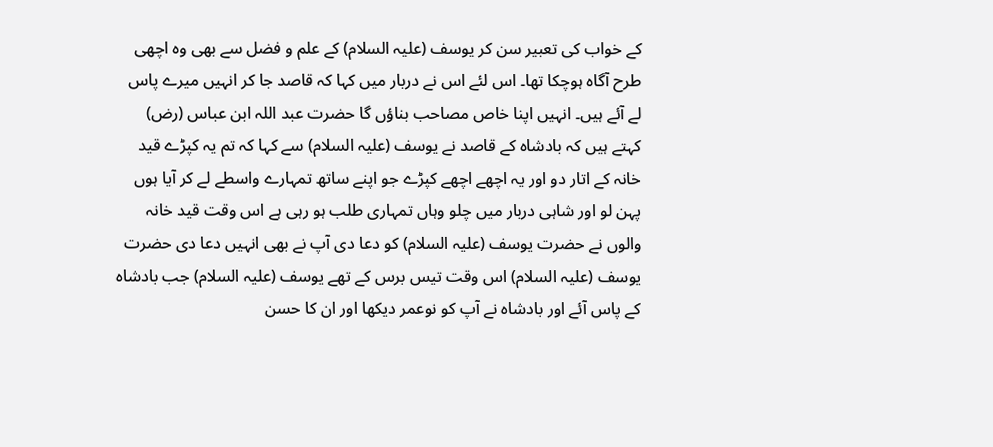کے خواب کی تعبیر سن کر یوسف (علیہ السلام) کے علم و فضل سے بھی وہ اچھی طرح آگاہ ہوچکا تھا۔ اس لئے اس نے دربار میں کہا کہ قاصد جا کر انہیں میرے پاس لے آئے ہیں۔ انہیں اپنا خاص مصاحب بناؤں گا حضرت عبد اللہ ابن عباس (رض) کہتے ہیں کہ بادشاہ کے قاصد نے یوسف (علیہ السلام) سے کہا کہ تم یہ کپڑے قید خانہ کے اتار دو اور یہ اچھے اچھے کپڑے جو اپنے ساتھ تمہارے واسطے لے کر آیا ہوں پہن لو اور شاہی دربار میں چلو وہاں تمہاری طلب ہو رہی ہے اس وقت قید خانہ والوں نے حضرت یوسف (علیہ السلام) کو دعا دی آپ نے بھی انہیں دعا دی حضرت یوسف (علیہ السلام) اس وقت تیس برس کے تھے یوسف (علیہ السلام) جب بادشاہ کے پاس آئے اور بادشاہ نے آپ کو نوعمر دیکھا اور ان کا حسن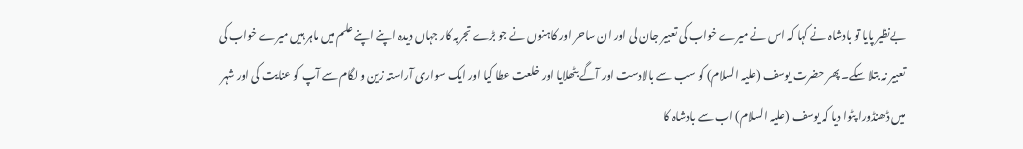بےنظیر پایا تو بادشاہ نے کہا کہ اس نے میرے خواب کی تعبیر جان لی اور ان ساحر اور کاہنوں نے جو بڑے تجربہ کار جہاں دیدہ اپنے اپنے علم میں ماہر ہیں میرے خواب کی تعبیر نہ بتلا سکے۔ پھر حضرت یوسف (علیہ السلام) کو سب سے بالادست اور آگے بٹھلایا اور خلعت عطا کیا اور ایک سواری آراستہ زین و لگام سے آپ کو عنایت کی اور شہر میں ڈھنڈورا پٹوا دیا کہ یوسف (علیہ السلام) اب سے بادشاہ کا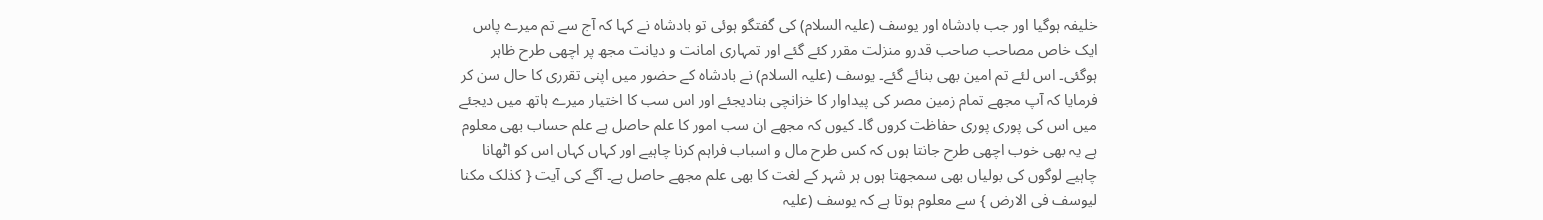خلیفہ ہوگیا اور جب بادشاہ اور یوسف (علیہ السلام) کی گفتگو ہوئی تو بادشاہ نے کہا کہ آج سے تم میرے پاس ایک خاص مصاحب صاحب قدرو منزلت مقرر کئے گئے اور تمہاری امانت و دیانت مجھ پر اچھی طرح ظاہر ہوگئی۔ اس لئے تم امین بھی بنائے گئے۔ یوسف (علیہ السلام) نے بادشاہ کے حضور میں اپنی تقرری کا حال سن کر فرمایا کہ آپ مجھے تمام زمین مصر کی پیداوار کا خزانچی بنادیجئے اور اس سب کا اختیار میرے ہاتھ میں دیجئے میں اس کی پوری پوری حفاظت کروں گا۔ کیوں کہ مجھے ان سب امور کا علم حاصل ہے علم حساب بھی معلوم ہے یہ بھی خوب اچھی طرح جانتا ہوں کہ کس طرح مال و اسباب فراہم کرنا چاہیے اور کہاں کہاں اس کو اٹھانا چاہیے لوگوں کی بولیاں بھی سمجھتا ہوں ہر شہر کے لغت کا بھی علم مجھے حاصل ہے۔ آگے کی آیت { کذلک مکنا لیوسف فی الارض } سے معلوم ہوتا ہے کہ یوسف (علیہ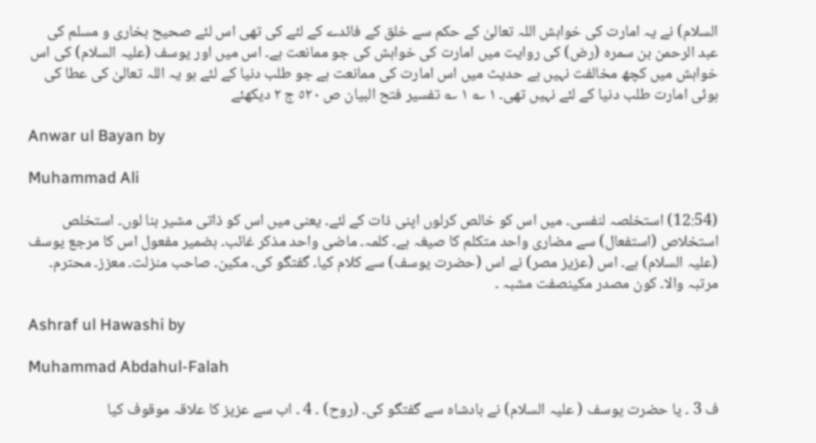السلام) نے یہ امارت کی خواہش اللہ تعالیٰ کے حکم سے خلق کے فائدے کے لئے کی تھی اس لئے صحیح بخاری و مسلم کی عبد الرحمن بن سمرہ (رض) کی روایت میں امارت کی خواہش کی جو ممانعت ہے۔ اس میں اور یوسف (علیہ السلام) کی اس خواہش میں کچھ مخالفت نہیں ہے حدیث میں اس امارت کی ممانعت ہے جو طلب دنیا کے لئے ہو یہ اللہ تعالیٰ کی عطا کی ہوئی امارت طلب دنیا کے لئے نہیں تھی۔ ١ ؎ ١ ؎ تفسیر فتح البیان ص ٥٢٠ ج ٢ دیکھئے

Anwar ul Bayan by

Muhammad Ali

(12:54) استخلصہ لنفسی۔ میں اس کو خالص کرلوں اپنی ذات کے لئے۔ یعنی میں اس کو ذاتی مشیر بنا لوں۔ استخلص استخلاص (استفعال) سے مضاری واحد متکلم کا صیغہ ہے۔ کلمہ۔ ماضی واحد مذکر غائب۔ ہضمیر مفعول اس کا مرجع یوسف (علیہ السلام) ہے۔ اس (عزیز مصر) نے اس (حضرت یوسف) سے کلام کیا۔ گفتگو کی۔ مکین۔ صاحب منزلت۔ معزز۔ محترم۔ مرتبہ والا۔ کون مصدر مکینصفت مشبہ ۔

Ashraf ul Hawashi by

Muhammad Abdahul-Falah

ف 3 ۔ یا حضرت یوسف ( علیہ السلام) نے بادشاہ سے گفتگو کی۔ (روح) ۔ 4 ۔ اب سے عزیز کا علاقہ موقوف کیا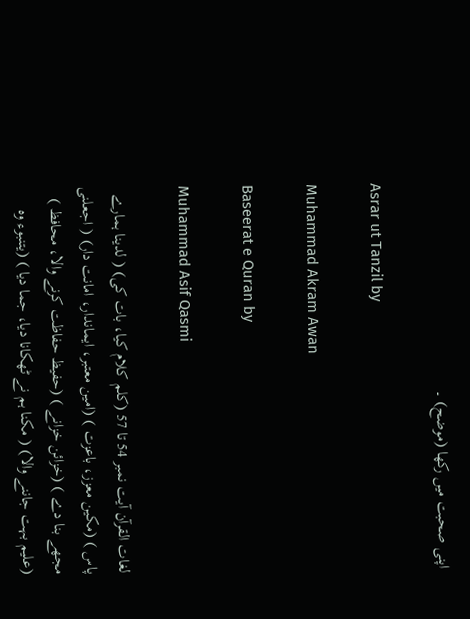اپنی صحبت میں رکھا (موضح) ۔

Asrar ut Tanzil by

Muhammad Akram Awan

Baseerat e Quran by

Muhammad Asif Qasmi

لغات القرآن آیت نمبر 54 تا 57 (کلم کلام کیا، بات کی) ( لدینا ہمارے پاس ) (مکین معزز، باعزت ) (امین معتبر، ایماندار، امانت دار) ( اجعلنی مجھے بنا دے ) (خزائن خزانے ) (حفیظ حفاظت کرنے والا، محافظ ) (علیم بہت جاننے والا) ( مکنا ہم نے ٹھکانا دیا، جما دیا ) (یتنبوء وہ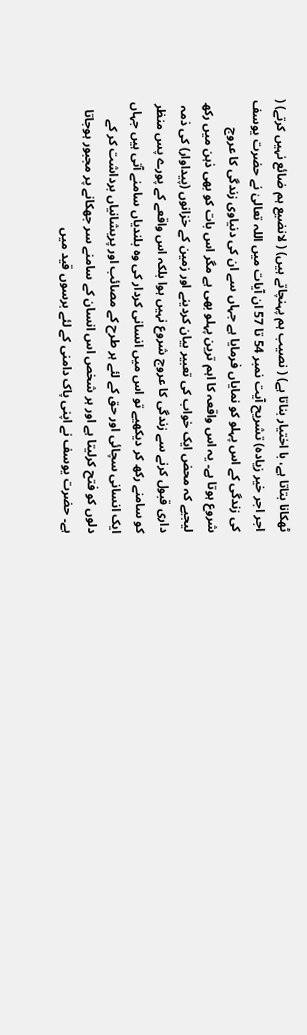ٹھکانا بتاتا ہے، با اختیار بناتا ہے) ( نصیب ہم پہنچاتے ہیں) ( لانضیع ہم ضائع نہیں کرتے) ( اجر اجر خیر زیادہ) تشریح آیت نمبر 54 تا 57 ان آیات میں اللہ تعالیٰ نے حضرت یوسف کی زندگی کے اس پہلو کو نمایاں فرمایا ہے جہاں سے ان کی دنیاوی زندگی کا عروج شروع ہوتا ہے۔ یہ اس واقعہ کا اہم ترین پہلو بھی ہے مگر اس بات کو بھی ذہن میں رکھ لیجیے کہ محض ایک خواب کی تعبیر بیان کردینے اور زمین کے خزانوں (پیداوار) کی ذمہ داری قبول کرنے سے زندگی کا عروج شروع نہیں ہوا بلکہ اس واقعے کے پورے پس منظر کو سامنے رکھ کر دیکھیے تو اس میں انسانی کردار کی وہ بلندیاں سامنے آتی ہیں جہاں ایک انسانی سچائی اور حق کے لئے ہر طرح کے مصائب اور پریشانیاں برداشت کر کے دلوں کو فتح کرلیتا ہے اور ہر شخص اس انسان کے سامنے سر جھکانے پر مجبور ہوجاتا ہے۔ حضرت یوسف نے اپنی پاک دامنی کے لئے برسوں قید میں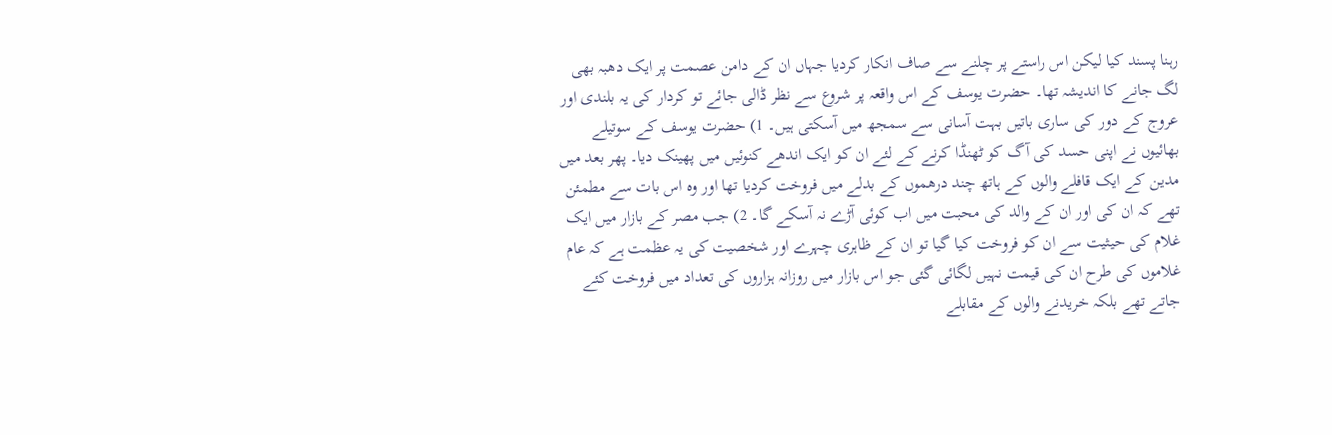رہنا پسند کیا لیکن اس راستے پر چلنے سے صاف انکار کردیا جہاں ان کے دامن عصمت پر ایک دھبہ بھی لگ جانے کا اندیشہ تھا۔ حضرت یوسف کے اس واقعہ پر شروع سے نظر ڈالی جائے تو کردار کی یہ بلندی اور عروج کے دور کی ساری باتیں بہت آسانی سے سمجھ میں آسکتی ہیں۔ 1) حضرت یوسف کے سوتیلے بھائیوں نے اپنی حسد کی آگ کو ٹھنڈا کرنے کے لئے ان کو ایک اندھے کنوئیں میں پھینک دیا۔ پھر بعد میں مدین کے ایک قافلے والوں کے ہاتھ چند درھموں کے بدلے میں فروخت کردیا تھا اور وہ اس بات سے مطمئن تھے کہ ان کی اور ان کے والد کی محبت میں اب کوئی آڑے نہ آسکے گا۔ 2) جب مصر کے بازار میں ایک غلام کی حیثیت سے ان کو فروخت کیا گیا تو ان کے ظاہری چہرے اور شخصیت کی یہ عظمت ہے کہ عام غلاموں کی طرح ان کی قیمت نہیں لگائی گئی جو اس بازار میں روزانہ ہزاروں کی تعداد میں فروخت کئے جاتے تھے بلکہ خریدنے والوں کے مقابلے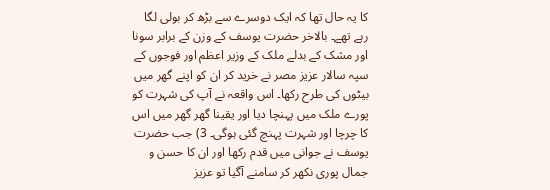کا یہ حال تھا کہ ایک دوسرے سے بڑھ کر بولی لگا رہے تھے۔ بالاخر حضرت یوسف کے وزن کے برابر سونا اور مشک کے بدلے ملک کے وزیر اعظم اور فوجوں کے سپہ سالار عزیز مصر نے خرید کر ان کو اپنے گھر میں بیٹوں کی طرح رکھا۔ اس واقعہ نے آپ کی شہرت کو پورے ملک میں پہنچا دیا اور یقینا گھر گھر میں اس کا چرچا اور شہرت پہنچ گئی ہوگی۔ 3) جب حضرت یوسف نے جوانی میں قدم رکھا اور ان کا حسن و جمال پوری نکھر کر سامنے آگیا تو عزیز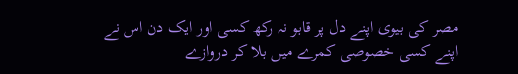مصر کی بیوی اپنے دل پر قابو نہ رکھ کسی اور ایک دن اس نے اپنے کسی خصوصی کمرے میں بلا کر دروازے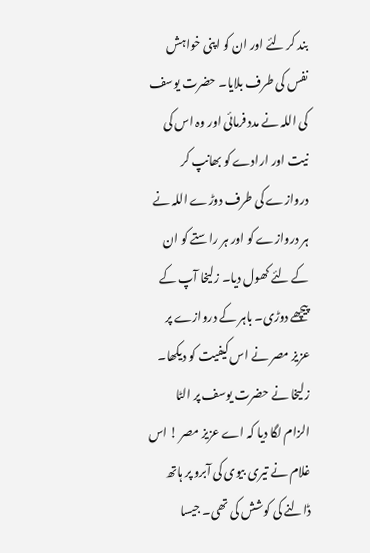بند کر لئے اور ان کو اپنی خواہش نفس کی طرف بلایا۔ حضرت یوسف کی اللہ نے مدد فرمائی اور وہ اس کی نیت اور ارادے کو بھانپ کر دروازے کی طرف دوڑے اللہ نے ہر دروازے کو اور ہر راستے کو ان کے لئے کھول دیا۔ زلیخا آپ کے پیچھے دوڑی۔ باہر کے دروازے پر عزیز مصر نے اس کیفیت کو دیکھا۔ زلیخا نے حضرت یوسف پر الٹا الزام لگا دیا کہ اے عزیز مصر ! اس غلام نے تیری بیوی کی آبرو پر ہاتھ ڈالنے کی کوشش کی تھی۔ جیسا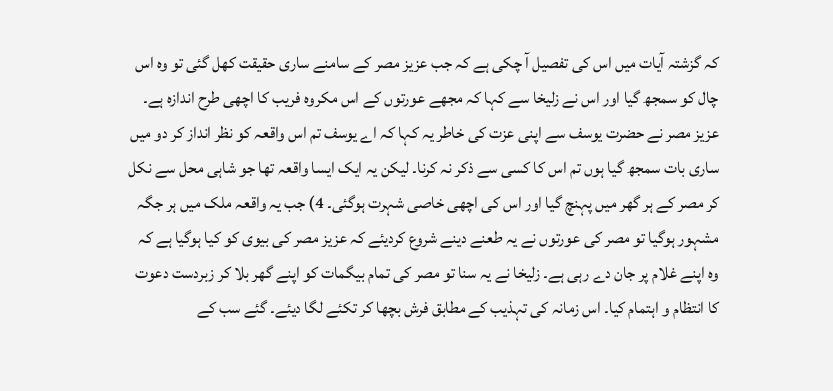کہ گزشتہ آیات میں اس کی تفصیل آ چکی ہے کہ جب عزیز مصر کے سامنے ساری حقیقت کھل گئی تو وہ اس چال کو سمجھ گیا اور اس نے زلیخا سے کہا کہ مجھے عورتوں کے اس مکروہ فریب کا اچھی طرح اندازہ ہے۔ عزیز مصر نے حضرت یوسف سے اپنی عزت کی خاطر یہ کہا کہ اے یوسف تم اس واقعہ کو نظر انداز کر دو میں ساری بات سمجھ گیا ہوں تم اس کا کسی سے ذکر نہ کرنا۔ لیکن یہ ایک ایسا واقعہ تھا جو شاہی محل سے نکل کر مصر کے ہر گھر میں پہنچ گیا اور اس کی اچھی خاصی شہرت ہوگئی۔ 4) جب یہ واقعہ ملک میں ہر جگہ مشہور ہوگیا تو مصر کی عورتوں نے یہ طعنے دینے شروع کردیئے کہ عزیز مصر کی بیوی کو کیا ہوگیا ہے کہ وہ اپنے غلام پر جان دے رہی ہے۔ زلیخا نے یہ سنا تو مصر کی تمام بیگمات کو اپنے گھر بلا کر زبردست دعوت کا انتظام و اہتمام کیا۔ اس زمانہ کی تہذیب کے مطابق فرش بچھا کر تکئے لگا دیئے۔ گئے سب کے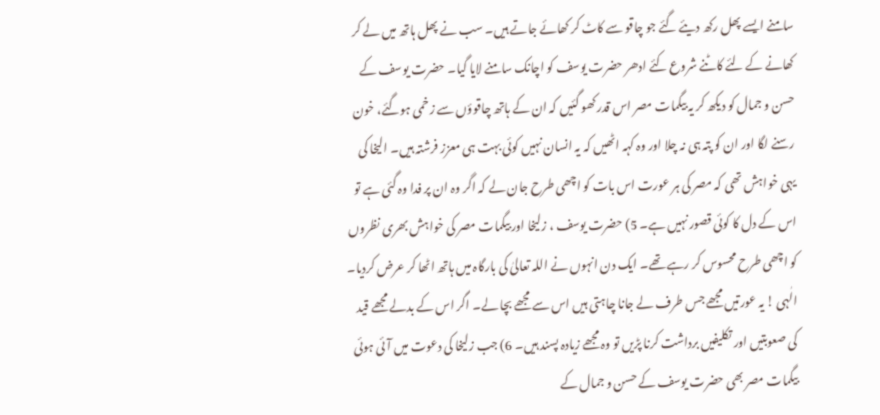سامنے ایسے پھل رکھ دیئے گئے جو چاقو سے کاٹ کر کھائے جاتے ہیں۔ سب نے پھل ہاتھ میں لے کر کھانے کے لئے کاٹنے شروع کئے ادھر حضرت یوسف کو اچانک سامنے لایا گیا۔ حضرت یوسف کے حسن و جمال کو دیکھ کر یہ بیگمات مصر اس قدر کھو گئیں کہ ان کے ہاتھ چاقوؤں سے زخمی ہوگئے، خون رسنے لگا اور ان کو پتہ ہی نہ چلا اور وہ کہہ اٹھیں کہ یہ انسان نہیں کوئی بہت ہی معزز فرشتہ ہیں۔ الیخا کی یہی خواہش تھی کہ مصر کی ہر عورت اس بات کو اچھی طرح جان لے کہ اگر وہ ان پر فدا وہ گئی ہے تو اس کے دل کا کوئی قصور نہیں ہے۔ 5) حضرت یوسف ، زلیخا اور بیگمات مصر کی خواہش بھری نظروں کو اچھی طرح محسوس کر رہے تھے۔ ایک دن انہوں نے اللہ تعالیٰ کی بارگاہ میں ہاتھ اٹھا کر عرض کردیا۔ الٰہی ! یہ عورتیں مجھے جس طرف لے جانا چاہتی ہیں اس سے مجھے بچا لے۔ اگر اس کے بدلے مجھے قید کی صعوبتیں اور تکلیفیں برداشت کرنا پڑیں تو وہ مجھے زیادہ پسند ہیں۔ 6) جب زلیخا کی دعوت میں آئی ہوئی بیگمات مصر بھی حضرت یوسف کے حسن و جمال کے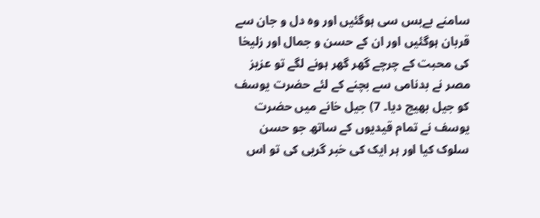سامنے بےبس سی ہوگئیں اور وہ دل و جان سے قربان ہوگئیں اور ان کے حسن و جمال اور زلیخا کی محبت کے چرچے گھر گھر ہونے لگے تو عزیز مصر نے بدنامی سے بچنے کے لئے حضرت یوسف کو جیل بھیج دیا۔ 7) جیل خانے میں حضرت یوسف نے تمام قیدیوں کے ساتھ جو حسن سلوک کیا اور ہر ایک کی خبر گریی کی تو اس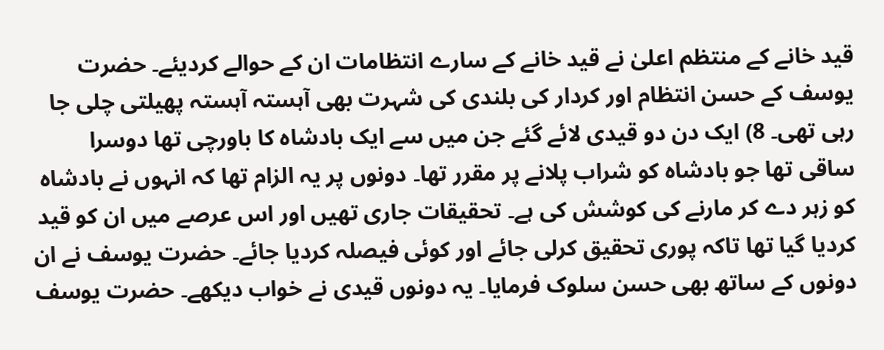قید خانے کے منتظم اعلیٰ نے قید خانے کے سارے انتظامات ان کے حوالے کردیئے۔ حضرت یوسف کے حسن انتظام اور کردار کی بلندی کی شہرت بھی آہستہ آہستہ پھیلتی چلی جا رہی تھی۔ 8) ایک دن دو قیدی لائے گئے جن میں سے ایک بادشاہ کا باورچی تھا دوسرا ساقی تھا جو بادشاہ کو شراب پلانے پر مقرر تھا۔ دونوں پر یہ الزام تھا کہ انہوں نے بادشاہ کو زہر دے کر مارنے کی کوشش کی ہے۔ تحقیقات جاری تھیں اور اس عرصے میں ان کو قید کردیا گیا تھا تاکہ پوری تحقیق کرلی جائے اور کوئی فیصلہ کردیا جائے۔ حضرت یوسف نے ان دونوں کے ساتھ بھی حسن سلوک فرمایا۔ یہ دونوں قیدی نے خواب دیکھے۔ حضرت یوسف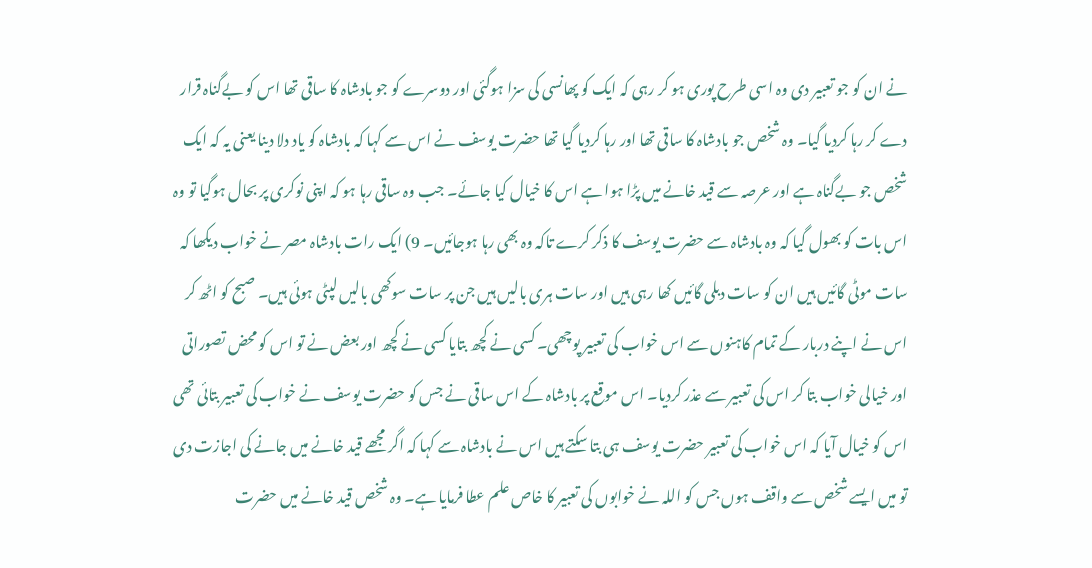نے ان کو جو تعبیر دی وہ اسی طرح پوری ہو کر رہی کہ ایک کو پھانسی کی سزا ہوگئی اور دوسرے کو جو بادشاہ کا ساقی تھا اس کو بےگناہ قرار دے کر رہا کردیا گیا۔ وہ شخص جو بادشاہ کا ساقی تھا اور رہا کردیا گیا تھا حضرت یوسف نے اس سے کہا کہ بادشاہ کو یاد دلا دینا یعنی یہ کہ ایک شخص جو بےگناہ ہے اور عرصہ سے قید خانے میں پڑا ہوا ہے اس کا خیال کیا جائے۔ جب وہ ساقی رہا ہو کہ اپنی نوکری پر بحال ہوگیا تو وہ اس بات کو بھول گیا کہ وہ بادشاہ سے حضرت یوسف کا ذکر کرے تاکہ وہ بھی رہا ہوجائیں۔ 9) ایک رات بادشاہ مصر نے خواب دیکھا کہ سات موٹی گائیں ہیں ان کو سات دبلی گائیں کھا رہی ہیں اور سات ہری بالیں ہیں جن پر سات سوکھی بالیں لپٹی ہوئی ہیں۔ صبح کو اٹھ کر اس نے اپنے دربار کے تمام کاہنوں سے اس خواب کی تعبیر پوچھی۔ کسی نے کچھ بتایا کسی نے کچھ اور بعض نے تو اس کو محض تصوراتی اور خیالی خواب بتا کر اس کی تعبیر سے عذر کردیا۔ اس موقع پر بادشاہ کے اس ساقی نے جس کو حضرت یوسف نے خواب کی تعبیر بتائی تھی اس کو خیال آیا کہ اس خواب کی تعبیر حضرت یوسف ہی بتا سکتے ہیں اس نے بادشاہ سے کہا کہ اگر مجھے قید خانے میں جانے کی اجازت دی تو میں ایسے شخص سے واقف ہوں جس کو اللہ نے خوابوں کی تعبیر کا خاص علم عطا فرمایا ہے۔ وہ شخص قید خانے میں حضرت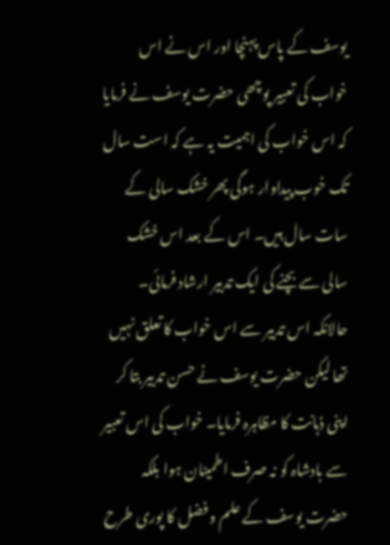یوسف کے پاس پہنچا اور اس نے اس خواب کی تعبیر پوچھی حضرت یوسف نے فرمایا کہ اس خواب کی اہمیت یہ ہے کہ است سال تک خوب پیداوار ہوگی پھر خشک سالی کے سات سال ہیں۔ اس کے بعد اس خشک سالی سے بچنے کی ایک تدبیر ارشاد فرمائی۔ حالانکہ اس تدبیر سے اس خواب کا تعلق نہیں تھا لیکن حضرت یوسف نے حسن تدبیر بتا کر اپنی ذہانت کا مظاہرہ فرمایا۔ خواب کی اس تعبیر سے بادشاہ کو نہ صرف اطمینان ہوا بلکہ حضرت یوسف کے علم و فضل کا پوری طرح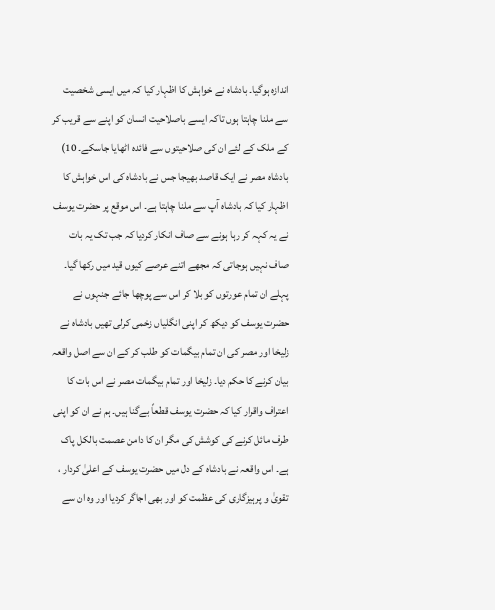اندازہ ہوگیا۔ بادشاہ نے خواہش کا اظہار کیا کہ میں ایسی شخصیت سے ملنا چاہتا ہوں تاکہ ایسے باصلاحیت انسان کو اپنے سے قریب کر کے ملک کے لئے ان کی صلاحیتوں سے فائدہ اٹھایا جاسکے۔ 10) بادشاہ مصر نے ایک قاصد بھیجا جس نے بادشاہ کی اس خواہش کا اظہار کیا کہ بادشاہ آپ سے ملنا چاہتا ہے۔ اس موقع پر حضرت یوسف نے یہ کہہ کر رہا ہونے سے صاف انکار کردیا کہ جب تک یہ بات صاف نہیں ہوجاتی کہ مجھے اتنے عرصے کیوں قید میں رکھا گیا۔ پہلے ان تمام عورتوں کو بلا کر اس سے پوچھا جائے جنہوں نے حضرت یوسف کو دیکھ کر اپنی انگلیاں زخمی کرلی تھیں بادشاہ نے زلیخا اور مصر کی ان تمام بیگمات کو طلب کر کے ان سے اصل واقعہ بیان کرنے کا حکم دیا۔ زلیخا اور تمام بیگمات مصر نے اس بات کا اعتراف واقرار کیا کہ حضرت یوسف قطعاً بےگنا ہیں۔ ہم نے ان کو اپنی طرف مائل کرنے کی کوشش کی مگر ان کا دامن عصمت بالکل پاک ہے۔ اس واقعہ نے بادشاہ کے دل میں حضرت یوسف کے اعلیٰ کردار ، تقویٰ و پرہیزگاری کی عظمت کو اور بھی اجاگر کردیا اور وہ ان سے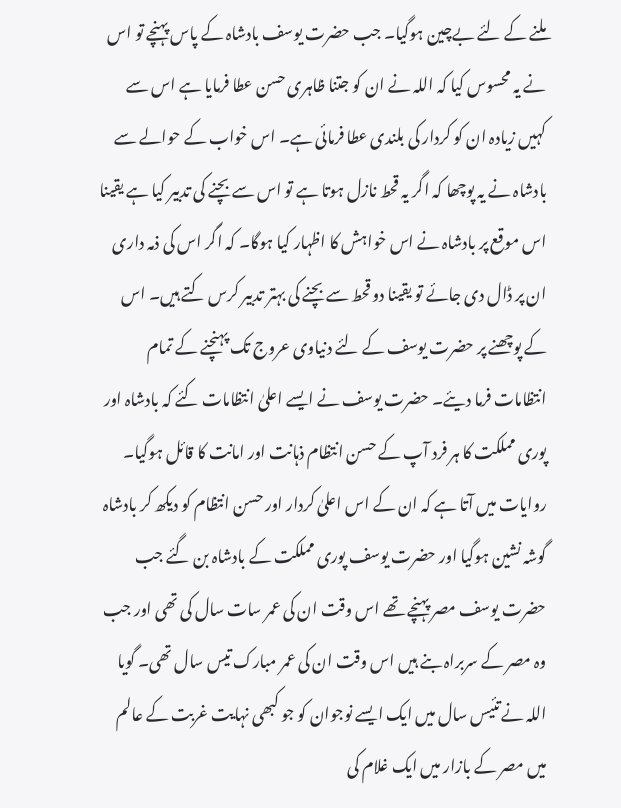ملنے کے لئے بےچین ہوگیا۔ جب حضرت یوسف بادشاہ کے پاس پہنچے تو اس نے یہ محسوس کیا کہ اللہ نے ان کو جتنا ظاہری حسن عطا فرمایا ہے اس سے کہیں زیادہ ان کو کردار کی بلندی عطا فرمائی ہے۔ اس خواب کے حوالے سے بادشاہ نے یہ پوچھا کہ اگر یہ قحط نازل ہوتا ہے تو اس سے بچنے کی تدبیر کیا ہے یقینا اس موقع پر بادشاہ نے اس خواہش کا اظہار کیا ہوگا۔ کہ اگر اس کی ذمہ داری ان پر ڈال دی جائے تو یقینا دو قحط سے بچنے کی بہتر تدبیر کرس کتے ہیں۔ اس کے پوچھنے پر حضرت یوسف کے لئے دنیاوی عروج تک پہنچنے کے تمام انتظامات فرما دیئے۔ حضرت یوسف نے ایسے اعلیٰ انتظامات کئے کہ بادشاہ اور پوری مملکت کا ہر فرد آپ کے حسن انتظام ذہانت اور امانت کا قائل ہوگیا۔ روایات میں آتا ہے کہ ان کے اس اعلیٰ کردار اور حسن انتظام کو دیکھ کر بادشاہ گوشہ نشین ہوگیا اور حضرت یوسف پوری مملکت کے بادشاہ بن گئے جب حضرت یوسف مصر پہنچے تھے اس وقت ان کی عمر سات سال کی تھی اور جب وہ مصر کے سربراہ بنے ہیں اس وقت ان کی عمر مبارک تیس سال تھی۔ گویا اللہ نے تئیس سال میں ایک ایسے نوجوان کو جو کبھی نہایت غربت کے عالم میں مصر کے بازار میں ایک غلام کی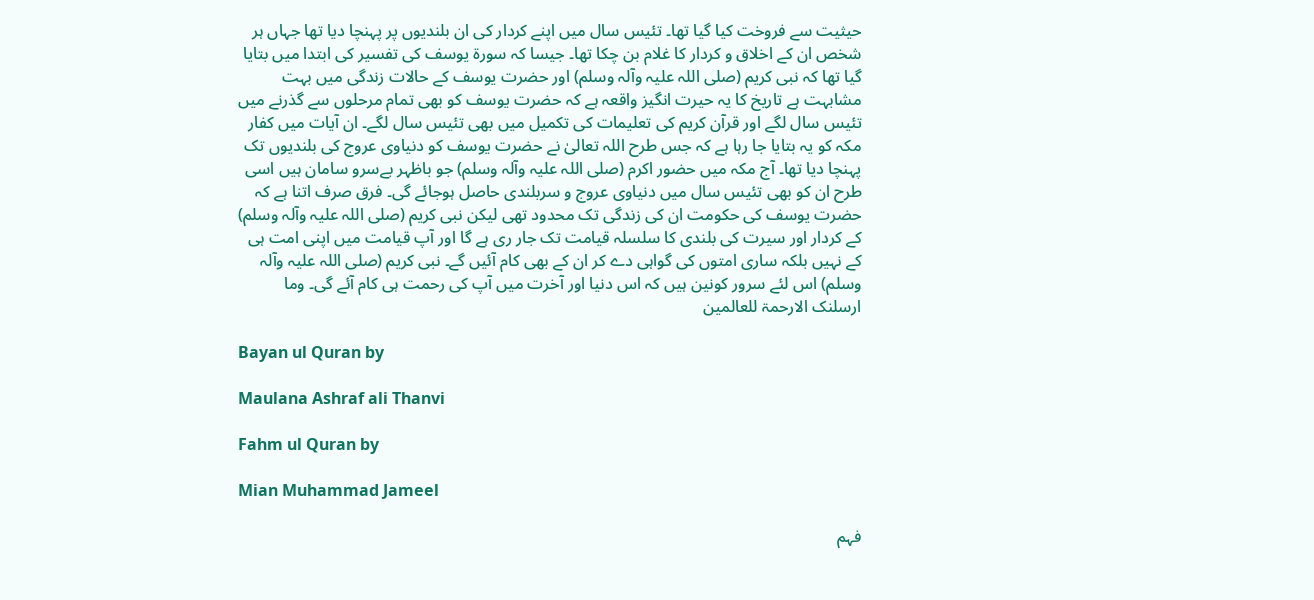حیثیت سے فروخت کیا گیا تھا۔ تئیس سال میں اپنے کردار کی ان بلندیوں پر پہنچا دیا تھا جہاں ہر شخص ان کے اخلاق و کردار کا غلام بن چکا تھا۔ جیسا کہ سورة یوسف کی تفسیر کی ابتدا میں بتایا گیا تھا کہ نبی کریم (صلی اللہ علیہ وآلہ وسلم) اور حضرت یوسف کے حالات زندگی میں بہت مشابہت ہے تاریخ کا یہ حیرت انگیز واقعہ ہے کہ حضرت یوسف کو بھی تمام مرحلوں سے گذرنے میں تئیس سال لگے اور قرآن کریم کی تعلیمات کی تکمیل میں بھی تئیس سال لگے۔ ان آیات میں کفار مکہ کو یہ بتایا جا رہا ہے کہ جس طرح اللہ تعالیٰ نے حضرت یوسف کو دنیاوی عروج کی بلندیوں تک پہنچا دیا تھا۔ آج مکہ میں حضور اکرم (صلی اللہ علیہ وآلہ وسلم) جو باظہر بےسرو سامان ہیں اسی طرح ان کو بھی تئیس سال میں دنیاوی عروج و سربلندی حاصل ہوجائے گی۔ فرق صرف اتنا ہے کہ حضرت یوسف کی حکومت ان کی زندگی تک محدود تھی لیکن نبی کریم (صلی اللہ علیہ وآلہ وسلم) کے کردار اور سیرت کی بلندی کا سلسلہ قیامت تک جار ری ہے گا اور آپ قیامت میں اپنی امت ہی کے نہیں بلکہ ساری امتوں کی گواہی دے کر ان کے بھی کام آئیں گے۔ نبی کریم (صلی اللہ علیہ وآلہ وسلم) اس لئے سرور کونین ہیں کہ اس دنیا اور آخرت میں آپ کی رحمت ہی کام آئے گی۔ وما ارسلنک الارحمۃ للعالمین

Bayan ul Quran by

Maulana Ashraf ali Thanvi

Fahm ul Quran by

Mian Muhammad Jameel

فہم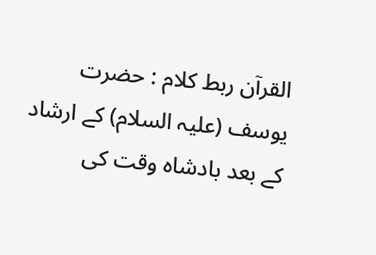القرآن ربط کلام : حضرت یوسف (علیہ السلام) کے ارشاد کے بعد بادشاہ وقت کی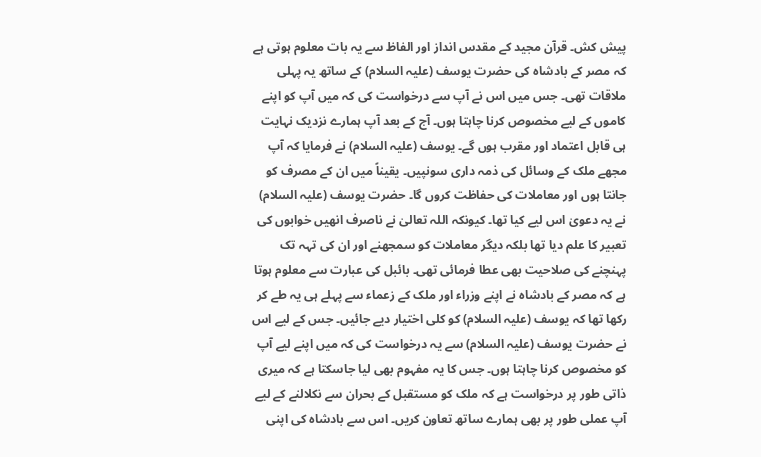پیش کش۔ قرآن مجید کے مقدس انداز اور الفاظ سے یہ بات معلوم ہوتی ہے کہ مصر کے بادشاہ کی حضرت یوسف (علیہ السلام) کے ساتھ یہ پہلی ملاقات تھی۔ جس میں اس نے آپ سے درخواست کی کہ میں آپ کو اپنے کاموں کے لیے مخصوص کرنا چاہتا ہوں۔ آج کے بعد آپ ہمارے نزدیک نہایت ہی قابل اعتماد اور مقرب ہوں گے۔ یوسف (علیہ السلام) نے فرمایا کہ آپ مجھے ملک کے وسائل کی ذمہ داری سونپیں۔ یقیناً میں ان کے مصرف کو جانتا ہوں اور معاملات کی حفاظت کروں گا۔ حضرت یوسف (علیہ السلام) نے یہ دعویٰ اس لیے کیا تھا۔ کیونکہ اللہ تعالیٰ نے ناصرف انھیں خوابوں کی تعبیر کا علم دیا تھا بلکہ دیگر معاملات کو سمجھنے اور ان کی تہہ تک پہنچنے کی صلاحیت بھی عطا فرمائی تھی۔ بائبل کی عبارت سے معلوم ہوتا ہے کہ مصر کے بادشاہ نے اپنے وزراء اور ملک کے زعماء سے پہلے ہی یہ طے کر رکھا تھا کہ یوسف (علیہ السلام) کو کلی اختیار دیے جائیں۔ جس کے لیے اس نے حضرت یوسف (علیہ السلام) سے یہ درخواست کی کہ میں اپنے لیے آپ کو مخصوص کرنا چاہتا ہوں۔ جس کا یہ مفہوم بھی لیا جاسکتا ہے کہ میری ذاتی طور پر درخواست ہے کہ ملک کو مستقبل کے بحران سے نکلالنے کے لیے آپ عملی طور پر بھی ہمارے ساتھ تعاون کریں۔ اس سے بادشاہ کی اپنی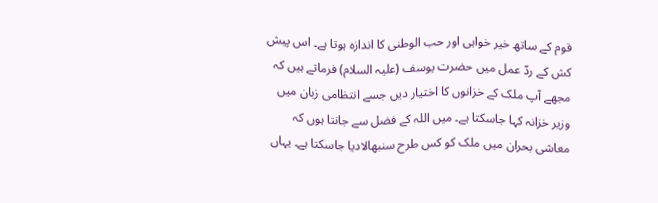قوم کے ساتھ خیر خواہی اور حب الوطنی کا اندازہ ہوتا ہے۔ اس پیش کش کے ردّ عمل میں حضرت یوسف (علیہ السلام) فرماتے ہیں کہ مجھے آپ ملک کے خزانوں کا اختیار دیں جسے انتظامی زبان میں وزیر خزانہ کہا جاسکتا ہے۔ میں اللہ کے فضل سے جانتا ہوں کہ معاشی بحران میں ملک کو کس طرح سنبھالادیا جاسکتا ہے۔ یہاں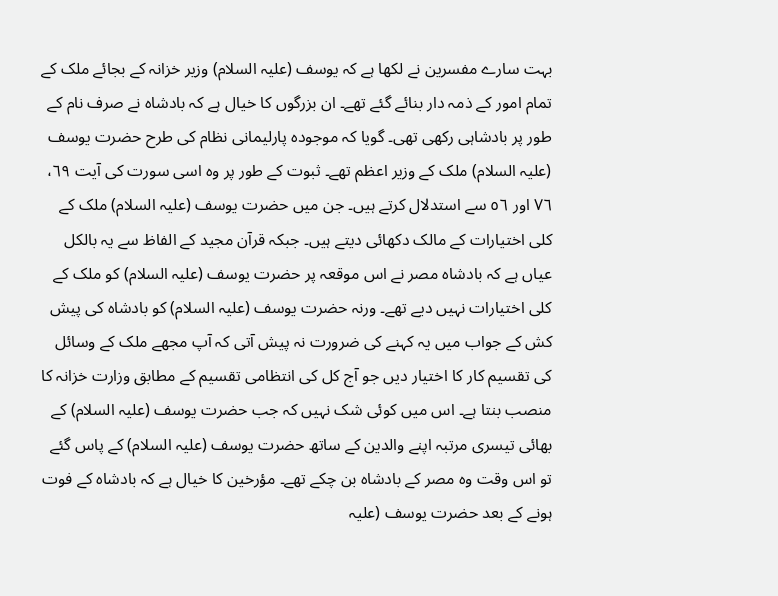بہت سارے مفسرین نے لکھا ہے کہ یوسف (علیہ السلام) وزیر خزانہ کے بجائے ملک کے تمام امور کے ذمہ دار بنائے گئے تھے۔ ان بزرگوں کا خیال ہے کہ بادشاہ نے صرف نام کے طور پر بادشاہی رکھی تھی۔ گویا کہ موجودہ پارلیمانی نظام کی طرح حضرت یوسف (علیہ السلام) ملک کے وزیر اعظم تھے۔ ثبوت کے طور پر وہ اسی سورت کی آیت ٦٩، ٧٦ اور ٥٦ سے استدلال کرتے ہیں۔ جن میں حضرت یوسف (علیہ السلام) ملک کے کلی اختیارات کے مالک دکھائی دیتے ہیں۔ جبکہ قرآن مجید کے الفاظ سے یہ بالکل عیاں ہے کہ بادشاہ مصر نے اس موقعہ پر حضرت یوسف (علیہ السلام) کو ملک کے کلی اختیارات نہیں دیے تھے۔ ورنہ حضرت یوسف (علیہ السلام) کو بادشاہ کی پیش کش کے جواب میں یہ کہنے کی ضرورت نہ پیش آتی کہ آپ مجھے ملک کے وسائل کی تقسیم کار کا اختیار دیں جو آج کل کی انتظامی تقسیم کے مطابق وزارت خزانہ کا منصب بنتا ہے۔ اس میں کوئی شک نہیں کہ جب حضرت یوسف (علیہ السلام) کے بھائی تیسری مرتبہ اپنے والدین کے ساتھ حضرت یوسف (علیہ السلام) کے پاس گئے تو اس وقت وہ مصر کے بادشاہ بن چکے تھے۔ مؤرخین کا خیال ہے کہ بادشاہ کے فوت ہونے کے بعد حضرت یوسف (علیہ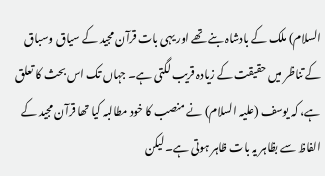السلام) ملک کے بادشاہ بنے تھے اور یہی بات قرآن مجید کے سیاق وسباق کے تناظر میں حقیقت کے زیادہ قریب لگتی ہے۔ جہاں تک اس بحث کا تعلق ہے، کہ یوسف (علیہ السلام) نے منصب کا خود مطالبہ کیا تھا قرآن مجید کے الفاظ سے بظاہر یہ بات ظاہر ہوتی ہے۔ لیکن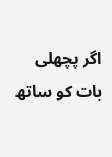اگر پچھلی بات کو ساتھ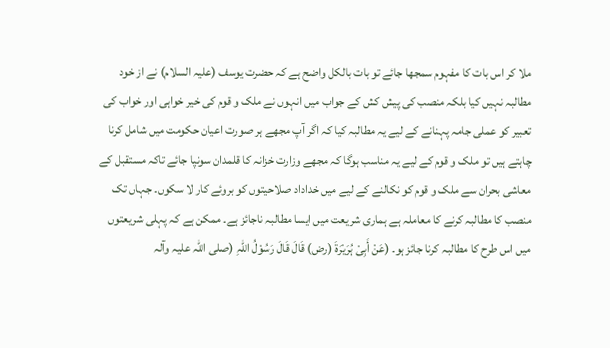ملا کر اس بات کا مفہوم سمجھا جائے تو بات بالکل واضح ہے کہ حضرت یوسف (علیہ السلام) نے از خود مطالبہ نہیں کیا بلکہ منصب کی پیش کش کے جواب میں انہوں نے ملک و قوم کی خیر خواہی اور خواب کی تعبیر کو عملی جامہ پہنانے کے لیے یہ مطالبہ کیا کہ اگر آپ مجھے ہر صورت اعیان حکومت میں شامل کرنا چاہتے ہیں تو ملک و قوم کے لیے یہ مناسب ہوگا کہ مجھے وزارت خزانہ کا قلمدان سونپا جائے تاکہ مستقبل کے معاشی بحران سے ملک و قوم کو نکالنے کے لیے میں خداداد صلاحیتوں کو بروئے کار لا سکوں۔ جہاں تک منصب کا مطالبہ کرنے کا معاملہ ہے ہماری شریعت میں ایسا مطالبہ ناجائز ہے۔ ممکن ہے کہ پہلی شریعتوں میں اس طرح کا مطالبہ کرنا جائز ہو۔ (عَنْ أَبِیْ ہُرَیْرَۃَ (رض) قَالَ قَالَ رَسُوْلُ اللّٰہِ (صلی اللہ علیہ وآلہ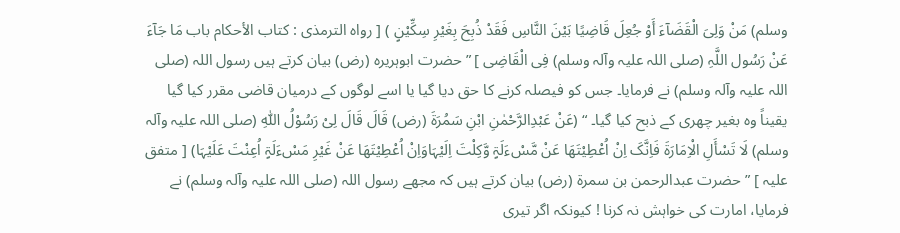وسلم) مَنْ وَلِیَ الْقَضَآءَ أَوْ جُعِلَ قَاضِیًا بَیْنَ النَّاسِ فَقَدْ ذُبِحَ بِغَیْرِ سِکِّیْنٍ ) [ رواہ الترمذی : کتاب الأحکام باب مَا جَآءَ عَنْ رَسُول اللَّہِ (صلی اللہ علیہ وآلہ وسلم) فِی الْقَاضِی ] ” حضرت ابوہریرہ (رض) بیان کرتے ہیں رسول اللہ (صلی اللہ علیہ وآلہ وسلم) نے فرمایا۔ جس کو فیصلہ کرنے کا حق دیا گیا یا اسے لوگوں کے درمیان قاضی مقرر کیا گیا یقیناً وہ بغیر چھری کے ذبح کیا گیا۔ “ (عَنْ عَبْدِالرَّحْمٰنِ ابْنِ سَمُرَۃَ (رض) قَالَ قَالَ لِیْ رَسُوْلُ اللّٰہِ (صلی اللہ علیہ وآلہ وسلم) لَا تَسْأَلِ الْاِمَارَۃَ فَاِنَّکَ اِنْ اُعْطِیْتَھَا عَنْ مَّسْءَلَۃٍ وَّکِلْتَ اِلَیْہَاوَاِنْ اُعْطِیْتَھَا عَنْ غَیْرِ مَسْءَلَۃٍ اُعِنْتَ عَلَیْہَا) [ متفق علیہ ] ” حضرت عبدالرحمن بن سمرۃ (رض) بیان کرتے ہیں کہ مجھے رسول اللہ (صلی اللہ علیہ وآلہ وسلم) نے فرمایا، امارت کی خواہش نہ کرنا ! کیونکہ اگر تیری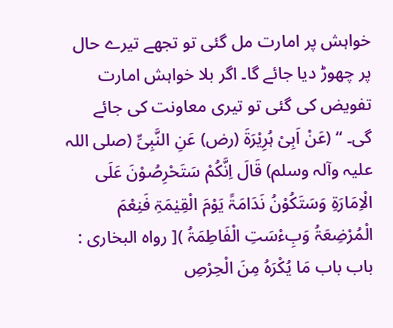خواہش پر امارت مل گئی تو تجھے تیرے حال پر چھوڑ دیا جائے گا۔ اگر بلا خواہش امارت تفویض کی گئی تو تیری معاونت کی جائے گی۔ “ (عَنْ اَبِیْ ہُرِیْرَۃَ (رض) عَنِ النَّبِیِّ (صلی اللہ علیہ وآلہ وسلم) قَالَ اِنَّکُمْ سَتَحْرِصُوْنَ عَلَی الْاِمَارَۃِ وَسَتَکُوْنُ نَدَامَۃً یَوْمَ الْقِیٰمَۃِ فَنِعْمَ الْمُرْضِعَۃُ وَبِءْسَتِ الْفَاطِمَۃُ )[ رواہ البخاری : باب باب مَا یُکْرَہُ مِنَ الْحِرْصِ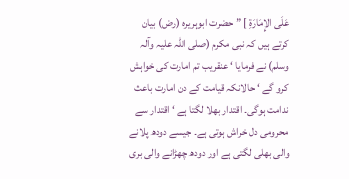عَلَی الإِمَارَۃِ ] ” حضرت ابوہریرہ (رض) بیان کرتے ہیں کہ نبی مکرم (صلی اللہ علیہ وآلہ وسلم) نے فرمایا ‘ عنقریب تم امارت کی خواہش کرو گے ‘ حالانکہ قیامت کے دن امارت باعث ندامت ہوگی۔ اقتدار بھلا لگتا ہے ‘ اقتدار سے محرومی دل خراش ہوتی ہے۔ جیسے دودھ پلانے والی بھلی لگتی ہے اور دودھ چھڑانے والی بری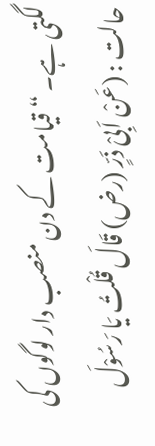لگتی ہے۔ “ قیامت کے دن منصب دار لوگوں کی حالت : (عَنْ اَبِیْ ذَرٍّ (رض) قَالَ قُلْتُ یَا رَسُوْلَ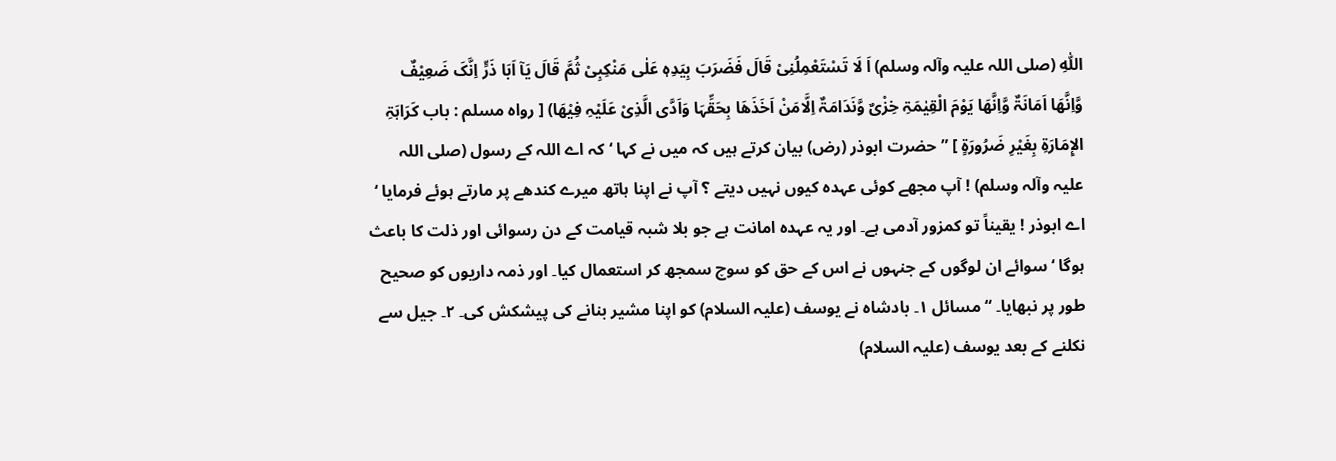اللّٰہِ (صلی اللہ علیہ وآلہ وسلم) اَ لَا تَسْتَعْمِلُنِیْ قَالَ فَضَرَبَ بِیَدِہٖ عَلٰی مَنْکِبِیْ ثُمَّ قَالَ یَآ اَبَا ذَرٍّ اِنَّکَ ضَعِیْفٌ وَّاِنَّھَا اَمَانَۃٌ وَّاِنَّھَا یَوْمَ الْقِیٰمَۃِ خِزْیٌ وَّنَدَامَۃٌ اِلَّامَنْ اَخَذَھَا بِحَقِّہَا وَاَدَّی الَّذِیْ عَلَیْہِ فِیْھَا) [ رواہ مسلم : باب کَرَاہَۃِ الإِمَارَۃِ بِغَیْرِ ضَرُورَۃٍ ] ” حضرت ابوذر (رض) بیان کرتے ہیں کہ میں نے کہا ‘ کہ اے اللہ کے رسول (صلی اللہ علیہ وآلہ وسلم) ! آپ مجھے کوئی عہدہ کیوں نہیں دیتے ؟ آپ نے اپنا ہاتھ میرے کندھے پر مارتے ہوئے فرمایا ‘ اے ابوذر ! یقیناً تو کمزور آدمی ہے۔ اور یہ عہدہ امانت ہے جو بلا شبہ قیامت کے دن رسوائی اور ذلت کا باعث ہوگا ‘ سوائے ان لوگوں کے جنہوں نے اس کے حق کو سوچ سمجھ کر استعمال کیا۔ اور ذمہ داریوں کو صحیح طور پر نبھایا۔ “ مسائل ١۔ بادشاہ نے یوسف (علیہ السلام) کو اپنا مشیر بنانے کی پیشکش کی۔ ٢۔ جیل سے نکلنے کے بعد یوسف (علیہ السلام)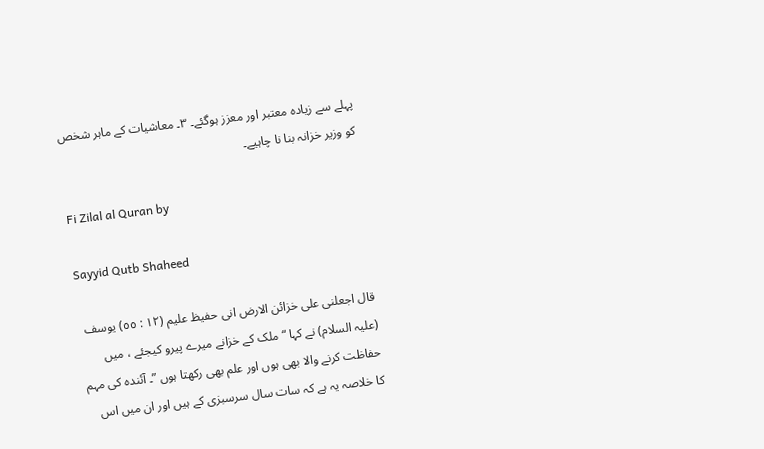پہلے سے زیادہ معتبر اور معزز ہوگئے۔ ٣۔ معاشیات کے ماہر شخص کو وزیر خزانہ بنا نا چاہیے۔

Fi Zilal al Quran by

Sayyid Qutb Shaheed

قال اجعلنی علی خزائن الارض انی حفیظ علیم (١٢ : ٥٥) یوسف (علیہ السلام) نے کہا “ ملک کے خزانے میرے پیرو کیجئے ، میں حفاظت کرنے والا بھی ہوں اور علم بھی رکھتا ہوں ”۔ آئندہ کی مہم کا خلاصہ یہ ہے کہ سات سال سرسبزی کے ہیں اور ان میں اس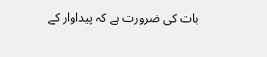بات کی ضرورت ہے کہ پیداوار کے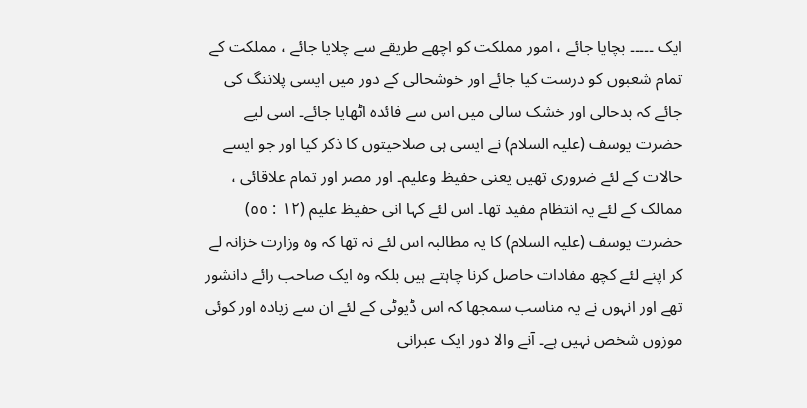ایک ۔۔۔۔۔ بچایا جائے ، امور مملکت کو اچھے طریقے سے چلایا جائے ، مملکت کے تمام شعبوں کو درست کیا جائے اور خوشحالی کے دور میں ایسی پلاننگ کی جائے کہ بدحالی اور خشک سالی میں اس سے فائدہ اٹھایا جائے۔ اسی لیے حضرت یوسف (علیہ السلام) نے ایسی ہی صلاحیتوں کا ذکر کیا اور جو ایسے حالات کے لئے ضروری تھیں یعنی حفیظ وعلیم۔ اور مصر اور تمام علاقائی ، ممالک کے لئے یہ انتظام مفید تھا۔ اس لئے کہا انی حفیظ علیم (١٢ : ٥٥) حضرت یوسف (علیہ السلام) کا یہ مطالبہ اس لئے نہ تھا کہ وہ وزارت خزانہ لے کر اپنے لئے کچھ مفادات حاصل کرنا چاہتے ہیں بلکہ وہ ایک صاحب رائے دانشور تھے اور انہوں نے یہ مناسب سمجھا کہ اس ڈیوٹی کے لئے ان سے زیادہ اور کوئی موزوں شخص نہیں ہے۔ آنے والا دور ایک عبرانی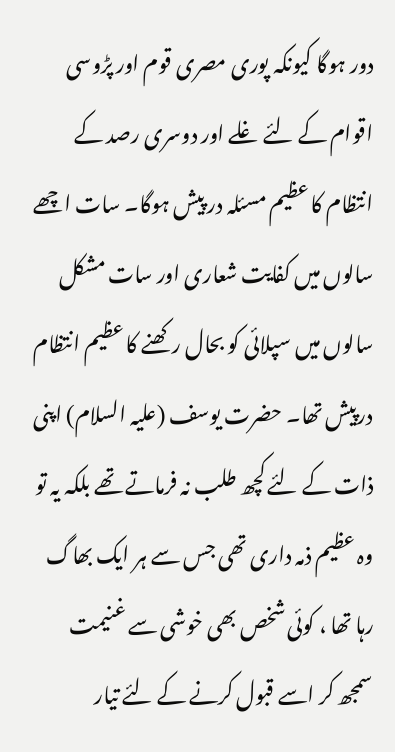دور ہوگا کیونکہ پوری مصری قوم اور پڑوسی اقوام کے لئے غلے اور دوسری رصد کے انتظام کا عظیم مسئلہ در پیش ہوگا۔ سات اچھے سالوں میں کفایت شعاری اور سات مشکل سالوں میں سپلائی کو بحال رکھنے کا عظیم انتظام درپیش تھا۔ حضرت یوسف (علیہ السلام) اپنی ذات کے لئے کچھ طلب نہ فرماتے تھے بلکہ یہ تو وہ عظیم ذمہ داری تھی جس سے ہر ایک بھاگ رہا تھا ، کوئی شخص بھی خوشی سے غنیمت سمجھ کر اسے قبول کرنے کے لئے تیار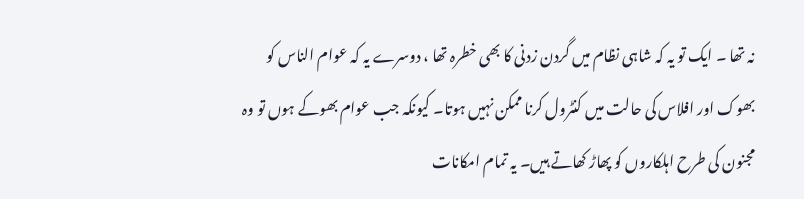نہ تھا ۔ ایک تو یہ کہ شاہی نظام میں گردن زدنی کا بھی خطرہ تھا ، دوسرے یہ کہ عوام الناس کو بھوک اور افلاس کی حالت میں کنٹرول کرنا ممکن نہیں ہوتا۔ کیونکہ جب عوام بھوکے ہوں تو وہ مجنون کی طرح اہلکاروں کو پھاڑ کھاتے ہیں۔ یہ تمام امکانات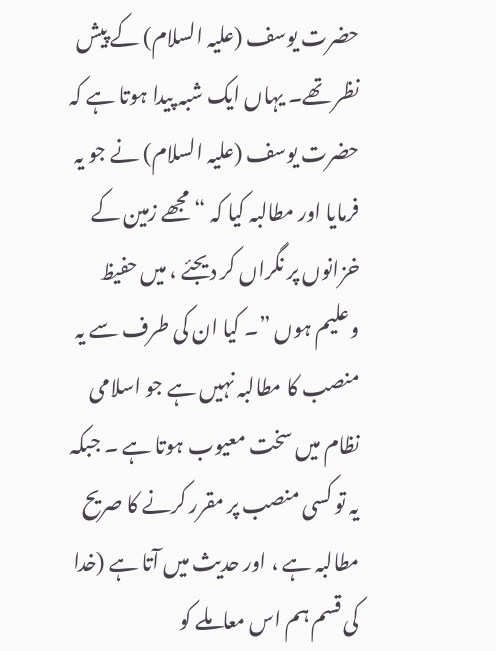حضرت یوسف (علیہ السلام) کے پیش نظر تھے۔ یہاں ایک شبہ پیدا ہوتا ہے کہ حضرت یوسف (علیہ السلام) نے جو یہ فرمایا اور مطالبہ کیا کہ “ مجھے زمین کے خزانوں پر نگراں کر دیجئے ، میں حفیظ وعلیم ہوں ”۔ کیا ان کی طرف سے یہ منصب کا مطالبہ نہیں ہے جو اسلامی نظام میں سخت معیوب ہوتا ہے ۔ جبکہ یہ تو کسی منصب پر مقرر کرنے کا صریح مطالبہ ہے ، اور حدیث میں آتا ہے (خدا کی قسم ہم اس معاملے کو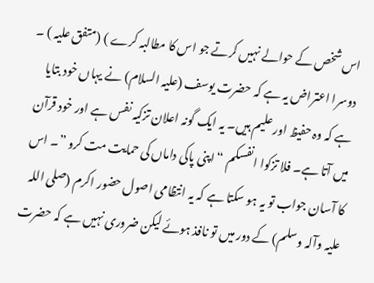اس شخص کے حوالے نہیں کرتے جو اس کا مطالبہ کرے ) (متفق علیہ ) ۔ دوسرا اعتراض یہ ہے کہ حضرت یوسف (علیہ السلام) نے یہاں خود بتایا ہے کہ وہ حفیظ اور علیم ہیں۔ یہ ایک گونہ اعلان تزکیہ نفس ہے اور خود قرآن میں آتا ہے۔ فلا تزکوا انفسکم “ اپنی پاکی داماں کی حمایت مت کرو ”۔ اس کا آسان جواب تو یہ ہو سکتا ہے کہ یہ انتظامی اصول حضور اکرم (صلی اللہ علیہ وآلہ وسلم) کے دور میں تو نافذ ہوئے لیکن ضروری نہیں ہے کہ حضرت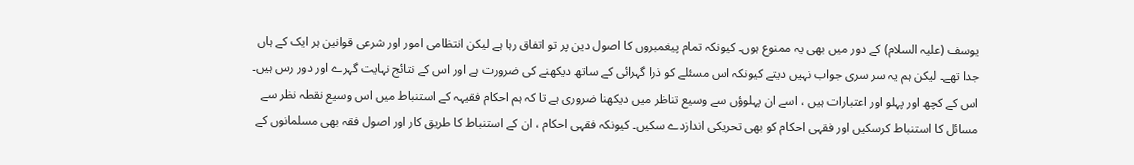یوسف (علیہ السلام) کے دور میں بھی یہ ممنوع ہوں۔ کیونکہ تمام پیغمبروں کا اصول دین پر تو اتفاق رہا ہے لیکن انتظامی امور اور شرعی قوانین ہر ایک کے ہاں جدا تھے۔ لیکن ہم یہ سر سری جواب نہیں دیتے کیونکہ اس مسئلے کو ذرا گہرائی کے ساتھ دیکھنے کی ضرورت ہے اور اس کے نتائج نہایت گہرے اور دور رس ہیں۔ اس کے کچھ اور پہلو اور اعتبارات ہیں ، اسے ان پہلوؤں سے وسیع تناظر میں دیکھنا ضروری ہے تا کہ ہم احکام فقیہہ کے استنباط میں اس وسیع نقطہ نظر سے مسائل کا استنباط کرسکیں اور فقہی احکام کو بھی تحریکی اندازدے سکیں۔ کیونکہ فقہی احکام ، ان کے استنباط کا طریق کار اور اصول فقہ بھی مسلمانوں کے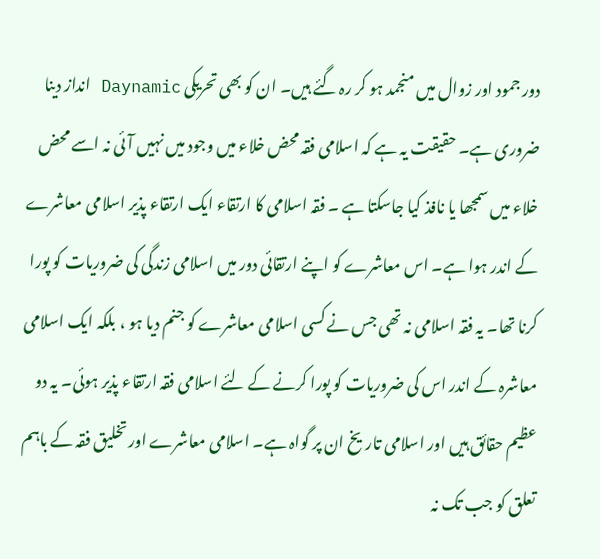دور جمود اور زوال میں منجمد ہو کر رہ گئے ہیں۔ ان کو بھی تحریکی Daynamic انداز دینا ضروری ہے۔ حقیقت یہ ہے کہ اسلامی فقہ محض خلاء میں وجود میں نہیں آئی نہ اسے محض خلاء میں سمجھا یا نافذ کیا جاسکتا ہے ۔ فقہ اسلامی کا ارتقاء ایک ارتقاء پذیر اسلامی معاشرے کے اندر ہوا ہے۔ اس معاشرے کو اپنے ارتقائی دور میں اسلامی زندگی کی ضروریات کو پورا کرنا تھا۔ یہ فقہ اسلامی نہ تھی جس نے کسی اسلامی معاشرے کو جنم دیا ہو ، بلکہ ایک اسلامی معاشرہ کے اندر اس کی ضروریات کو پورا کرنے کے لئے اسلامی فقہ ارتقاء پذیر ہوئی۔ یہ دو عظیم حقائق ہیں اور اسلامی تاریخ ان پر گواہ ہے۔ اسلامی معاشرے اور تخلیق فقہ کے باہم تعلق کو جب تک نہ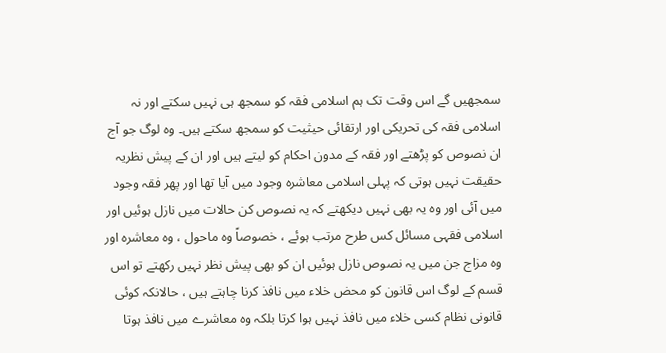سمجھیں گے اس وقت تک ہم اسلامی فقہ کو سمجھ ہی نہیں سکتے اور نہ اسلامی فقہ کی تحریکی اور ارتقائی حیثیت کو سمجھ سکتے ہیں۔ وہ لوگ جو آج ان نصوص کو پڑھتے اور فقہ کے مدون احکام کو لیتے ہیں اور ان کے پیش نظریہ حقیقت نہیں ہوتی کہ پہلی اسلامی معاشرہ وجود میں آیا تھا اور پھر فقہ وجود میں آئی اور وہ یہ بھی نہیں دیکھتے کہ یہ نصوص کن حالات میں نازل ہوئیں اور اسلامی فقہی مسائل کس طرح مرتب ہوئے ، خصوصاً وہ ماحول ، وہ معاشرہ اور وہ مزاج جن میں یہ نصوص نازل ہوئیں ان کو بھی پیش نظر نہیں رکھتے تو اس قسم کے لوگ اس قانون کو محض خلاء میں نافذ کرنا چاہتے ہیں ، حالانکہ کوئی قانونی نظام کسی خلاء میں نافذ نہیں ہوا کرتا بلکہ وہ معاشرے میں نافذ ہوتا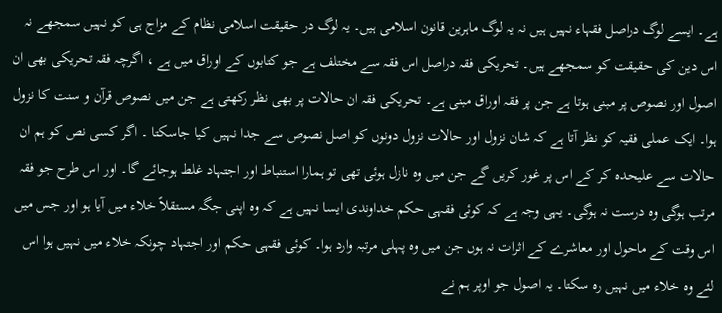ہے۔ ایسے لوگ دراصل فقہاء نہیں ہیں نہ یہ لوگ ماہرین قانون اسلامی ہیں۔ یہ لوگ در حقیقت اسلامی نظام کے مزاج ہی کو نہیں سمجھے نہ اس دین کی حقیقت کو سمجھے ہیں۔ تحریکی فقہ دراصل اس فقہ سے مختلف ہے جو کتابوں کے اوراق میں ہے ، اگرچہ فقہ تحریکی بھی ان اصول اور نصوص پر مبنی ہوتا ہے جن پر فقہ اوراق مبنی ہے۔ تحریکی فقہ ان حالات پر بھی نظر رکھتی ہے جن میں نصوص قرآن و سنت کا نزول ہوا۔ ایک عملی فقیہ کو نظر آتا ہے کہ شان نزول اور حالات نزول دونوں کو اصل نصوص سے جدا نہیں کیا جاسکتا ۔ اگر کسی نص کو ہم ان حالات سے علیحدہ کر کے اس پر غور کریں گے جن میں وہ نازل ہوئی تھی تو ہمارا استنباط اور اجتہاد غلط ہوجائے گا۔ اور اس طرح جو فقہ مرتب ہوگی وہ درست نہ ہوگی۔ یہی وجہ ہے کہ کوئی فقہی حکم خداوندی ایسا نہیں ہے کہ وہ اپنی جگہ مستقلاً خلاء میں آیا ہو اور جس میں اس وقت کے ماحول اور معاشرے کے اثرات نہ ہوں جن میں وہ پہلی مرتبہ وارد ہوا۔ کوئی فقہی حکم اور اجتہاد چونکہ خلاء میں نہیں ہوا اس لئے وہ خلاء میں نہیں رہ سکتا۔ یہ اصول جو اوپر ہم نے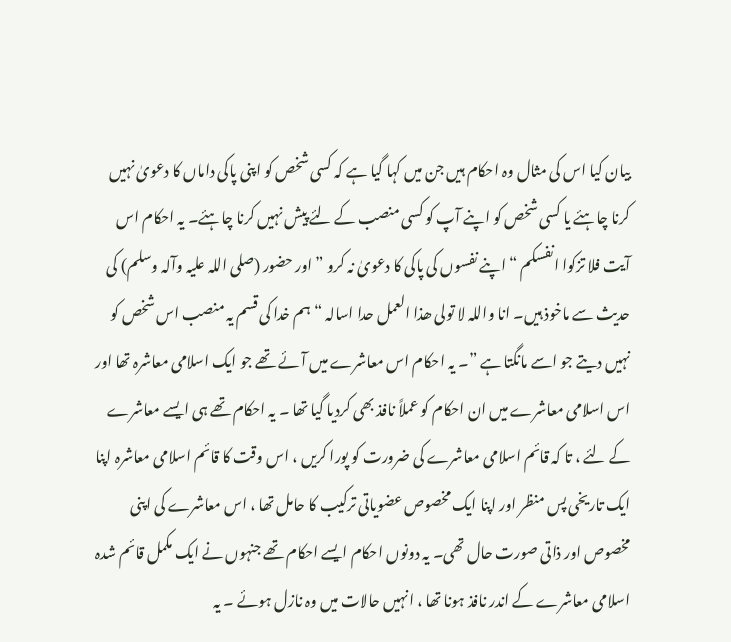بیان کیا اس کی مثال وہ احکام ہیں جن میں کہا گیا ہے کہ کسی شخص کو اپنی پاکی داماں کا دعویٰ نہیں کرنا چاہئے یا کسی شخص کو اپنے آپ کو کسی منصب کے لئے پیش نہیں کرنا چاہئے۔ یہ احکام اس آیت فلا تزکوا انفسکم “ اپنے نفسوں کی پاکی کا دعویٰ نہ کرو ” اور حضور (صلی اللہ علیہ وآلہ وسلم) کی حدیث سے ماخوذ ہیں۔ انا واللہ لا تولی ھذا العمل حدا اسالہ “ ہم خدا کی قسم یہ منصب اس شخص کو نہیں دیتے جو اسے مانگتا ہے ”۔ یہ احکام اس معاشرے میں آئے تھے جو ایک اسلامی معاشرہ تھا اور اس اسلامی معاشرے میں ان احکام کو عملاً نافذ بھی کردیا گیا تھا ۔ یہ احکام تھے ہی ایسے معاشرے کے لئے ، تا کہ قائم اسلامی معاشرے کی ضرورت کو پورا کریں ، اس وقت کا قائم اسلامی معاشرہ اپنا ایک تاریخی پس منظر اور اپنا ایک مخصوص عضویاتی ترکیب کا حامل تھا ، اس معاشرے کی اپنی مخصوص اور ذاتی صورت حال تھی۔ یہ دونوں احکام ایسے احکام تھے جنہوں نے ایک مکمل قائم شدہ اسلامی معاشرے کے اندر نافذ ہونا تھا ، انہیں حالات میں وہ نازل ہوئے ۔ یہ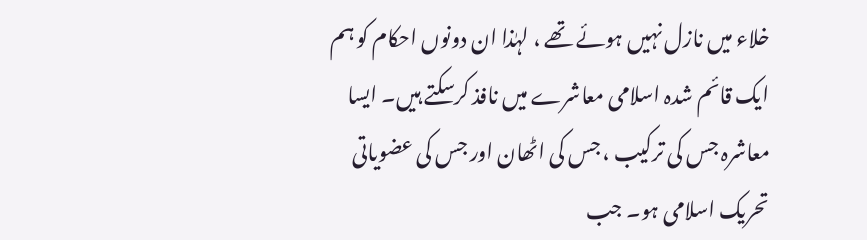خلاء میں نازل نہیں ہوئے تھے ، لہٰذا ان دونوں احکام کو ہم ایک قائم شدہ اسلامی معاشرے میں نافذ کرسکتے ہیں۔ ایسا معاشرہ جس کی ترکیب ، جس کی اٹھان اور جس کی عضویاتی تحریک اسلامی ہو۔ جب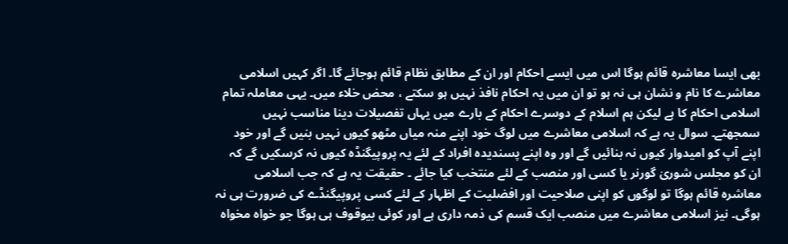بھی ایسا معاشرہ قائم ہوگا اس میں ایسے احکام اور ان کے مطابق نظام قائم ہوجائے گا۔ اگر کہیں اسلامی معاشرے کا نام و نشان ہی نہ ہو تو ان میں یہ احکام نافذ نہیں ہو سکتے ، محض خلاء میں۔ یہی معاملہ تمام اسلامی احکام کا ہے لیکن ہم اسلام کے دوسرے احکام کے بارے میں یہاں تفصیلات دینا مناسب نہیں سمجھتے۔ سوال یہ ہے کہ اسلامی معاشرے میں لوگ خود اپنے منہ میاں مٹھو کیوں نہیں بنیں گے اور خود اپنے آپ کو امیدوار کیوں نہ بنائیں گے اور وہ اپنے پسندیدہ افراد کے لئے یہ پروپیگنڈہ کیوں نہ کرسکیں گے کہ ان کو مجلس شوریٰ گورنر یا کسی اور منصب کے لئے منتخب کیا جائے ۔ حقیقت یہ ہے کہ جب اسلامی معاشرہ قائم ہوگا تو لوگوں کو اپنی صلاحیت اور افضلیت کے اظہار کے لئے کسی پروپیگنڈے کی ضرورت ہی نہ ہوگی۔ نیز اسلامی معاشرے میں منصب ایک قسم کی ذمہ داری ہے اور کوئی بیوقوف ہی ہوگا جو خواہ مخواہ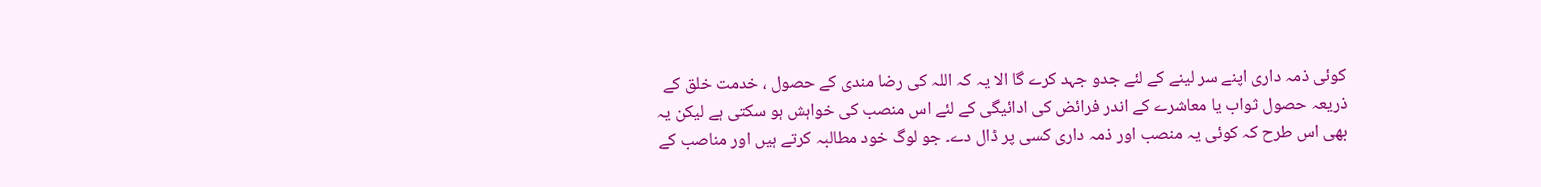کوئی ذمہ داری اپنے سر لینے کے لئے جدو جہد کرے گا الا یہ کہ اللہ کی رضا مندی کے حصول ، خدمت خلق کے ذریعہ حصول ثواب یا معاشرے کے اندر فرائض کی ادائیگی کے لئے اس منصب کی خواہش ہو سکتی ہے لیکن یہ بھی اس طرح کہ کوئی یہ منصب اور ذمہ داری کسی پر ڈال دے۔ جو لوگ خود مطالبہ کرتے ہیں اور مناصب کے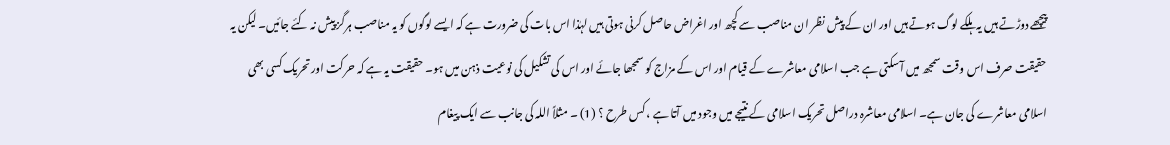پیچھے دوڑتے ہیں یہ ہلکے لوگ ہوتے ہیں اور ان کے پیش نظر ان مناصب سے کچھ اور اغراض حاصل کرنی ہوتی ہیں لہٰذا اس بات کی ضرورت ہے کہ ایسے لوگوں کو یہ مناصب ہرگز پیش نہ کئے جائیں۔ لیکن یہ حقیقت صرف اس وقت سمجھ میں آسکتی ہے جب اسلامی معاشرے کے قیام اور اس کے مزاج کو سمجھا جائے اور اس کی تشکیل کی نوعیت ذہن میں ہو۔ حقیقت یہ ہے کہ حرکت اور تحریک کسی بھی اسلامی معاشرے کی جان ہے۔ اسلامی معاشرہ دراصل تحریک اسلامی کے نتیجے میں وجود میں آتا ہے ، کس طرح ؟ (1) ۔ مثلاً اللہ کی جانب سے ایک پیغام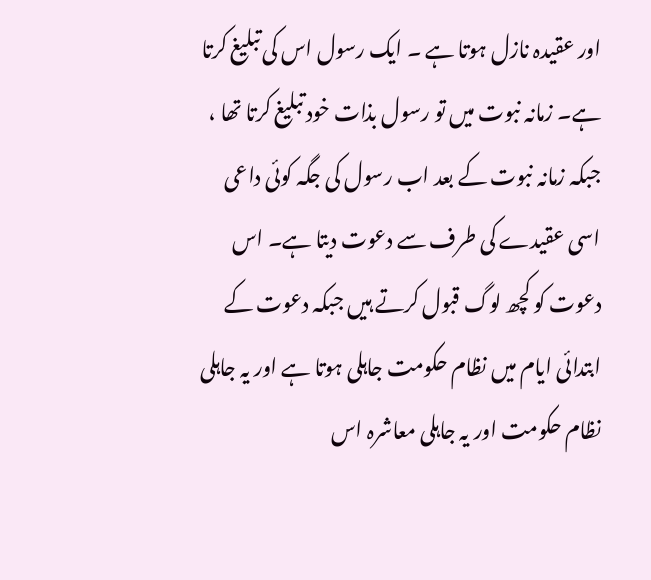اور عقیدہ نازل ہوتا ہے ۔ ایک رسول اس کی تبلیغ کرتا ہے۔ زمانہ نبوت میں تو رسول بذات خود تبلیغ کرتا تھا ، جبکہ زمانہ نبوت کے بعد اب رسول کی جگہ کوئی داعی اسی عقیدے کی طرف سے دعوت دیتا ہے۔ اس دعوت کو کچھ لوگ قبول کرتے ہیں جبکہ دعوت کے ابتدائی ایام میں نظام حکومت جاہلی ہوتا ہے اور یہ جاہلی نظام حکومت اور یہ جاہلی معاشرہ اس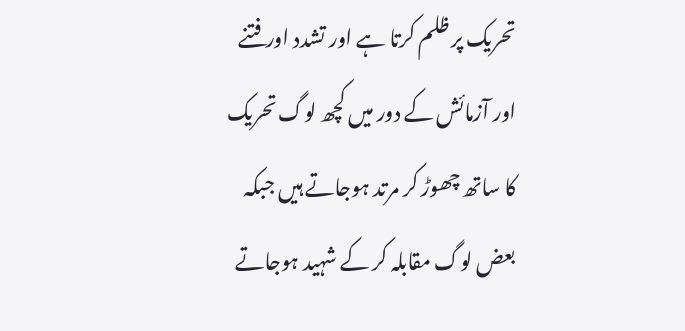تحریک پر ظلم کرتا ہے اور تشدد اور فتنے اور آزمائش کے دور میں کچھ لوگ تحریک کا ساتھ چھوڑ کر مرتد ہوجاتے ہیں جبکہ بعض لوگ مقابلہ کر کے شہید ہوجاتے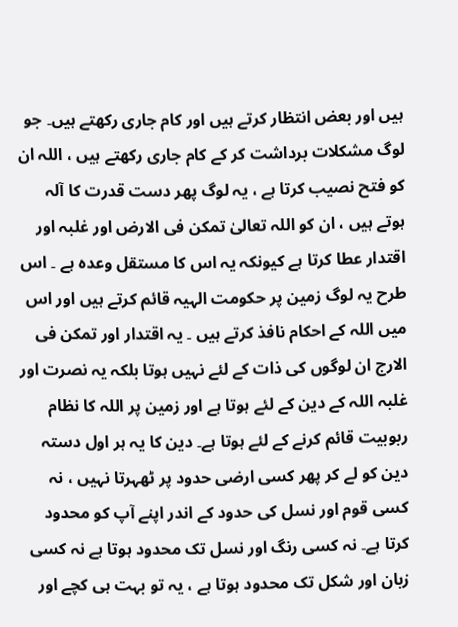ہیں اور بعض انتظار کرتے ہیں اور کام جاری رکھتے ہیں۔ جو لوگ مشکلات برداشت کر کے کام جاری رکھتے ہیں ، اللہ ان کو فتح نصیب کرتا ہے ، یہ لوگ پھر دست قدرت کا آلہ ہوتے ہیں ، ان کو اللہ تعالیٰ تمکن فی الارض اور غلبہ اور اقتدار عطا کرتا ہے کیونکہ یہ اس کا مستقل وعدہ ہے ۔ اس طرح یہ لوگ زمین پر حکومت الہیہ قائم کرتے ہیں اور اس میں اللہ کے احکام نافذ کرتے ہیں ۔ یہ اقتدار اور تمکن فی الارج ان لوگوں کی ذات کے لئے نہیں ہوتا بلکہ یہ نصرت اور غلبہ اللہ کے دین کے لئے ہوتا ہے اور زمین پر اللہ کا نظام ربوبیت قائم کرنے کے لئے ہوتا ہے۔ دین کا یہ ہر اول دستہ دین کو لے کر پھر کسی ارضی حدود پر ٹھہرتا نہیں ، نہ کسی قوم اور نسل کی حدود کے اندر اپنے آپ کو محدود کرتا ہے۔ نہ کسی رنگ اور نسل تک محدود ہوتا ہے نہ کسی زبان اور شکل تک محدود ہوتا ہے ، یہ تو بہت ہی کچے اور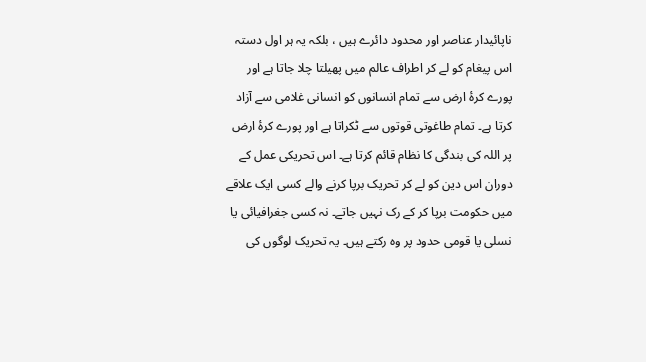ناپائیدار عناصر اور محدود دائرے ہیں ، بلکہ یہ ہر اول دستہ اس پیغام کو لے کر اطراف عالم میں پھیلتا چلا جاتا ہے اور پورے کرۂ ارض سے تمام انسانوں کو انسانی غلامی سے آزاد کرتا ہے۔ تمام طاغوتی قوتوں سے ٹکراتا ہے اور پورے کرۂ ارض پر اللہ کی بندگی کا نظام قائم کرتا ہے۔ اس تحریکی عمل کے دوران اس دین کو لے کر تحریک برپا کرنے والے کسی ایک علاقے میں حکومت برپا کر کے رک نہیں جاتے۔ نہ کسی جغرافیائی یا نسلی یا قومی حدود پر وہ رکتے ہیں۔ یہ تحریک لوگوں کی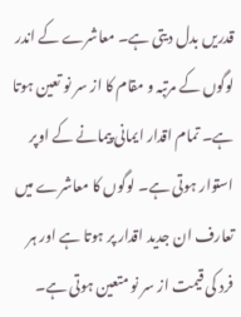قدریں بدل دیتی ہے۔ معاشرے کے اندر لوگوں کے مرتبہ و مقام کا از سر نو تعین ہوتا ہے۔ تمام اقدار ایمانی پیمانے کے اوپر استوار ہوتی ہے۔ لوگوں کا معاشرے میں تعارف ان جدید اقدار پر ہوتا ہے اور ہر فرد کی قیمت از سر نو متعین ہوتی ہے۔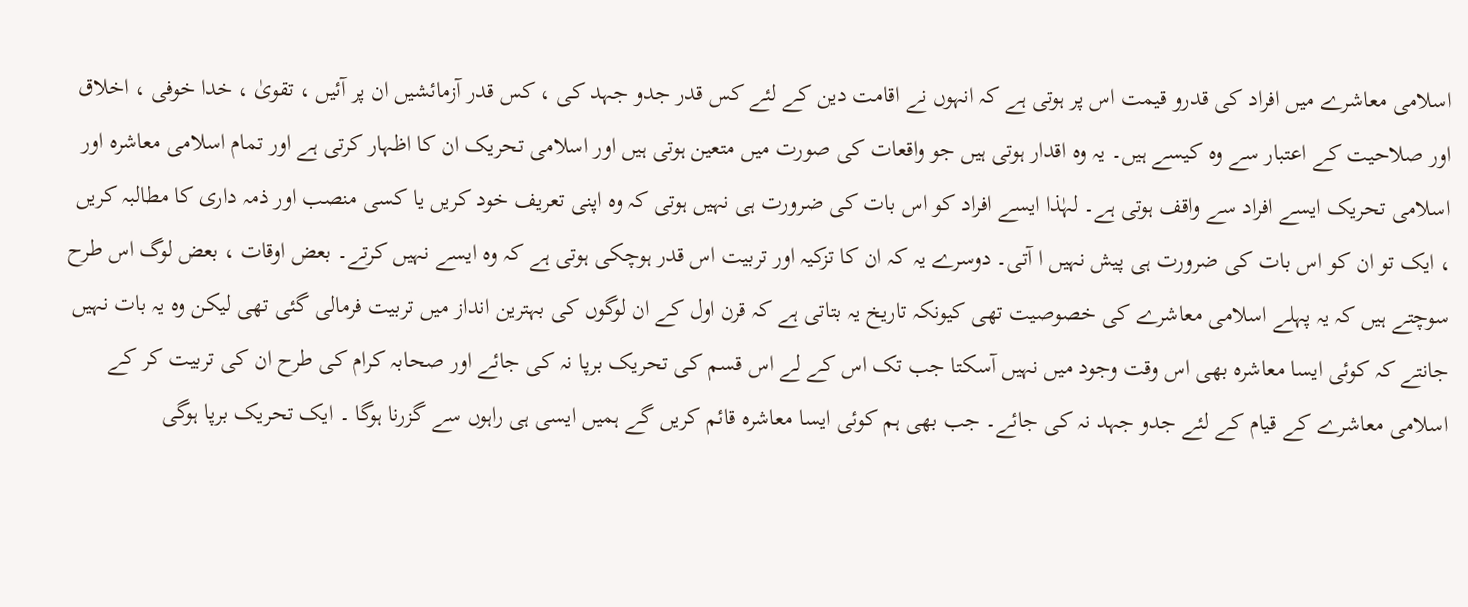اسلامی معاشرے میں افراد کی قدرو قیمت اس پر ہوتی ہے کہ انہوں نے اقامت دین کے لئے کس قدر جدو جہد کی ، کس قدر آزمائشیں ان پر آئیں ، تقویٰ ، خدا خوفی ، اخلاق اور صلاحیت کے اعتبار سے وہ کیسے ہیں۔ یہ وہ اقدار ہوتی ہیں جو واقعات کی صورت میں متعین ہوتی ہیں اور اسلامی تحریک ان کا اظہار کرتی ہے اور تمام اسلامی معاشرہ اور اسلامی تحریک ایسے افراد سے واقف ہوتی ہے۔ لہٰذا ایسے افراد کو اس بات کی ضرورت ہی نہیں ہوتی کہ وہ اپنی تعریف خود کریں یا کسی منصب اور ذمہ داری کا مطالبہ کریں ، ایک تو ان کو اس بات کی ضرورت ہی پیش نہیں ا آتی۔ دوسرے یہ کہ ان کا تزکیہ اور تربیت اس قدر ہوچکی ہوتی ہے کہ وہ ایسے نہیں کرتے۔ بعض اوقات ، بعض لوگ اس طرح سوچتے ہیں کہ یہ پہلے اسلامی معاشرے کی خصوصیت تھی کیونکہ تاریخ یہ بتاتی ہے کہ قرن اول کے ان لوگوں کی بہترین انداز میں تربیت فرمالی گئی تھی لیکن وہ یہ بات نہیں جانتے کہ کوئی ایسا معاشرہ بھی اس وقت وجود میں نہیں آسکتا جب تک اس کے لے اس قسم کی تحریک برپا نہ کی جائے اور صحابہ کرام کی طرح ان کی تربیت کر کے اسلامی معاشرے کے قیام کے لئے جدو جہد نہ کی جائے۔ جب بھی ہم کوئی ایسا معاشرہ قائم کریں گے ہمیں ایسی ہی راہوں سے گزرنا ہوگا ۔ ایک تحریک برپا ہوگی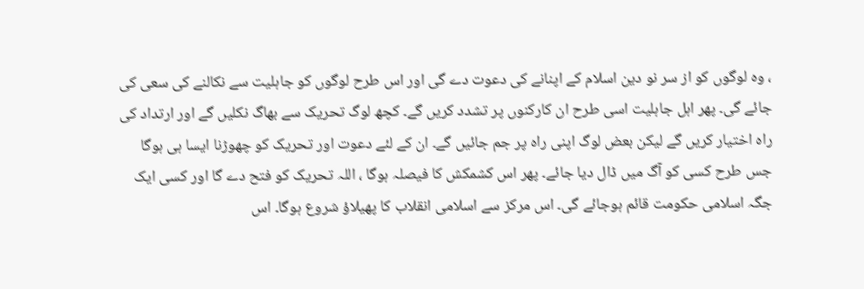، وہ لوگوں کو از سر نو دین اسلام کے اپنانے کی دعوت دے گی اور اس طرح لوگوں کو جاہلیت سے نکالنے کی سعی کی جائے گی۔ پھر اہل جاہلیت اسی طرح ان کارکنوں پر تشدد کریں گے۔ کچھ لوگ تحریک سے بھاگ نکلیں گے اور ارتداد کی راہ اختیار کریں گے لیکن بعض لوگ اپنی راہ پر جم جائیں گے۔ ان کے لئے دعوت اور تحریک کو چھوڑنا ایسا ہی ہوگا جس طرح کسی کو آگ میں ڈال دیا جائے۔ پھر اس کشمکش کا فیصلہ ہوگا ، اللہ تحریک کو فتح دے گا اور کسی ایک جگہ اسلامی حکومت قائم ہوجائے گی۔ اس مرکز سے اسلامی انقلاب کا پھیلاؤ شروع ہوگا۔ اس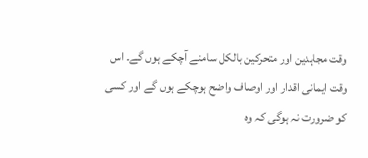وقت مجاہدین اور متحرکین بالکل سامنے آچکے ہوں گے۔ اس وقت ایمانی اقدار اور اوصاف واضح ہوچکے ہوں گے اور کسی کو ضرورت نہ ہوگی کہ وہ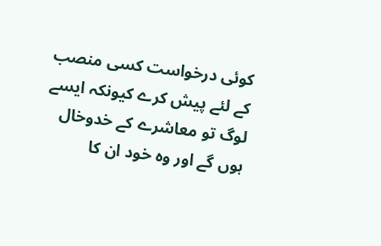کوئی درخواست کسی منصب کے لئے پیش کرے کیونکہ ایسے لوگ تو معاشرے کے خدوخال ہوں گے اور وہ خود ان کا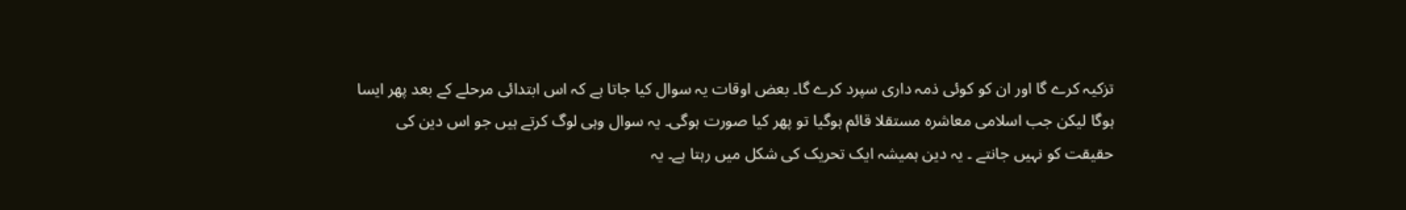تزکیہ کرے گا اور ان کو کوئی ذمہ داری سپرد کرے گا۔ بعض اوقات یہ سوال کیا جاتا ہے کہ اس ابتدائی مرحلے کے بعد پھر ایسا ہوگا لیکن جب اسلامی معاشرہ مستقلا قائم ہوگیا تو پھر کیا صورت ہوگی۔ یہ سوال وہی لوگ کرتے ہیں جو اس دین کی حقیقت کو نہیں جانتے ۔ یہ دین ہمیشہ ایک تحریک کی شکل میں رہتا ہے۔ یہ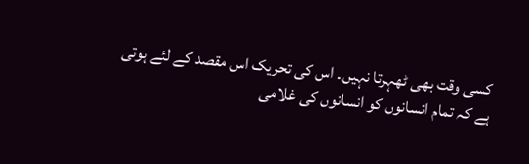کسی وقت بھی ٹھہرتا نہیں۔ اس کی تحریک اس مقصد کے لئے ہوتی ہے کہ تمام انسانوں کو انسانوں کی غلامی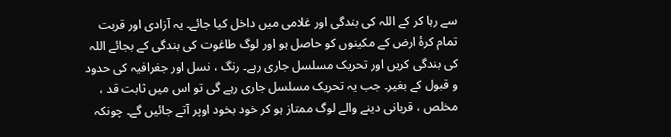سے رہا کر کے اللہ کی بندگی اور غلامی میں داخل کیا جائے۔ یہ آزادی اور قربت تمام کرۂ ارض کے مکینوں کو حاصل ہو اور لوگ طاغوت کی بندگی کے بجائے اللہ کی بندگی کریں اور تحریک مسلسل جاری رہے۔ رنگ ، نسل اور جغرافیہ کی حدود و قبول کے بغیر۔ جب یہ تحریک مسلسل جاری رہے گی تو اس میں ثابت قد ، مخلص ، قربانی دینے والے لوگ ممتاز ہو کر خود بخود اوپر آتے جائیں گے۔ چونکہ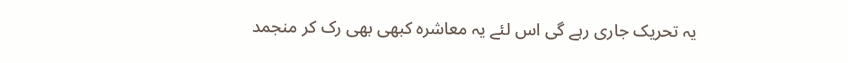یہ تحریک جاری رہے گی اس لئے یہ معاشرہ کبھی بھی رک کر منجمد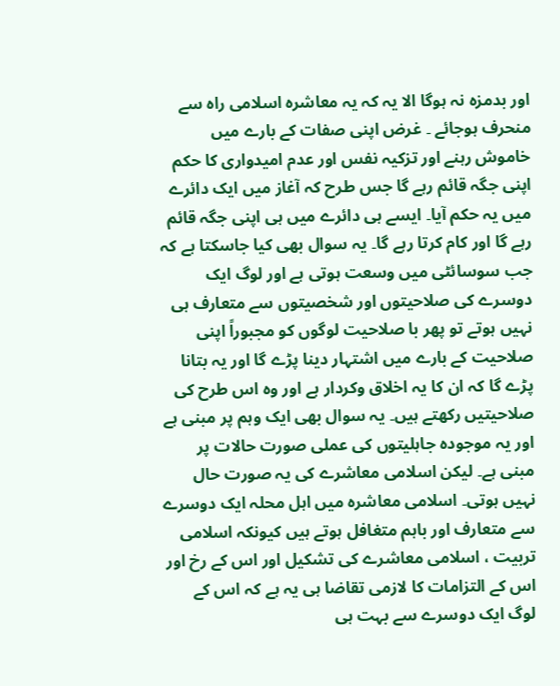اور بدمزہ نہ ہوگا الا یہ کہ یہ معاشرہ اسلامی راہ سے منحرف ہوجائے ۔ غرض اپنی صفات کے بارے میں خاموش رہنے اور تزکیہ نفس اور عدم امیدواری کا حکم اپنی جگہ قائم رہے گا جس طرح کہ آغاز میں ایک دائرے میں یہ حکم آیا۔ ایسے ہی دائرے میں ہی اپنی جگہ قائم رہے گا اور کام کرتا رہے گا۔ یہ سوال بھی کیا جاسکتا ہے کہ جب سوسائٹی میں وسعت ہوتی ہے اور لوگ ایک دوسرے کی صلاحیتوں اور شخصیتوں سے متعارف ہی نہیں ہوتے تو پھر با صلاحیت لوگوں کو مجبوراً اپنی صلاحیت کے بارے میں اشتہار دینا پڑے گا اور یہ بتانا پڑے گا کہ ان کا یہ اخلاق وکردار ہے اور وہ اس طرح کی صلاحیتیں رکھتے ہیں۔ یہ سوال بھی ایک وہم پر مبنی ہے اور یہ موجودہ جاہلیتوں کی عملی صورت حالات پر مبنی ہے۔ لیکن اسلامی معاشرے کی یہ صورت حال نہیں ہوتی۔ اسلامی معاشرہ میں اہل محلہ ایک دوسرے سے متعارف اور باہم متغافل ہوتے ہیں کیونکہ اسلامی تربیت ، اسلامی معاشرے کی تشکیل اور اس کے رخ اور اس کے التزامات کا لازمی تقاضا ہی یہ ہے کہ اس کے لوگ ایک دوسرے سے بہت ہی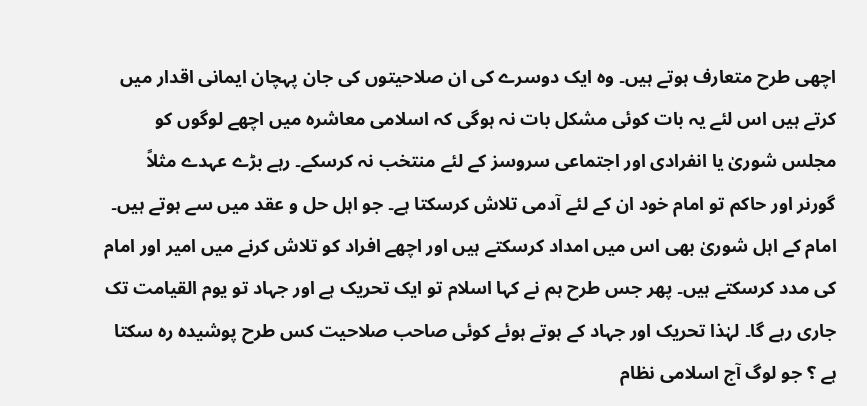اچھی طرح متعارف ہوتے ہیں۔ وہ ایک دوسرے کی ان صلاحیتوں کی جان پہچان ایمانی اقدار میں کرتے ہیں اس لئے یہ بات کوئی مشکل بات نہ ہوگی کہ اسلامی معاشرہ میں اچھے لوگوں کو مجلس شوریٰ یا انفرادی اور اجتماعی سروسز کے لئے منتخب نہ کرسکے۔ رہے بڑے عہدے مثلاً گورنر اور حاکم تو امام خود ان کے لئے آدمی تلاش کرسکتا ہے۔ جو اہل حل و عقد میں سے ہوتے ہیں۔ امام کے اہل شوریٰ بھی اس میں امداد کرسکتے ہیں اور اچھے افراد کو تلاش کرنے میں امیر اور امام کی مدد کرسکتے ہیں۔ پھر جس طرح ہم نے کہا اسلام تو ایک تحریک ہے اور جہاد تو یوم القیامت تک جاری رہے گا۔ لہٰذا تحریک اور جہاد کے ہوتے ہوئے کوئی صاحب صلاحیت کس طرح پوشیدہ رہ سکتا ہے ؟ جو لوگ آج اسلامی نظام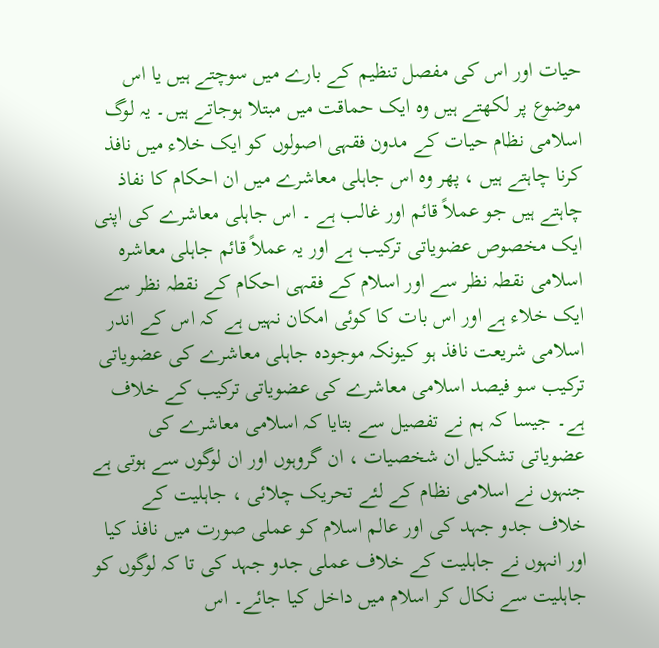حیات اور اس کی مفصل تنظیم کے بارے میں سوچتے ہیں یا اس موضوع پر لکھتے ہیں وہ ایک حماقت میں مبتلا ہوجاتے ہیں۔ یہ لوگ اسلامی نظام حیات کے مدون فقہی اصولوں کو ایک خلاء میں نافذ کرنا چاہتے ہیں ، پھر وہ اس جاہلی معاشرے میں ان احکام کا نفاذ چاہتے ہیں جو عملاً قائم اور غالب ہے ۔ اس جاہلی معاشرے کی اپنی ایک مخصوص عضویاتی ترکیب ہے اور یہ عملاً قائم جاہلی معاشرہ اسلامی نقطہ نظر سے اور اسلام کے فقہی احکام کے نقطہ نظر سے ایک خلاء ہے اور اس بات کا کوئی امکان نہیں ہے کہ اس کے اندر اسلامی شریعت نافذ ہو کیونکہ موجودہ جاہلی معاشرے کی عضویاتی ترکیب سو فیصد اسلامی معاشرے کی عضویاتی ترکیب کے خلاف ہے۔ جیسا کہ ہم نے تفصیل سے بتایا کہ اسلامی معاشرے کی عضویاتی تشکیل ان شخصیات ، ان گروہوں اور ان لوگوں سے ہوتی ہے جنہوں نے اسلامی نظام کے لئے تحریک چلائی ، جاہلیت کے خلاف جدو جہد کی اور عالم اسلام کو عملی صورت میں نافذ کیا اور انہوں نے جاہلیت کے خلاف عملی جدو جہد کی تا کہ لوگوں کو جاہلیت سے نکال کر اسلام میں داخل کیا جائے۔ اس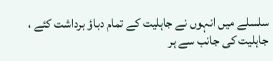سلسلے میں انہوں نے جاہلیت کے تمام دباؤ برداشت کئے ، جاہلیت کی جانب سے ہر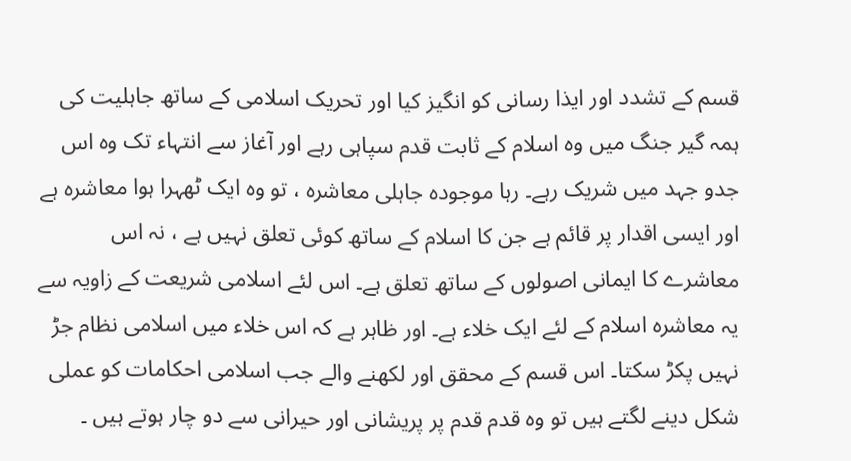قسم کے تشدد اور ایذا رسانی کو انگیز کیا اور تحریک اسلامی کے ساتھ جاہلیت کی ہمہ گیر جنگ میں وہ اسلام کے ثابت قدم سپاہی رہے اور آغاز سے انتہاء تک وہ اس جدو جہد میں شریک رہے۔ رہا موجودہ جاہلی معاشرہ ، تو وہ ایک ٹھہرا ہوا معاشرہ ہے اور ایسی اقدار پر قائم ہے جن کا اسلام کے ساتھ کوئی تعلق نہیں ہے ، نہ اس معاشرے کا ایمانی اصولوں کے ساتھ تعلق ہے۔ اس لئے اسلامی شریعت کے زاویہ سے یہ معاشرہ اسلام کے لئے ایک خلاء ہے۔ اور ظاہر ہے کہ اس خلاء میں اسلامی نظام جڑ نہیں پکڑ سکتا۔ اس قسم کے محقق اور لکھنے والے جب اسلامی احکامات کو عملی شکل دینے لگتے ہیں تو وہ قدم قدم پر پریشانی اور حیرانی سے دو چار ہوتے ہیں ۔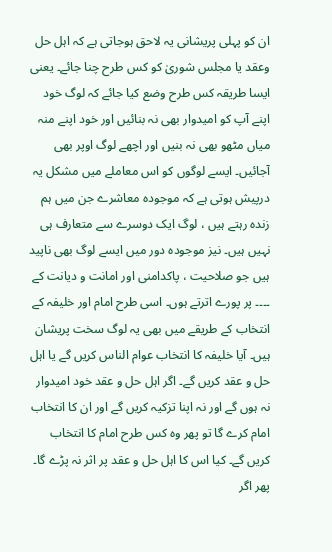ان کو پہلی پریشانی یہ لاحق ہوجاتی ہے کہ اہل حل وعقد یا مجلس شوریٰ کو کس طرح چنا جائے۔ یعنی ایسا طریقہ کس طرح وضع کیا جائے کہ لوگ خود اپنے آپ کو امیدوار بھی نہ بنائیں اور خود اپنے منہ میاں مٹھو بھی نہ بنیں اور اچھے لوگ اوپر بھی آجائیں۔ ایسے لوگوں کو اس معاملے میں مشکل یہ درپیش ہوتی ہے کہ موجودہ معاشرے جن میں ہم زندہ رہتے ہیں ، لوگ ایک دوسرے سے متعارف ہی نہیں ہیں۔ نیز موجودہ دور میں ایسے لوگ بھی ناپید ہیں جو صلاحیت ، پاکدامنی اور امانت و دیانت کے ۔۔۔۔ پر پورے اترتے ہوں۔ اسی طرح امام اور خلیفہ کے انتخاب کے طریقے میں بھی یہ لوگ سخت پریشان ہیں۔ آیا خلیفہ کا انتخاب عوام الناس کریں گے یا اہل حل و عقد کریں گے۔ اگر اہل حل و عقد خود امیدوار نہ ہوں گے اور نہ اپنا تزکیہ کریں گے اور ان کا انتخاب امام کرے گا تو پھر وہ کس طرح امام کا انتخاب کریں گے۔ کیا اس کا اہل حل و عقد پر اثر نہ پڑے گا۔ پھر اگر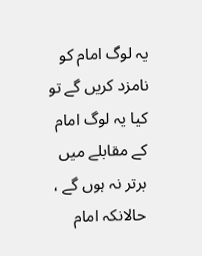یہ لوگ امام کو نامزد کریں گے تو کیا یہ لوگ امام کے مقابلے میں برتر نہ ہوں گے ، حالانکہ امام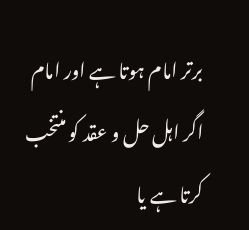برتر امام ہوتا ہے اور امام اگر اہل حل و عقد کو منتخب کرتا ہے یا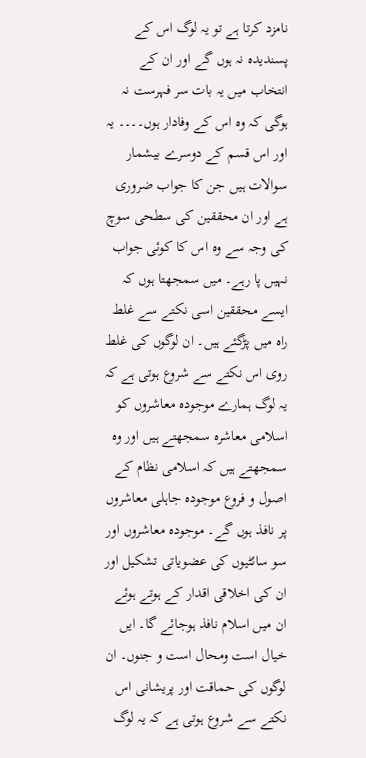نامزد کرتا ہے تو یہ لوگ اس کے پسندیدہ نہ ہوں گے اور ان کے انتخاب میں یہ بات سر فہرست نہ ہوگی کہ وہ اس کے وفادار ہوں۔۔۔۔ یہ اور اس قسم کے دوسرے بیشمار سوالات ہیں جن کا جواب ضروری ہے اور ان محققین کی سطحی سوچ کی وجہ سے وہ اس کا کوئی جواب نہیں پا رہے۔ میں سمجھتا ہوں کہ ایسے محققین اسی نکتے سے غلط راہ میں پڑگئے ہیں۔ ان لوگوں کی غلط روی اس نکتے سے شروع ہوتی ہے کہ یہ لوگ ہمارے موجودہ معاشروں کو اسلامی معاشرہ سمجھتے ہیں اور وہ سمجھتے ہیں کہ اسلامی نظام کے اصول و فروع موجودہ جاہلی معاشروں پر نافذ ہوں گے۔ موجودہ معاشروں اور سو سائٹیوں کی عضویاتی تشکیل اور ان کی اخلاقی اقدار کے ہوتے ہوئے ان میں اسلام نافذ ہوجائے گا۔ ایں خیال است ومحال است و جنوں۔ ان لوگوں کی حماقت اور پریشانی اس نکتے سے شروع ہوتی ہے کہ یہ لوگ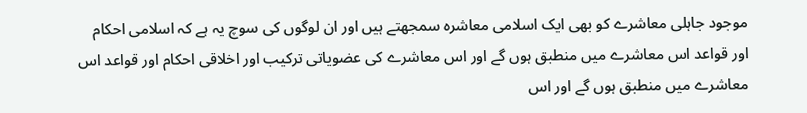موجود جاہلی معاشرے کو بھی ایک اسلامی معاشرہ سمجھتے ہیں اور ان لوگوں کی سوچ یہ ہے کہ اسلامی احکام اور قواعد اس معاشرے میں منطبق ہوں گے اور اس معاشرے کی عضویاتی ترکیب اور اخلاقی احکام اور قواعد اس معاشرے میں منطبق ہوں گے اور اس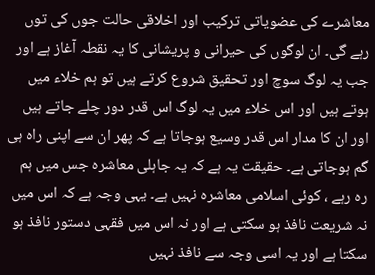معاشرے کی عضویاتی ترکیب اور اخلاقی حالت جوں کی توں رہے گی۔ ان لوگوں کی حیرانی و پریشانی کا یہ نقطہ آغاز ہے اور جب یہ لوگ سوچ اور تحقیق شروع کرتے ہیں تو ہم خلاء میں ہوتے ہیں اور اس خلاء میں یہ لوگ اس قدر دور چلے جاتے ہیں اور ان کا مدار اس قدر وسیع ہوجاتا ہے کہ پھر ان سے اپنی راہ ہی گم ہوجاتی ہے۔ حقیقت یہ ہے کہ یہ جاہلی معاشرہ جس میں ہم رہ رہے ، کوئی اسلامی معاشرہ نہیں ہے۔ یہی وجہ ہے کہ اس میں نہ شریعت نافذ ہو سکتی ہے اور نہ اس میں فقہی دستور نافذ ہو سکتا ہے اور یہ اسی وجہ سے نافذ نہیں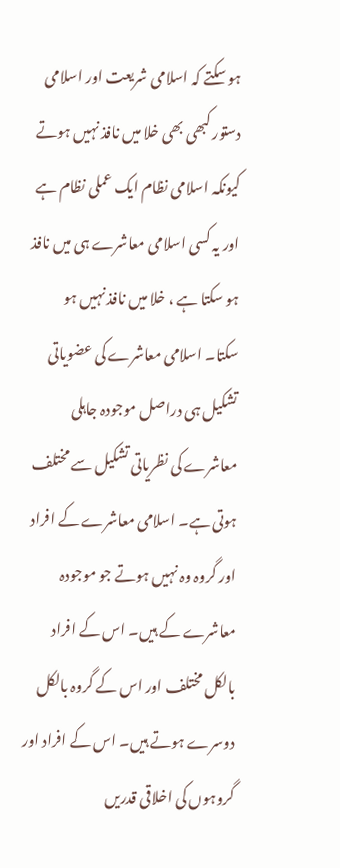ہو سکتے کہ اسلامی شریعت اور اسلامی دستور کبھی بھی خلا میں نافذ نہیں ہوتے کیونکہ اسلامی نظام ایک عملی نظام ہے اور یہ کسی اسلامی معاشرے ہی میں نافذ ہو سکتا ہے ، خلا میں نافذ نہیں ہو سکتا۔ اسلامی معاشرے کی عضویاتی تشکیل ہی دراصل موجودہ جاہلی معاشرے کی نظریاتی تشکیل سے مختلف ہوتی ہے۔ اسلامی معاشرے کے افراد اور گروہ وہ نہیں ہوتے جو موجودہ معاشرے کے ہیں۔ اس کے افراد بالکل مختلف اور اس کے گروہ بالکل دوسرے ہوتے ہیں۔ اس کے افراد اور گروہوں کی اخلاقی قدریں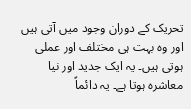تحریک کے دوران وجود میں آتی ہیں اور وہ بہت ہی مختلف اور عملی ہوتی ہیں۔ یہ ایک جدید اور نیا معاشرہ ہوتا ہے۔ یہ دائماً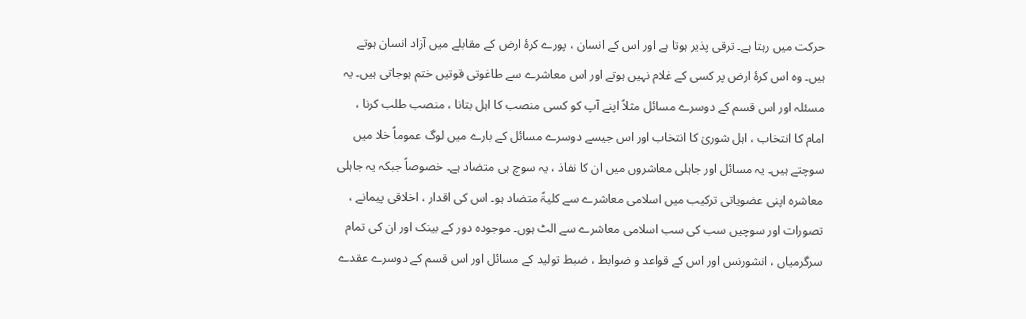حرکت میں رہتا ہے۔ ترقی پذیر ہوتا ہے اور اس کے انسان ، پورے کرۂ ارض کے مقابلے میں آزاد انسان ہوتے ہیں۔ وہ اس کرۂ ارض پر کسی کے غلام نہیں ہوتے اور اس معاشرے سے طاغوتی قوتیں ختم ہوجاتی ہیں۔ یہ مسئلہ اور اس قسم کے دوسرے مسائل مثلاً اپنے آپ کو کسی منصب کا اہل بتانا ، منصب طلب کرنا ، امام کا انتخاب ، اہل شوریٰ کا انتخاب اور اس جیسے دوسرے مسائل کے بارے میں لوگ عموماً خلا میں سوچتے ہیں۔ یہ مسائل اور جاہلی معاشروں میں ان کا نفاذ ، یہ سوچ ہی متضاد ہے۔ خصوصاً جبکہ یہ جاہلی معاشرہ اپنی عضویاتی ترکیب میں اسلامی معاشرے سے کلیۃً متضاد ہو۔ اس کی اقدار ، اخلاقی پیمانے ، تصورات اور سوچیں سب کی سب اسلامی معاشرے سے الٹ ہوں۔ موجودہ دور کے بینک اور ان کی تمام سرگرمیاں ، انشورنس اور اس کے قواعد و ضوابط ، ضبط تولید کے مسائل اور اس قسم کے دوسرے عقدے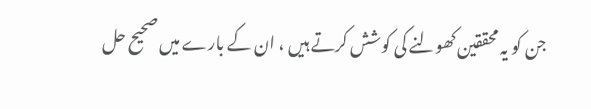جن کو یہ محققین کھولنے کی کوشش کرتے ہیں ، ان کے بارے میں صحیح حل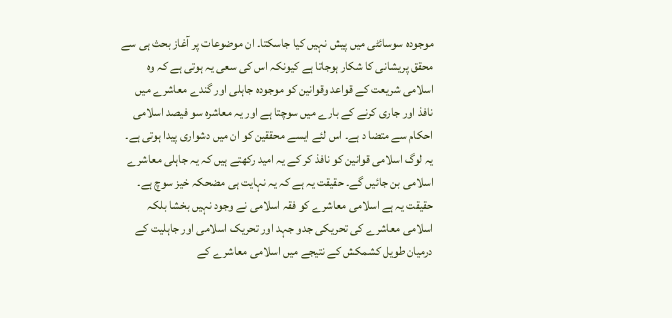موجودہ سوسائٹی میں پیش نہیں کیا جاسکتا۔ ان موضوعات پر آغاز بحث ہی سے محقق پریشانی کا شکار ہوجاتا ہے کیونکہ اس کی سعی یہ ہوتی ہے کہ وہ اسلامی شریعت کے قواعد وقوانین کو موجودہ جاہلی اور گندے معاشرے میں نافذ اور جاری کرنے کے بارے میں سوچتا ہے اور یہ معاشرہ سو فیصد اسلامی احکام سے متضا د ہے۔ اس لئے ایسے محققین کو ان میں دشواری پیدا ہوتی ہے۔ یہ لوگ اسلامی قوانین کو نافذ کر کے یہ امید رکھتے ہیں کہ یہ جاہلی معاشرے اسلامی بن جائیں گے۔ حقیقت یہ ہے کہ یہ نہایت ہی مضحکہ خیز سوچ ہے۔ حقیقت یہ ہے اسلامی معاشرے کو فقہ اسلامی نے وجود نہیں بخشا بلکہ اسلامی معاشرے کی تحریکی جدو جہد اور تحریک اسلامی اور جاہلیت کے درمیان طویل کشمکش کے نتیجے میں اسلامی معاشرے کے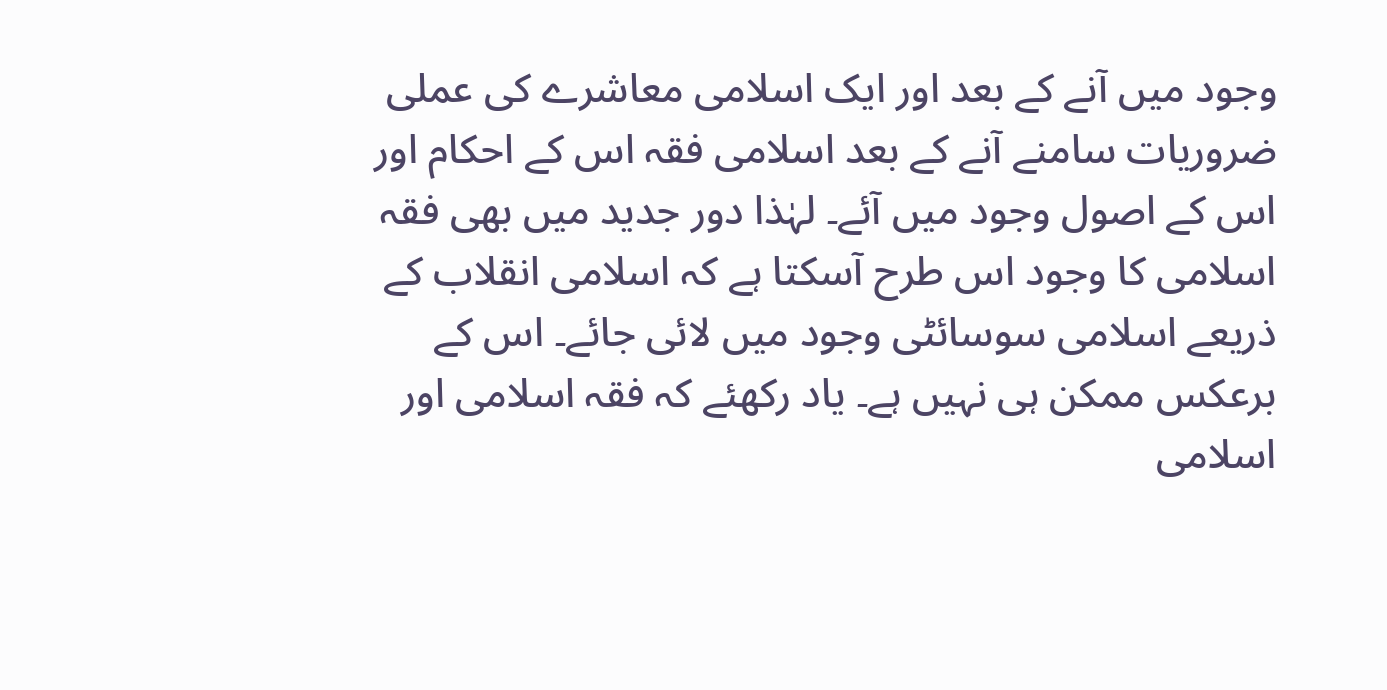وجود میں آنے کے بعد اور ایک اسلامی معاشرے کی عملی ضروریات سامنے آنے کے بعد اسلامی فقہ اس کے احکام اور اس کے اصول وجود میں آئے۔ لہٰذا دور جدید میں بھی فقہ اسلامی کا وجود اس طرح آسکتا ہے کہ اسلامی انقلاب کے ذریعے اسلامی سوسائٹی وجود میں لائی جائے۔ اس کے برعکس ممکن ہی نہیں ہے۔ یاد رکھئے کہ فقہ اسلامی اور اسلامی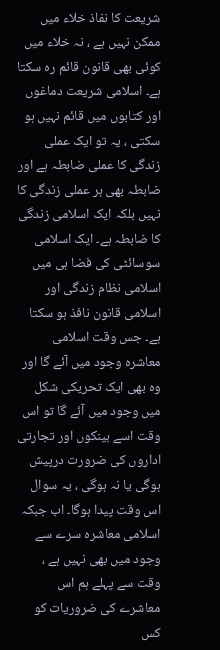شریعت کا نفاذ خلاء میں ممکن نہیں ہے ، نہ خلاء میں کوئی بھی قانون قائم رہ سکتا ہے۔ اسلامی شریعت دماغوں اور کتابوں میں قائم نہیں ہو سکتی ، یہ تو ایک عملی زندگی کا عملی ضابطہ ہے اور ضابطہ بھی ہر عملی زندگی کا نہیں بلکہ ایک اسلامی زندگی کا ضابطہ ہے۔ ایک اسلامی سوسائٹی کی فضا ہی میں اسلامی نظام زندگی اور اسلامی قانون نافذ ہو سکتا ہے۔ جس وقت اسلامی معاشرہ وجود میں آئے گا اور وہ بھی ایک تحریکی شکل میں وجود میں آئے گا تو اس وقت اسے بینکوں اور تجارتی اداروں کی ضرورت درپیش ہوگی یا نہ ہوگی ، یہ سوال اس وقت پیدا ہوگا۔ اب جبکہ اسلامی معاشرہ سرے سے وجود میں بھی نہیں ہے ، وقت سے پہلے ہم اس معاشرے کی ضروریات کو کس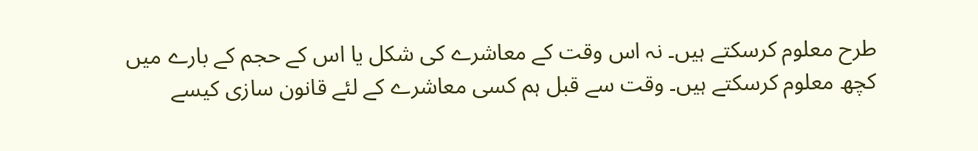طرح معلوم کرسکتے ہیں۔ نہ اس وقت کے معاشرے کی شکل یا اس کے حجم کے بارے میں کچھ معلوم کرسکتے ہیں۔ وقت سے قبل ہم کسی معاشرے کے لئے قانون سازی کیسے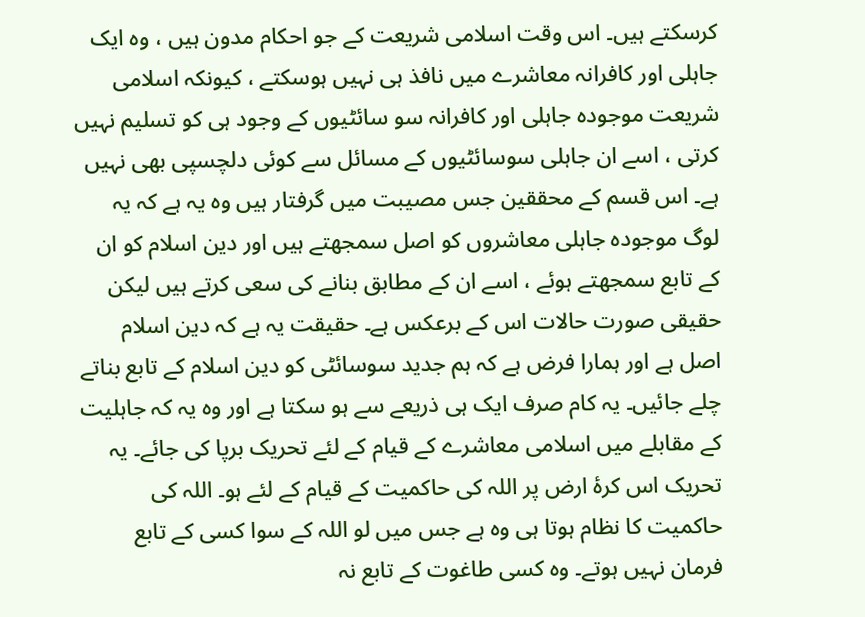کرسکتے ہیں۔ اس وقت اسلامی شریعت کے جو احکام مدون ہیں ، وہ ایک جاہلی اور کافرانہ معاشرے میں نافذ ہی نہیں ہوسکتے ، کیونکہ اسلامی شریعت موجودہ جاہلی اور کافرانہ سو سائٹیوں کے وجود ہی کو تسلیم نہیں کرتی ، اسے ان جاہلی سوسائٹیوں کے مسائل سے کوئی دلچسپی بھی نہیں ہے۔ اس قسم کے محققین جس مصیبت میں گرفتار ہیں وہ یہ ہے کہ یہ لوگ موجودہ جاہلی معاشروں کو اصل سمجھتے ہیں اور دین اسلام کو ان کے تابع سمجھتے ہوئے ، اسے ان کے مطابق بنانے کی سعی کرتے ہیں لیکن حقیقی صورت حالات اس کے برعکس ہے۔ حقیقت یہ ہے کہ دین اسلام اصل ہے اور ہمارا فرض ہے کہ ہم جدید سوسائٹی کو دین اسلام کے تابع بناتے چلے جائیں۔ یہ کام صرف ایک ہی ذریعے سے ہو سکتا ہے اور وہ یہ کہ جاہلیت کے مقابلے میں اسلامی معاشرے کے قیام کے لئے تحریک برپا کی جائے۔ یہ تحریک اس کرۂ ارض پر اللہ کی حاکمیت کے قیام کے لئے ہو۔ اللہ کی حاکمیت کا نظام ہوتا ہی وہ ہے جس میں لو اللہ کے سوا کسی کے تابع فرمان نہیں ہوتے۔ وہ کسی طاغوت کے تابع نہ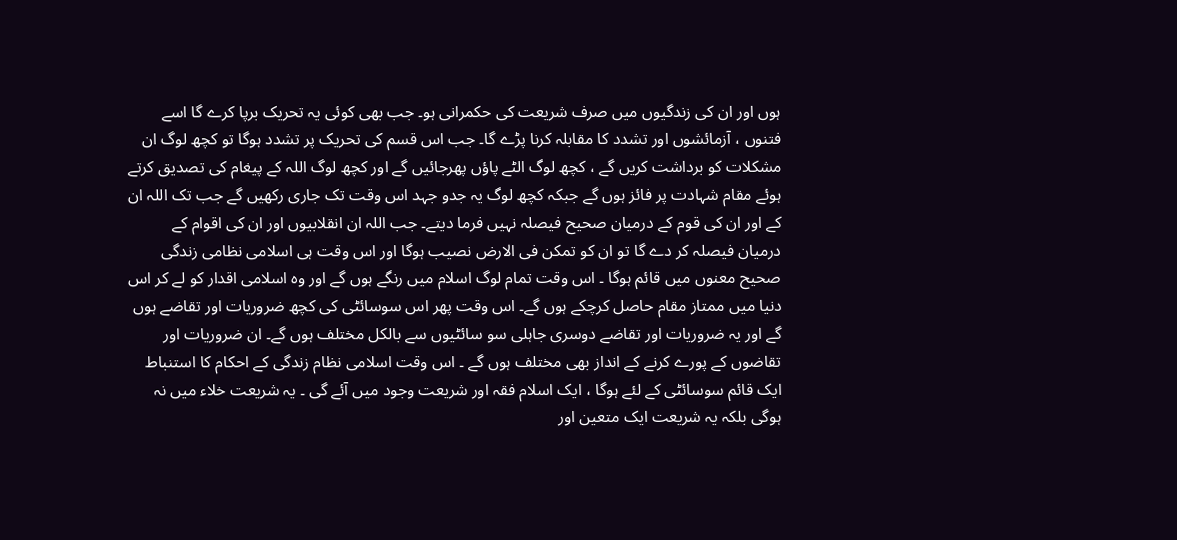ہوں اور ان کی زندگیوں میں صرف شریعت کی حکمرانی ہو۔ جب بھی کوئی یہ تحریک برپا کرے گا اسے فتنوں ، آزمائشوں اور تشدد کا مقابلہ کرنا پڑے گا۔ جب اس قسم کی تحریک پر تشدد ہوگا تو کچھ لوگ ان مشکلات کو برداشت کریں گے ، کچھ لوگ الٹے پاؤں پھرجائیں گے اور کچھ لوگ اللہ کے پیغام کی تصدیق کرتے ہوئے مقام شہادت پر فائز ہوں گے جبکہ کچھ لوگ یہ جدو جہد اس وقت تک جاری رکھیں گے جب تک اللہ ان کے اور ان کی قوم کے درمیان صحیح فیصلہ نہیں فرما دیتے۔ جب اللہ ان انقلابیوں اور ان کی اقوام کے درمیان فیصلہ کر دے گا تو ان کو تمکن فی الارض نصیب ہوگا اور اس وقت ہی اسلامی نظامی زندگی صحیح معنوں میں قائم ہوگا ۔ اس وقت تمام لوگ اسلام میں رنگے ہوں گے اور وہ اسلامی اقدار کو لے کر اس دنیا میں ممتاز مقام حاصل کرچکے ہوں گے۔ اس وقت پھر اس سوسائٹی کی کچھ ضروریات اور تقاضے ہوں گے اور یہ ضروریات اور تقاضے دوسری جاہلی سو سائٹیوں سے بالکل مختلف ہوں گے۔ ان ضروریات اور تقاضوں کے پورے کرنے کے انداز بھی مختلف ہوں گے ۔ اس وقت اسلامی نظام زندگی کے احکام کا استنباط ایک قائم سوسائٹی کے لئے ہوگا ، ایک اسلام فقہ اور شریعت وجود میں آئے گی ۔ یہ شریعت خلاء میں نہ ہوگی بلکہ یہ شریعت ایک متعین اور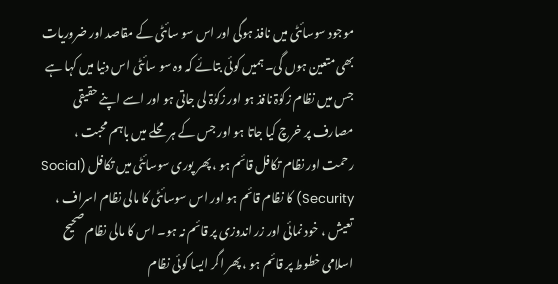موجود سوسائٹی میں نافذ ہوگی اور اس سو سائٹی کے مقاصد اور ضروریات بھی متعین ہوں گی۔ ہمیں کوئی بتائے کہ وہ سو سائٹی اس دنیا میں کہا ہے جس میں نظام زکوٰۃ نافذ ہو اور زکوٰۃ لی جاتی ہو اور اسے اپنے حقیقی مصارف پر خرچ کیا جاتا ہو اور جس کے ہر محلے میں باہم محبت ، رحمت اور نظام تکافل قائم ہو ، پھر پوری سوسائٹی میں تکافل (Social Security) کا نظام قائم ہو اور اس سوسائٹی کا مالی نظام اسراف ، تعیش ، خود نمائی اور زر اندوزی پر قائم نہ ہو۔ اس کا مالی نظام صحیح اسلامی خطوط پر قائم ہو ، پھر اگر ایسا کوئی نظام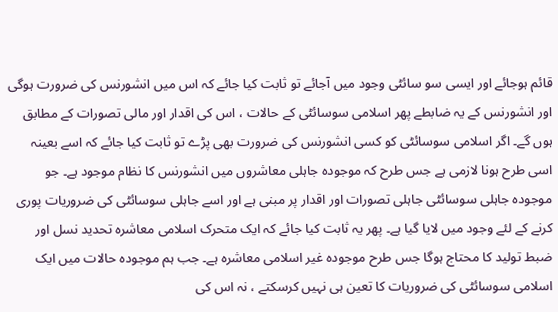قائم ہوجائے اور ایسی سو سائٹی وجود میں آجائے تو ثابت کیا جائے کہ اس میں انشورنس کی ضرورت ہوگی اور انشورنس کے یہ ضابطے پھر اسلامی سوسائٹی کے حالات ، اس کی اقدار اور مالی تصورات کے مطابق ہوں گے۔ اگر اسلامی سوسائٹی کو کسی انشورنس کی ضرورت بھی پڑے تو ثابت کیا جائے کہ اسے بعینہ اسی طرح ہونا لازمی ہے جس طرح کہ موجودہ جاہلی معاشروں میں انشورنس کا نظام موجود ہے۔ جو موجودہ جاہلی سوسائٹی جاہلی تصورات اور اقدار پر مبنی ہے اور اسے جاہلی سوسائٹی کی ضروریات پوری کرنے کے لئے وجود میں لایا گیا ہے۔ پھر یہ ثابت کیا جائے کہ ایک متحرک اسلامی معاشرہ تحدید نسل اور ضبط تولید کا محتاج ہوگا جس طرح موجودہ غیر اسلامی معاشرہ ہے۔ جب ہم موجودہ حالات میں ایک اسلامی سوسائٹی کی ضروریات کا تعین ہی نہیں کرسکتے ، نہ اس کی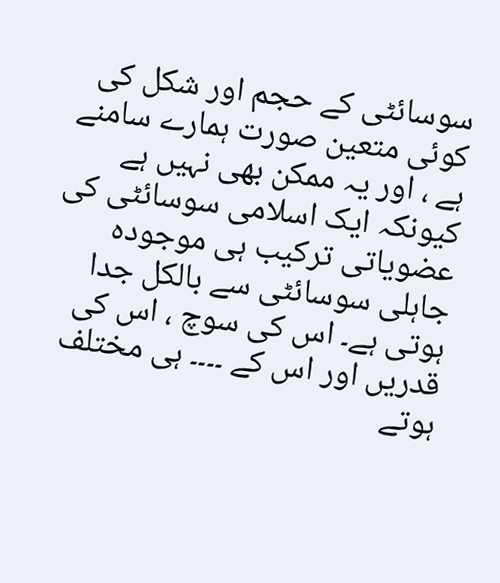سوسائٹی کے حجم اور شکل کی کوئی متعین صورت ہمارے سامنے ہے ، اور یہ ممکن بھی نہیں ہے کیونکہ ایک اسلامی سوسائٹی کی عضویاتی ترکیب ہی موجودہ جاہلی سوسائٹی سے بالکل جدا ہوتی ہے۔ اس کی سوچ ، اس کی قدریں اور اس کے ۔۔۔۔ ہی مختلف ہوتے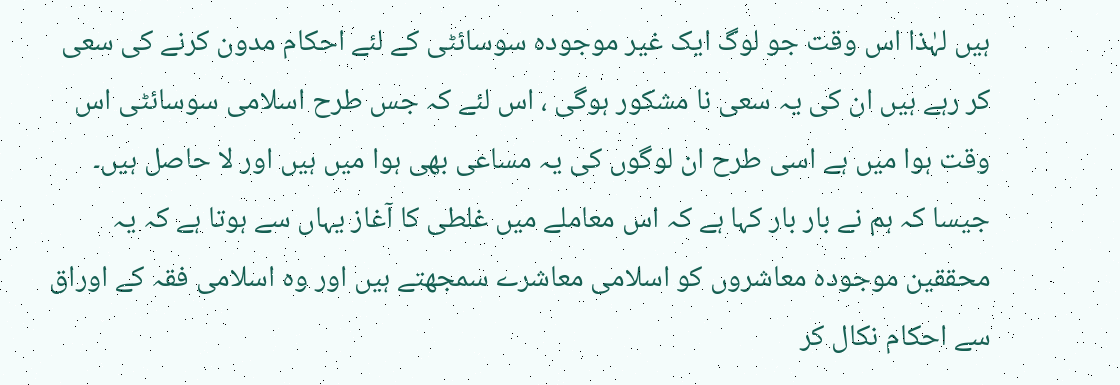ہیں لہٰذا اس وقت جو لوگ ایک غیر موجودہ سوسائٹی کے لئے احکام مدون کرنے کی سعی کر رہے ہیں ان کی یہ سعی نا مشکور ہوگی ، اس لئے کہ جس طرح اسلامی سوسائٹی اس وقت ہوا میں ہے اسی طرح ان لوگوں کی یہ مساعی بھی ہوا میں ہیں اور لا حاصل ہیں۔ جیسا کہ ہم نے بار بار کہا ہے کہ اس معاملے میں غلطی کا آغاز یہاں سے ہوتا ہے کہ یہ محققین موجودہ معاشروں کو اسلامی معاشرے سمجھتے ہیں اور وہ اسلامی فقہ کے اوراق سے احکام نکال کر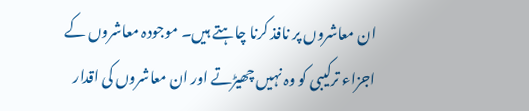ان معاشروں پر نافذ کرنا چاہتے ہیں۔ موجودہ معاشروں کے اجزاء ترکیبی کو وہ نہیں چھیڑتے اور ان معاشروں کی اقدار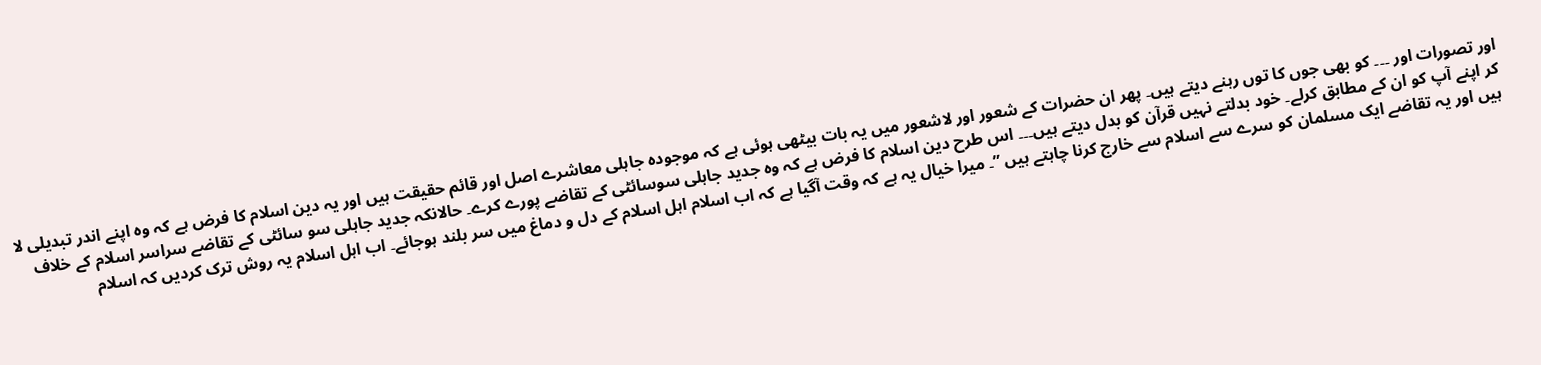اور تصورات اور ۔۔۔ کو بھی جوں کا توں رہنے دیتے ہیں۔ پھر ان حضرات کے شعور اور لاشعور میں یہ بات بیٹھی ہوئی ہے کہ موجودہ جاہلی معاشرے اصل اور قائم حقیقت ہیں اور یہ دین اسلام کا فرض ہے کہ وہ اپنے اندر تبدیلی لا کر اپنے آپ کو ان کے مطابق کرلے۔ خود بدلتے نہیں قرآن کو بدل دیتے ہیں۔۔۔ اس طرح دین اسلام کا فرض ہے کہ وہ جدید جاہلی سوسائٹی کے تقاضے پورے کرے۔ حالانکہ جدید جاہلی سو سائٹی کے تقاضے سراسر اسلام کے خلاف ہیں اور یہ تقاضے ایک مسلمان کو سرے سے اسلام سے خارج کرنا چاہتے ہیں ”۔ میرا خیال یہ ہے کہ وقت آگیا ہے کہ اب اسلام اہل اسلام کے دل و دماغ میں سر بلند ہوجائے۔ اب اہل اسلام یہ روش ترک کردیں کہ اسلام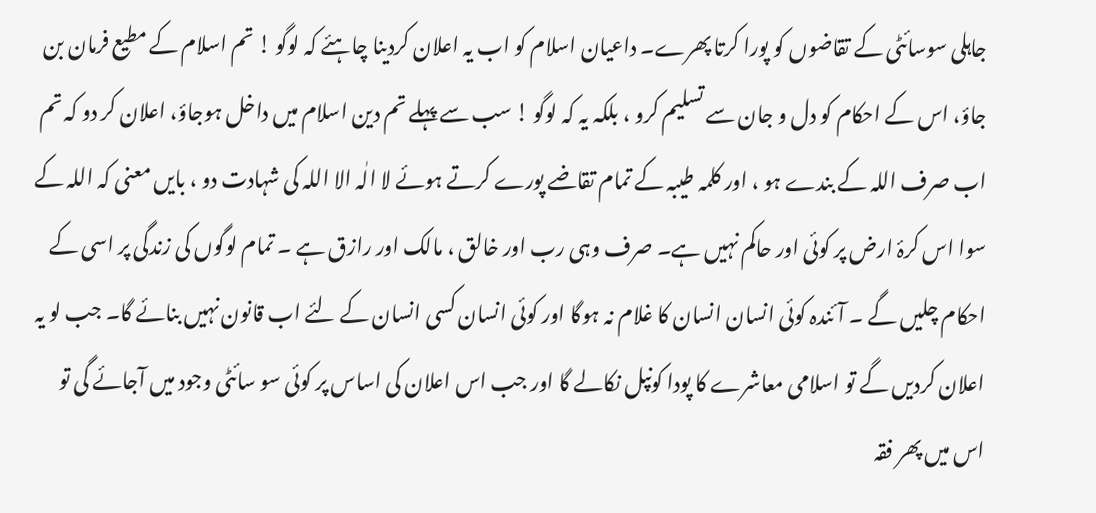جاہلی سوسائٹی کے تقاضوں کو پورا کرتا پھرے۔ داعیان اسلام کو اب یہ اعلان کردینا چاہئے کہ لوگو ! تم اسلام کے مطیع فرمان بن جاؤ، اس کے احکام کو دل و جان سے تسلیم کرو ، بلکہ یہ کہ لوگو ! سب سے پہلے تم دین اسلام میں داخل ہوجاؤ، اعلان کر دو کہ تم اب صرف اللہ کے بندے ہو ، اور کلمہ طیبہ کے تمام تقاضے پورے کرتے ہوئے لا الٰہ الا اللہ کی شہادت دو ، بایں معنی کہ اللہ کے سوا اس کرۂ ارض پر کوئی اور حاکم نہیں ہے۔ صرف وہی رب اور خالق ، مالک اور رازق ہے ۔ تمام لوگوں کی زندگی پر اسی کے احکام چلیں گے ۔ آئندہ کوئی انسان انسان کا غلام نہ ہوگا اور کوئی انسان کسی انسان کے لئے اب قانون نہیں بنائے گا۔ جب لو یہ اعلان کردیں گے تو اسلامی معاشرے کا پودا کونپل نکالے گا اور جب اس اعلان کی اساس پر کوئی سو سائٹی وجود میں آجائے گی تو اس میں پھر فقہ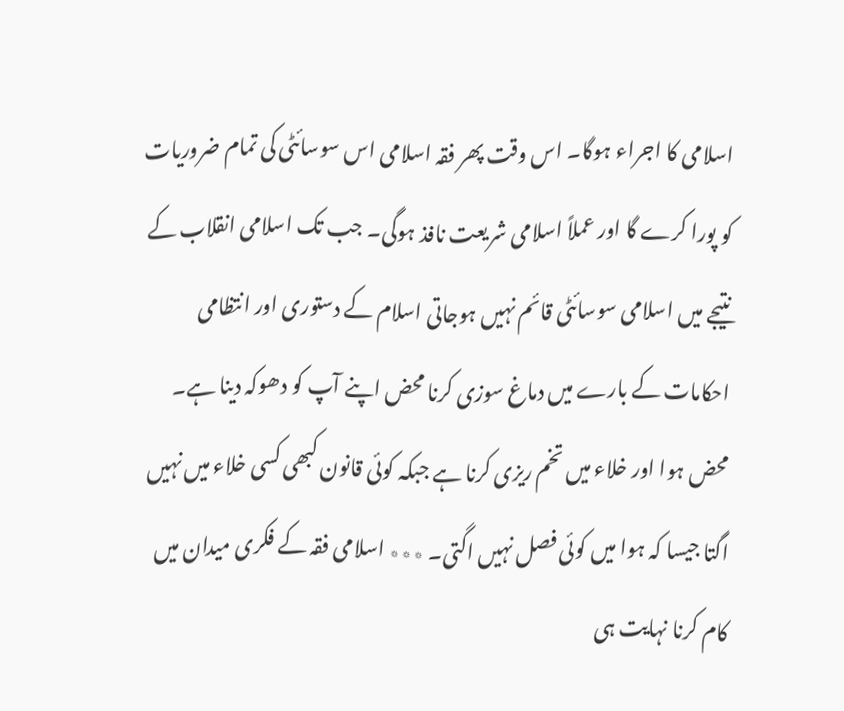اسلامی کا اجراء ہوگا۔ اس وقت پھر فقہ اسلامی اس سوسائٹی کی تمام ضروریات کو پورا کرے گا اور عملاً اسلامی شریعت نافذ ہوگی۔ جب تک اسلامی انقلاب کے نتیجے میں اسلامی سوسائٹی قائم نہیں ہوجاتی اسلام کے دستوری اور انتظامی احکامات کے بارے میں دماغ سوزی کرنا محض اپنے آپ کو دھوکہ دینا ہے۔ محض ہوا اور خلاء میں تخم ریزی کرنا ہے جبکہ کوئی قانون کبھی کسی خلاء میں نہیں اگتا جیسا کہ ہوا میں کوئی فصل نہیں اگتی۔ ٭٭٭ اسلامی فقہ کے فکری میدان میں کام کرنا نہایت ہی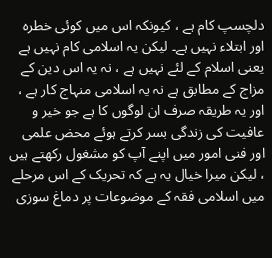دلچسپ کام ہے ، کیونکہ اس میں کوئی خطرہ اور ابتلاء نہیں ہے۔ لیکن یہ اسلامی کام نہیں ہے یعنی اسلام کے لئے نہیں ہے ، نہ یہ اس دین کے مزاج کے مطابق ہے نہ یہ اسلامی منہاج کار ہے ، اور یہ طریقہ صرف ان لوگوں کا ہے جو خیر و عافیت کی زندگی بسر کرتے ہوئے محض علمی اور فنی امور میں اپنے آپ کو مشغول رکھتے ہیں ، لیکن میرا خیال یہ ہے کہ تحریک کے اس مرحلے میں اسلامی فقہ کے موضوعات پر دماغ سوزی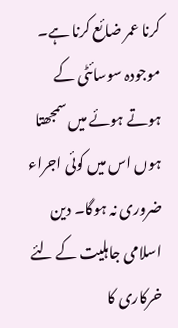کرنا عمر ضائع کرنا ہے۔ موجودہ سوسائٹی کے ہوتے ہوئے میں سمجھتا ہوں اس میں کوئی اجراء ضروری نہ ہوگا۔ دین اسلامی جاہلیت کے لئے خرکاری کا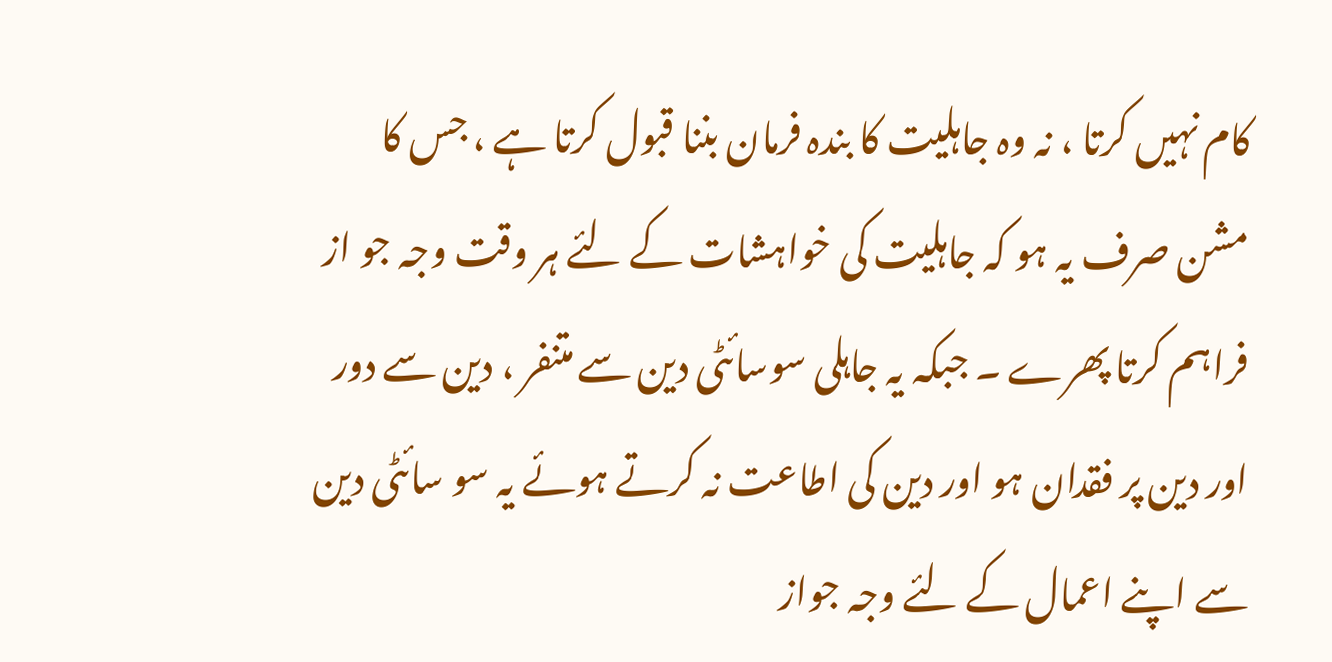کام نہیں کرتا ، نہ وہ جاہلیت کا بندہ فرمان بننا قبول کرتا ہے ، جس کا مشن صرف یہ ہو کہ جاہلیت کی خواہشات کے لئے ہر وقت وجہ جو از فراہم کرتا پھرے ۔ جبکہ یہ جاہلی سوسائٹی دین سے متنفر ، دین سے دور اور دین پر فقدان ہو اور دین کی اطاعت نہ کرتے ہوئے یہ سو سائٹی دین سے اپنے اعمال کے لئے وجہ جواز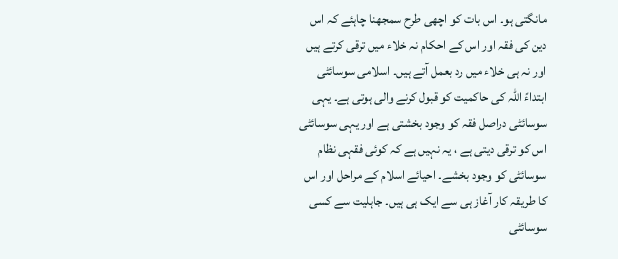مانگتی ہو۔ اس بات کو اچھی طرح سمجھنا چاہئے کہ اس دین کی فقہ اور اس کے احکام نہ خلاء میں ترقی کرتے ہیں اور نہ ہی خلاء میں رد بعمل آتے ہیں۔ اسلامی سوسائٹی ابتداءً اللہ کی حاکمیت کو قبول کرنے والی ہوتی ہے۔ یہی سوسائٹی دراصل فقہ کو وجود بخشتی ہے اور یہی سوسائٹی اس کو ترقی دیتی ہے ، یہ نہیں ہے کہ کوئی فقہی نظام سوسائٹی کو وجود بخشے۔ احیائے اسلام کے مراحل اور اس کا طریقہ کار آغاز ہی سے ایک ہی ہیں۔ جاہلیت سے کسی سوسائٹی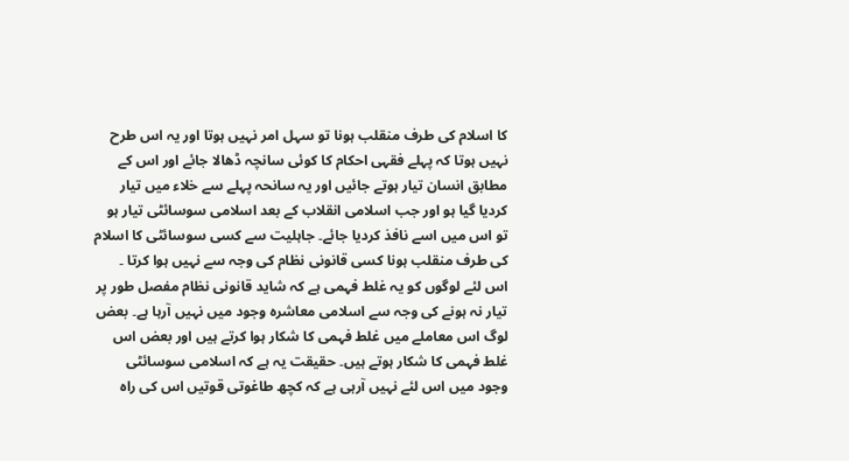کا اسلام کی طرف منقلب ہونا تو سہل امر نہیں ہوتا اور یہ اس طرح نہیں ہوتا کہ پہلے فقہی احکام کا کوئی سانچہ ڈھالا جائے اور اس کے مطابق انسان تیار ہوتے جائیں اور یہ سانحہ پہلے سے خلاء میں تیار کردیا گیا ہو اور جب اسلامی انقلاب کے بعد اسلامی سوسائٹی تیار ہو تو اس میں اسے نافذ کردیا جائے۔ جاہلیت سے کسی سوسائٹی کا اسلام کی طرف منقلب ہونا کسی قانونی نظام کی وجہ سے نہیں ہوا کرتا ۔ اس لئے لوگوں کو یہ غلط فہمی ہے کہ شاید قانونی نظام مفصل طور پر تیار نہ ہونے کی وجہ سے اسلامی معاشرہ وجود میں نہیں آرہا ہے۔ بعض لوگ اس معاملے میں غلط فہمی کا شکار ہوا کرتے ہیں اور بعض اس غلط فہمی کا شکار ہوتے ہیں۔ حقیقت یہ ہے کہ اسلامی سوسائٹی وجود میں اس لئے نہیں آرہی ہے کہ کچھ طاغوتی قوتیں اس کی راہ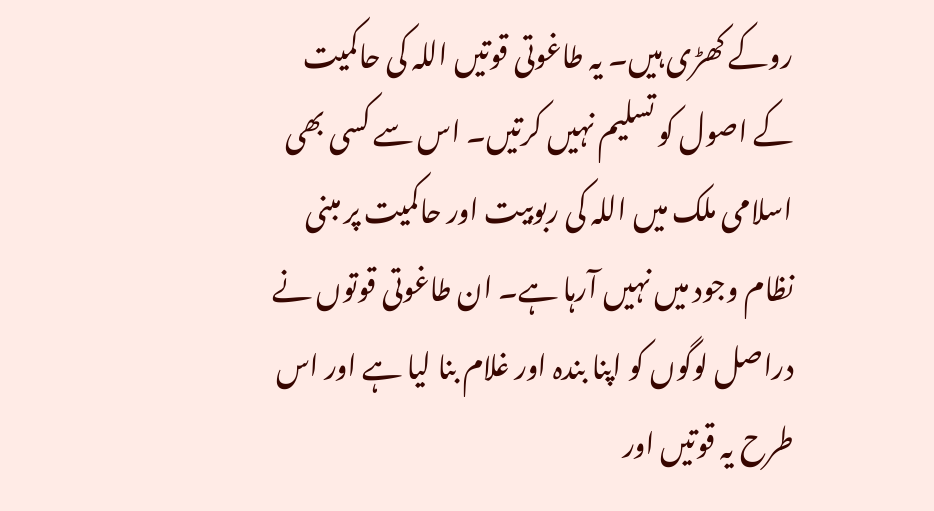روکے کھڑی ہیں۔ یہ طاغوتی قوتیں اللہ کی حاکمیت کے اصول کو تسلیم نہیں کرتیں۔ اس سے کسی بھی اسلامی ملک میں اللہ کی ربوبیت اور حاکمیت پر مبنی نظام وجود میں نہیں آرہا ہے۔ ان طاغوتی قوتوں نے دراصل لوگوں کو اپنا بندہ اور غلام بنا لیا ہے اور اس طرح یہ قوتیں اور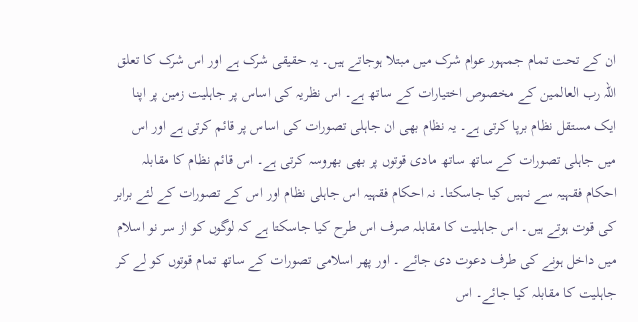ان کے تحت تمام جمہور عوام شرک میں مبتلا ہوجاتے ہیں۔ یہ حقیقی شرک ہے اور اس شرک کا تعلق اللہ رب العالمین کے مخصوص اختیارات کے ساتھ ہے۔ اس نظریہ کی اساس پر جاہلیت زمین پر اپنا ایک مستقل نظام برپا کرتی ہے۔ یہ نظام بھی ان جاہلی تصورات کی اساس پر قائم کرتی ہے اور اس میں جاہلی تصورات کے ساتھ ساتھ مادی قوتوں پر بھی بھروسہ کرتی ہے۔ اس قائم نظام کا مقابلہ احکام فقہیہ سے نہیں کیا جاسکتا۔ نہ احکام فقہیہ اس جاہلی نظام اور اس کے تصورات کے لئے برابر کی قوت ہوتے ہیں۔ اس جاہلیت کا مقابلہ صرف اس طرح کیا جاسکتا ہے کہ لوگوں کو از سر نو اسلام میں داخل ہونے کی طرف دعوت دی جائے ۔ اور پھر اسلامی تصورات کے ساتھ تمام قوتوں کو لے کر جاہلیت کا مقابلہ کیا جائے۔ اس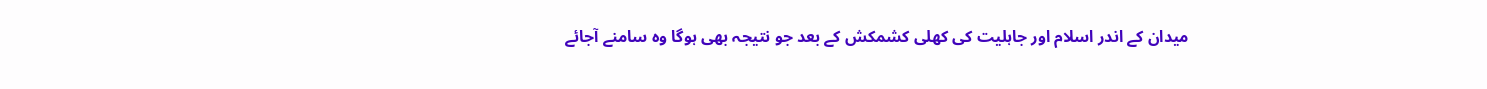میدان کے اندر اسلام اور جاہلیت کی کھلی کشمکش کے بعد جو نتیجہ بھی ہوگا وہ سامنے آجائے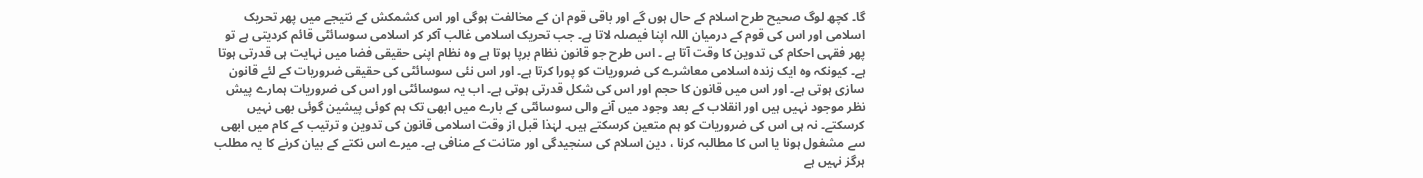گا۔ کچھ لوگ صحیح طرح اسلام کے حال ہوں گے اور باقی قوم ان کے مخالفت ہوگی اور اس کشمکش کے نتیجے میں پھر تحریک اسلامی اور اس کی قوم کے درمیان اللہ اپنا فیصلہ لاتا ہے۔ جب تحریک اسلامی غالب آکر کر اسلامی سوسائٹی قائم کردیتی ہے تو پھر فقہی احکام کی تدوین کا وقت آتا ہے ۔ اس طرح جو قانون نظام برپا ہوتا ہے وہ نظام اپنی حقیقی فضا میں نہایت ہی قدرتی ہوتا ہے۔ کیونکہ وہ ایک زندہ اسلامی معاشرے کی ضروریات کو پورا کرتا ہے۔ اور اس نئی سوسائٹی کی حقیقی ضروریات کے لئے قانون سازی ہوتی ہے۔ اور اس میں قانون کا حجم اور اس کی شکل قدرتی ہوتی ہے۔ اب یہ سوسائٹی اور اس کی ضروریات ہمارے پیش نظر موجود نہیں ہیں اور انقلاب کے بعد وجود میں آنے والی سوسائٹی کے بارے میں ابھی تک ہم کوئی پیشین گوئی بھی نہیں کرسکتے۔ نہ ہی اس کی ضروریات کو ہم متعین کرسکتے ہیں۔ لہٰذا قبل از وقت اسلامی قانون کی تدوین و ترتیب کے کام میں ابھی سے مشغول ہونا یا اس کا مطالبہ کرنا ، دین اسلام کی سنجیدگی اور متانت کے منافی ہے۔ میرے اس نکتے کے بیان کرنے کا یہ مطلب ہرگز نہیں ہے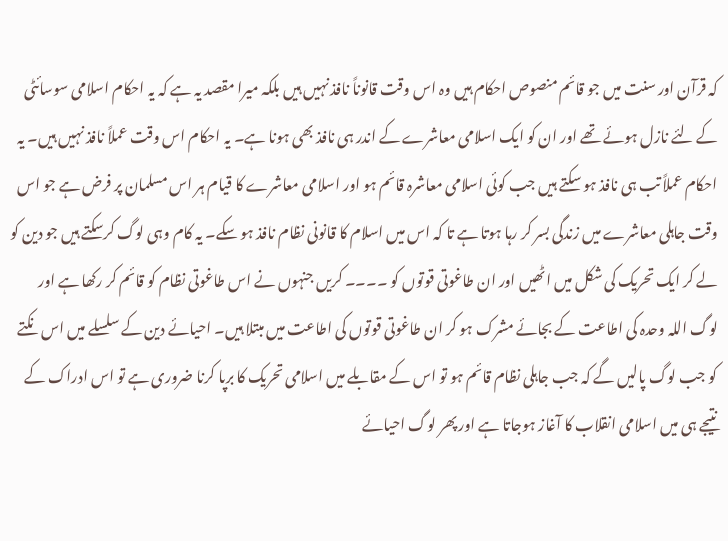کہ قرآن اور سنت میں جو قائم منصوص احکام ہیں وہ اس وقت قانوناً نافذ نہیں ہیں بلکہ میرا مقصد یہ ہے کہ یہ احکام اسلامی سوسائٹی کے لئے نازل ہوئے تھے اور ان کو ایک اسلامی معاشرے کے اندر ہی نافذ بھی ہونا ہے۔ یہ احکام اس وقت عملاً نافذ نہیں ہیں۔ یہ احکام عملاً تب ہی نافذ ہو سکتے ہیں جب کوئی اسلامی معاشرہ قائم ہو اور اسلامی معاشرے کا قیام ہر اس مسلمان پر فرض ہے جو اس وقت جاہلی معاشرے میں زندگی بسر کر رہا ہوتا ہے تا کہ اس میں اسلام کا قانونی نظام نافذ ہو سکے۔ یہ کام وہی لوگ کرسکتے ہیں جو دین کو لے کر ایک تحریک کی شکل میں اٹھیں اور ان طاغوتی قوتوں کو ۔۔۔۔ کریں جنہوں نے اس طاغوتی نظام کو قائم کر رکھا ہے اور لوگ اللہ وحدہ کی اطاعت کے بجائے مشرک ہو کر ان طاغوتی قوتوں کی اطاعت میں مبتلا ہیں۔ احیائے دین کے سلسلے میں اس نکتے کو جب لوگ پالیں گے کہ جب جاہلی نظام قائم ہو تو اس کے مقابلے میں اسلامی تحریک کا برپا کرنا ضروری ہے تو اس ادراک کے نتیجے ہی میں اسلامی انقلاب کا آغاز ہوجاتا ہے اور پھر لوگ احیائے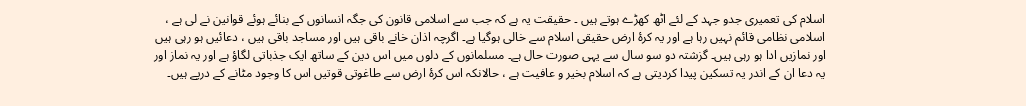اسلام کی تعمیری جدو جہد کے لئے اٹھ کھڑے ہوتے ہیں ۔ حقیقت یہ ہے کہ جب سے اسلامی قانون کی جگہ انسانوں کے بنائے ہوئے قوانین نے لی ہے ، اسلامی نظامی قائم نہیں رہا ہے اور یہ کرۂ ارض حقیقی اسلام سے خالی ہوگیا ہے۔ اگرچہ اذان خانے باقی ہیں اور مساجد باقی ہیں ، دعائیں ہو رہی ہیں اور نمازیں ادا ہو رہی ہیں۔ گزشتہ دو سو سال سے یہی صورت حال ہے۔ مسلمانوں کے دلوں میں اس دین کے ساتھ ایک جذباتی لگاؤ ہے اور یہ نماز اور یہ دعا ان کے اندر یہ تسکین پیدا کردیتی ہے کہ اسلام بخیر و عافیت ہے ، حالانکہ اس کرۂ ارض سے طاغوتی قوتیں اس کا وجود مٹانے کے درپے ہیں۔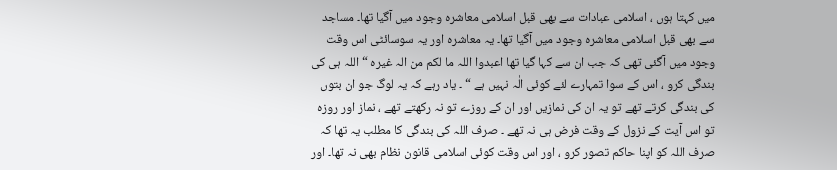میں کہتا ہوں ، اسلامی عبادات سے بھی قبل اسلامی معاشرہ وجود میں آگیا تھا۔ مساجد سے بھی قبل اسلامی معاشرہ وجود میں آگیا تھا۔ یہ معاشرہ اور یہ سوسائٹی اس وقت وجود میں آگئی تھی کہ جب ان سے کہا گیا تھا اعبدوا اللہ ما لکم من الہ غیرہ “ اللہ ہی کی بندگی کرو ، اس کے سوا تمہارے لئے کوئی الٰہ نہیں ہے “ ۔ یاد رہے کہ یہ لوگ جو ان بتوں کی بندگی کرتے تھے تو یہ ان کی نمازیں اور ان کے روزے تو نہ رکھتے تھے ، نماز اور روزہ تو اس آیت کے نزول کے وقت فرض ہی نہ تھے ۔ صرف اللہ کی بندگی کا مطلب یہ تھا کہ صرف اللہ کو اپنا حاکم تصور کرو ، اور اس وقت کوئی اسلامی قانون نظام بھی نہ تھا۔ اور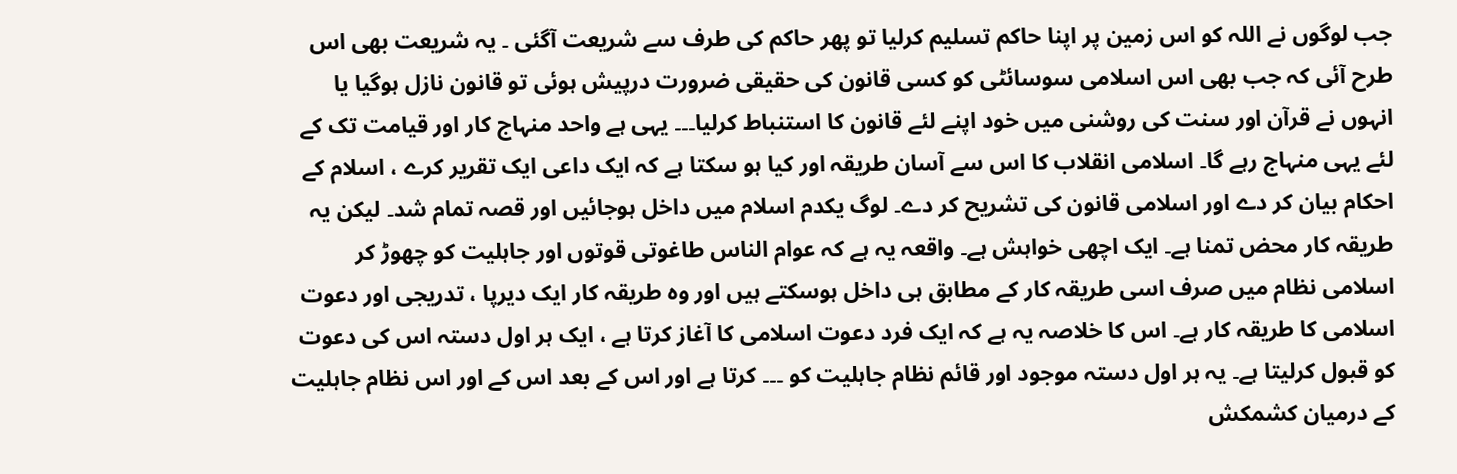جب لوگوں نے اللہ کو اس زمین پر اپنا حاکم تسلیم کرلیا تو پھر حاکم کی طرف سے شریعت آگئی ۔ یہ شریعت بھی اس طرح آئی کہ جب بھی اس اسلامی سوسائٹی کو کسی قانون کی حقیقی ضرورت درپیش ہوئی تو قانون نازل ہوگیا یا انہوں نے قرآن اور سنت کی روشنی میں خود اپنے لئے قانون کا استنباط کرلیا۔۔۔ یہی ہے واحد منہاج کار اور قیامت تک کے لئے یہی منہاج رہے گا۔ اسلامی انقلاب کا اس سے آسان طریقہ اور کیا ہو سکتا ہے کہ ایک داعی ایک تقریر کرے ، اسلام کے احکام بیان کر دے اور اسلامی قانون کی تشریح کر دے۔ لوگ یکدم اسلام میں داخل ہوجائیں اور قصہ تمام شد۔ لیکن یہ طریقہ کار محض تمنا ہے۔ ایک اچھی خواہش ہے۔ واقعہ یہ ہے کہ عوام الناس طاغوتی قوتوں اور جاہلیت کو چھوڑ کر اسلامی نظام میں صرف اسی طریقہ کار کے مطابق ہی داخل ہوسکتے ہیں اور وہ طریقہ کار ایک دیرپا ، تدریجی اور دعوت اسلامی کا طریقہ کار ہے۔ اس کا خلاصہ یہ ہے کہ ایک فرد دعوت اسلامی کا آغاز کرتا ہے ، ایک ہر اول دستہ اس کی دعوت کو قبول کرلیتا ہے۔ یہ ہر اول دستہ موجود اور قائم نظام جاہلیت کو ۔۔۔ کرتا ہے اور اس کے بعد اس کے اور اس نظام جاہلیت کے درمیان کشمکش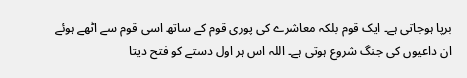برپا ہوجاتی ہے۔ ایک قوم بلکہ معاشرے کی پوری قوم کے ساتھ اسی قوم سے اٹھے ہوئے ان داعیوں کی جنگ شروع ہوتی ہے۔ اللہ اس ہر اول دستے کو فتح دیتا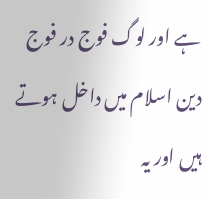ہے اور لوگ فوج در فوج دین اسلام میں داخل ہوتے ہیں اور یہ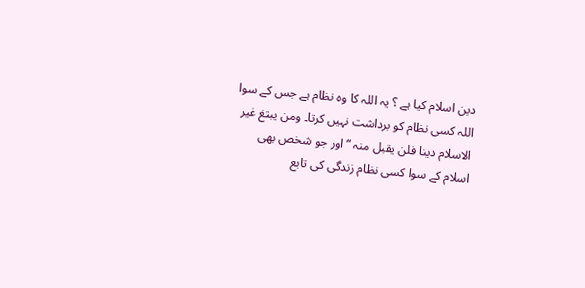دین اسلام کیا ہے ؟ یہ اللہ کا وہ نظام ہے جس کے سوا اللہ کسی نظام کو برداشت نہیں کرتا۔ ومن یبتغ غیر الاسلام دینا فلن یقبل منہ “ اور جو شخص بھی اسلام کے سوا کسی نظام زندگی کی تابع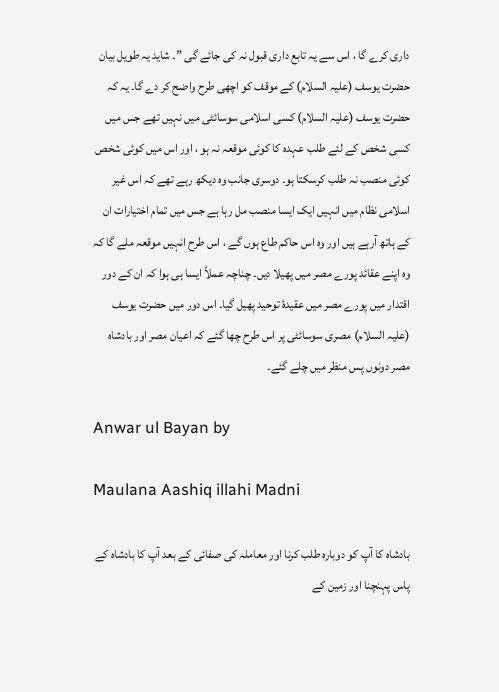داری کرے گا ، اس سے یہ تابع داری قبول نہ کی جائے گی ”۔ شاید یہ طویل بیان حضرت یوسف (علیہ السلام) کے موقف کو اچھی طرح واضح کر دے گا۔ یہ کہ حضرت یوسف (علیہ السلام) کسی اسلامی سوسائٹی میں نہیں تھے جس میں کسی شخص کے لئے طلب عہدہ کا کوئی موقعہ نہ ہو ، اور اس میں کوئی شخص کوئی منصب نہ طلب کرسکتا ہو۔ دوسری جانب وہ دیکھ رہے تھے کہ اس غیر اسلامی نظام میں انہیں ایک ایسا منصب مل رہا ہے جس میں تمام اختیارات ان کے ہاتھ آرہے ہیں اور وہ اس حاکم طاع ہوں گے ، اس طرح انہیں موقعہ ملے گا کہ وہ اپنے عقائد پورے مصر میں پھیلا دیں۔ چناچہ عملاً ایسا ہی ہوا کہ ان کے دور اقتدار میں پورے مصر میں عقیدۂ توحید پھیل گیا۔ اس دور میں حضرت یوسف (علیہ السلام) مصری سوسائٹی پر اس طرح چھا گئے کہ اعیان مصر اور بادشاہ مصر دونوں پس منظر میں چلے گئے۔

Anwar ul Bayan by

Maulana Aashiq illahi Madni

بادشاہ کا آپ کو دوبارہ طلب کرنا اور معاملہ کی صفائی کے بعد آپ کا بادشاہ کے پاس پہنچنا اور زمین کے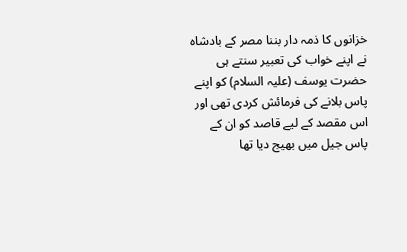خزانوں کا ذمہ دار بننا مصر کے بادشاہ نے اپنے خواب کی تعبیر سنتے ہی حضرت یوسف (علیہ السلام) کو اپنے پاس بلانے کی فرمائش کردی تھی اور اس مقصد کے لیے قاصد کو ان کے پاس جیل میں بھیج دیا تھا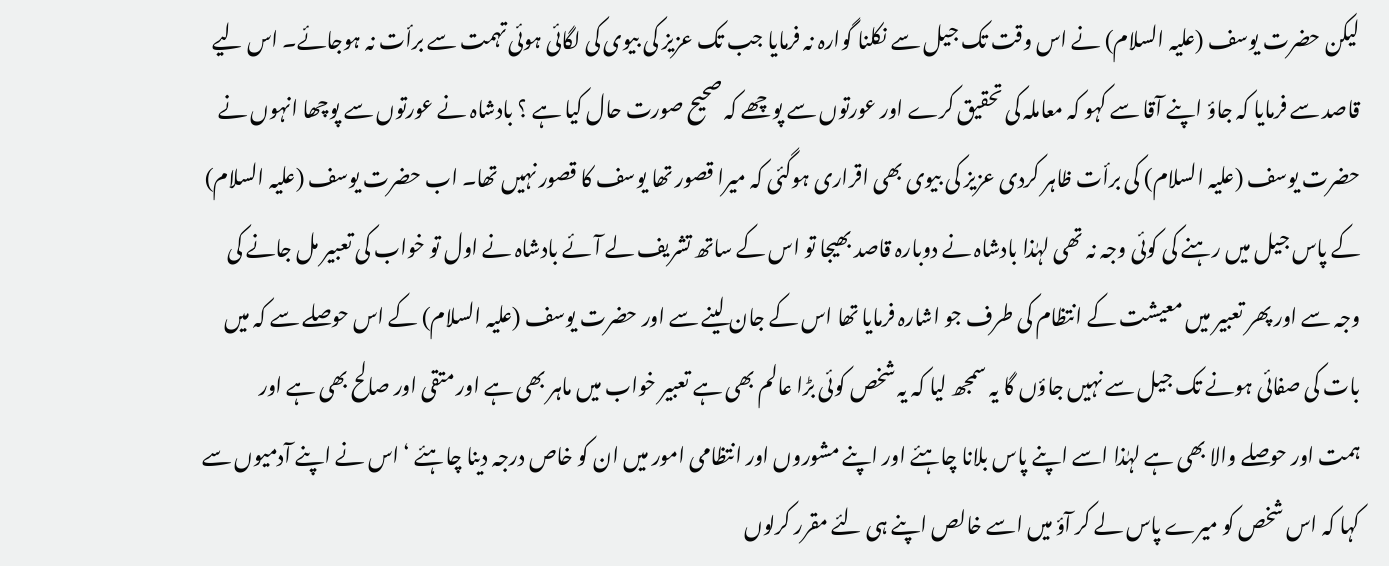لیکن حضرت یوسف (علیہ السلام) نے اس وقت تک جیل سے نکلنا گوارہ نہ فرمایا جب تک عزیز کی بیوی کی لگائی ہوئی تہمت سے برأت نہ ہوجائے۔ اس لیے قاصد سے فرمایا کہ جاؤ اپنے آقا سے کہو کہ معاملہ کی تحقیق کرے اور عورتوں سے پوچھے کہ صحیح صورت حال کیا ہے ؟ بادشاہ نے عورتوں سے پوچھا انہوں نے حضرت یوسف (علیہ السلام) کی برأت ظاہر کردی عزیز کی بیوی بھی اقراری ہوگئی کہ میرا قصور تھا یوسف کا قصور نہیں تھا۔ اب حضرت یوسف (علیہ السلام) کے پاس جیل میں رہنے کی کوئی وجہ نہ تھی لہٰذا بادشاہ نے دوبارہ قاصد بھیجا تو اس کے ساتھ تشریف لے آئے بادشاہ نے اول تو خواب کی تعبیر مل جانے کی وجہ سے اور پھر تعبیر میں معیشت کے انتظام کی طرف جو اشارہ فرمایا تھا اس کے جان لینے سے اور حضرت یوسف (علیہ السلام) کے اس حوصلے سے کہ میں بات کی صفائی ہونے تک جیل سے نہیں جاؤں گا یہ سمجھ لیا کہ یہ شخص کوئی بڑا عالم بھی ہے تعبیر خواب میں ماہر بھی ہے اور متقی اور صالح بھی ہے اور ہمت اور حوصلے والا بھی ہے لہٰذا اسے اپنے پاس بلانا چاہئے اور اپنے مشوروں اور انتظامی امور میں ان کو خاص درجہ دینا چاہئے ‘ اس نے اپنے آدمیوں سے کہا کہ اس شخص کو میرے پاس لے کر آؤ میں اسے خالص اپنے ہی لئے مقرر کرلوں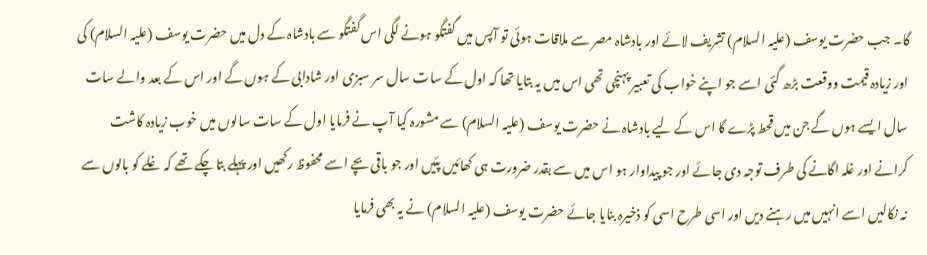گا۔ جب حضرت یوسف (علیہ السلام) تشریف لائے اور بادشاہ مصر سے ملاقات ہوئی تو آپس میں گفتگو ہونے لگی اس گفتگو سے بادشاہ کے دل میں حضرت یوسف (علیہ السلام) کی اور زیادہ قیمت ووقعت بڑھ گئی اسے جو اپنے خواب کی تعبیر پہنچی تھی اس میں یہ بتایا تھا کہ اول کے سات سال سر سبزی اور شادابی کے ہوں گے اور اس کے بعد والے سات سال ایسے ہوں گے جن میں قحط پڑے گا اس کے لیے بادشاہ نے حضرت یوسف (علیہ السلام) سے مشورہ کیا آپ نے فرمایا اول کے سات سالوں میں خوب زیادہ کاشت کرانے اور غلہ اگانے کی طرف توجہ دی جائے اور جو پیداوار ہو اس میں سے بقدر ضرورت ہی کھائیں پئیں اور جو باقی بچے اسے محفوظ رکھیں اور پہلے بتا چکے تھے کہ غلے کو بالوں سے نہ نکالیں اسے انہیں میں رہنے دیں اور اسی طرح اسی کو ذخیرہ بنایا جائے حضرت یوسف (علیہ السلام) نے یہ بھی فرمایا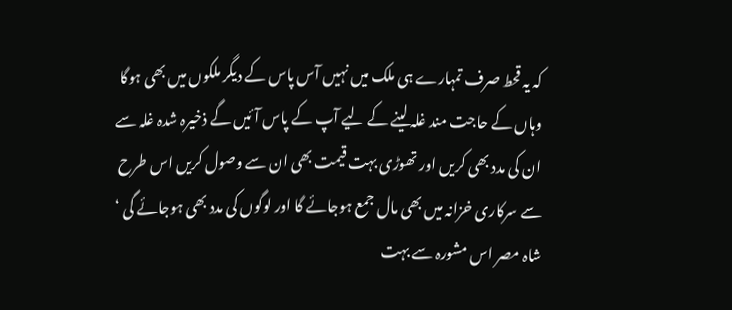کہ یہ قحط صرف تمہارے ہی ملک میں نہیں آس پاس کے دیگر ملکوں میں بھی ہوگا وہاں کے حاجت مند غلہ لینے کے لیے آپ کے پاس آئیں گے ذخیرہ شدہ غلہ سے ان کی مدد بھی کریں اور تھوڑی بہت قیمت بھی ان سے وصول کریں اس طرح سے سرکاری خزانہ میں بھی مال جمع ہوجائے گا اور لوگوں کی مدد بھی ہوجائے گی ‘ شاہ مصر اس مشورہ سے بہت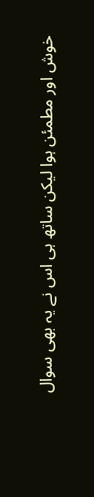خوش اور مطمئن ہوا لیکن ساتھ ہی اس نے یہ بھی سوال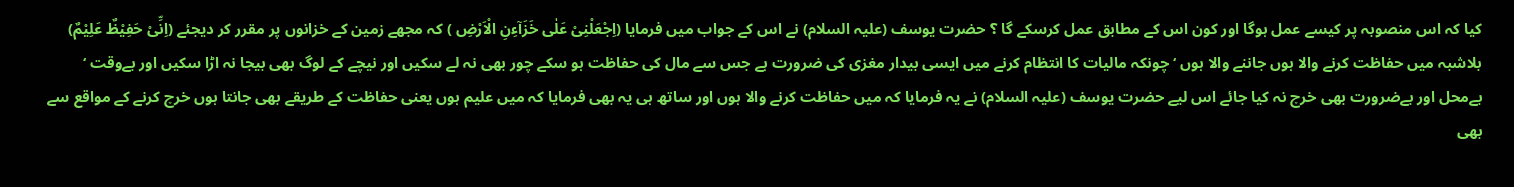کیا کہ اس منصوبہ پر کیسے عمل ہوگا اور کون اس کے مطابق عمل کرسکے گا ؟ حضرت یوسف (علیہ السلام) نے اس کے جواب میں فرمایا (اِجْعَلْنِیْ عَلٰی خَزَآءِنِ الْاَرْضِ ) کہ مجھے زمین کے خزانوں پر مقرر کر دیجئے (اِنِّیْ حَفِیْظٌ عَلِیْمٌ) بلاشبہ میں حفاظت کرنے والا ہوں جاننے والا ہوں ‘ چونکہ مالیات کا انتظام کرنے میں ایسی بیدار مغزی کی ضرورت ہے جس سے مال کی حفاظت ہو سکے چور بھی نہ لے سکیں اور نیچے کے لوگ بھی بیجا نہ اڑا سکیں اور بےوقت ‘ بےمحل اور بےضرورت بھی خرچ نہ کیا جائے اس لیے حضرت یوسف (علیہ السلام) نے یہ فرمایا کہ میں حفاظت کرنے والا ہوں اور ساتھ ہی یہ بھی فرمایا کہ میں علیم ہوں یعنی حفاظت کے طریقے بھی جانتا ہوں خرچ کرنے کے مواقع سے بھی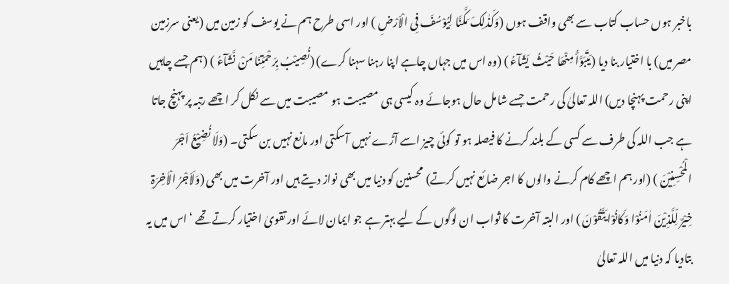باخبر ہوں حساب کتاب سے بھی واقف ہوں (وَکَذٰلِکَ مَکَّنَّا لِیُوْسُفَ فِی الْاَرْضِ ) اور اسی طرح ہم نے یوسف کو زمین میں (یعنی سرزمین مصر میں) با اختیار بنا دیا (یَتَبَوَّأُ مِنْھَا حَیْثُ یَشَآءُ ) (وہ اس میں جہاں چاہے اپنا رہنا سہنا کرے) (نُصِیْبُ بِرَحْمَتِنَا مَنْ نَّشَآءُ ) (ہم جسے چاہیں اپنی رحمت پہنچا دیں) اللہ تعالیٰ کی رحمت جسے شامل حال ہوجائے وہ کیسی ہی مصیبت ہو مصیبت میں سے نکل کر اچھے رتبہ پر پہنچ جاتا ہے جب اللہ کی طرف سے کسی کے بلند کرنے کا فیصلہ ہو تو کوئی چیز اسے آڑے نہیں آسکتی اور مانع نہیں بن سکتی۔ (وَلَا نُضِیْعُ اَجْرَ الْمُحْسِنِیْنَ ) (اور ہم اچھے کام کرنے والوں کا اجر ضائع نہیں کرتے) محسنین کو دنیا میں بھی نواز دیتے ہیں اور آخرت میں بھی (وَلَاَجْرُ الْاٰخِرَۃِ خِیْرٌ لِّلَّذِیْنَ اٰمَنُوْا وَکَانُوْا یَتَّقُوْنَ ) اور البتہ آخرت کا ثواب ان لوگوں کے لیے بہتر ہے جو ایمان لائے اور تقویٰ اختیار کرتے تھے ‘ اس میں یہ بتادیا کہ دنیا میں اللہ تعالیٰ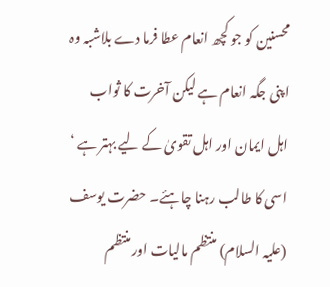محسنین کو جو کچھ انعام عطا فرما دے بلاشبہ وہ اپنی جگہ انعام ہے لیکن آخرت کا ثواب اہل ایمان اور اہل تقویٰ کے لیے بہتر ہے ‘ اسی کا طالب رہنا چاہئے۔ حضرت یوسف (علیہ السلام) منتظم مالیات اور منتظم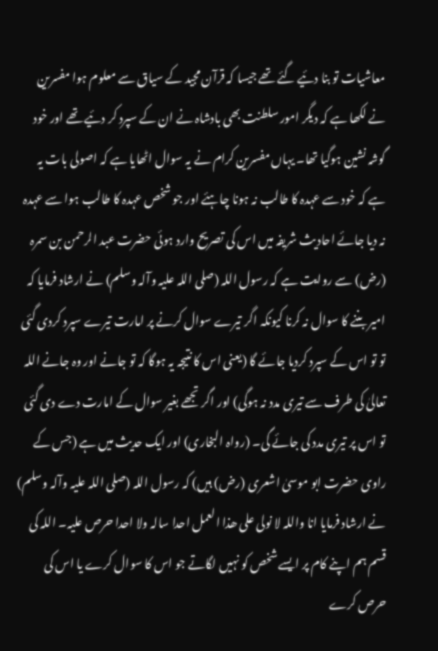معاشیات تو بنا دئیے گئے تھے جیسا کہ قرآن مجید کے سیاق سے معلوم ہوا مفسرین نے لکھا ہے کہ دیگر امور سلطنت بھی بادشاہ نے ان کے سپرد کر دئیے تھے اور خود گوشہ نشین ہوگیا تھا۔ یہاں مفسرین کرام نے یہ سوال اٹھایا ہے کہ اصولی بات یہ ہے کہ خود سے عہدہ کا طالب نہ ہونا چاہئے اور جو شخص عہدہ کا طالب ہوا سے عہدہ نہ دیا جائے احادیث شریفہ میں اس کی تصریح وارد ہوئی حضرت عبد الرحمن بن سمرہ (رض) سے روایت ہے کہ رسول اللہ (صلی اللہ علیہ وآلہ وسلم) نے ارشاد فرمایا کہ امیر بننے کا سوال نہ کرنا کیونکہ اگر تیرے سوال کرنے پر امارت تیرے سپرد کردی گئی تو تو اس کے سپرد کردیا جائے گا (یعنی اس کا نتیجہ یہ ہوگا کہ تو جانے اور وہ جانے اللہ تعالیٰ کی طرف سے تیری مدد نہ ہوگی) اور اگر تجھے بغیر سوال کے امارت دے دی گئی تو اس پر تیری مدد کی جائے گی۔ (رواہ البخاری) اور ایک حدیث میں ہے (جس کے راوی حضرت ابو موسیٰ اشعری (رض) ہیں) کہ رسول اللہ (صلی اللہ علیہ وآلہ وسلم) نے ارشاد فرمایا انا واللہ لا نولی علی ھذا العمل احدا سالہ ولا احدا حرص علیہ۔ اللہ کی قسم ہم اپنے کام پر ایسے شخص کو نہیں لگاتے جو اس کا سوال کرے یا اس کی حرص کرے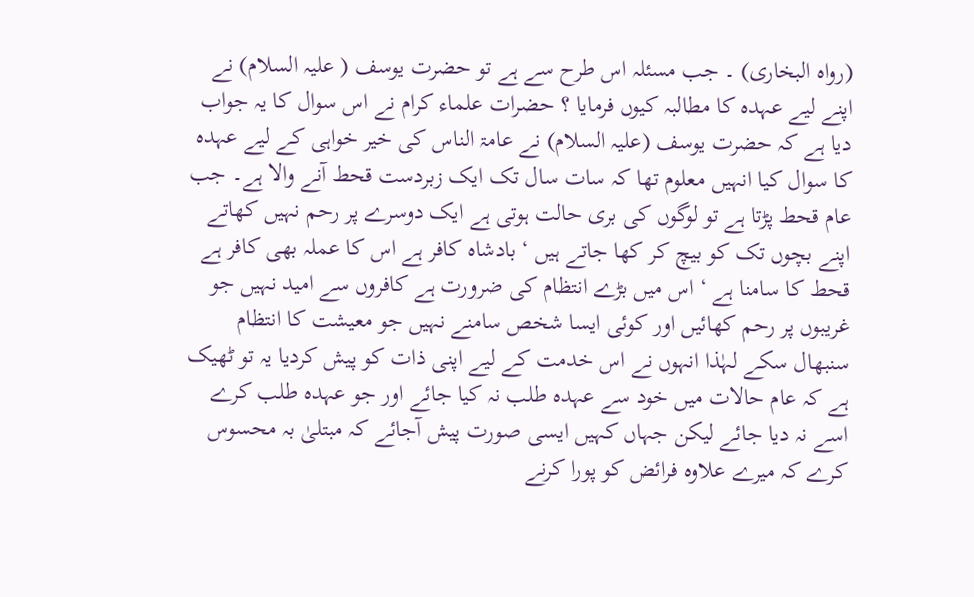(رواہ البخاری) ۔ جب مسئلہ اس طرح سے ہے تو حضرت یوسف ( علیہ السلام) نے اپنے لیے عہدہ کا مطالبہ کیوں فرمایا ؟ حضرات علماء کرام نے اس سوال کا یہ جواب دیا ہے کہ حضرت یوسف (علیہ السلام) نے عامۃ الناس کی خیر خواہی کے لیے عہدہ کا سوال کیا انہیں معلوم تھا کہ سات سال تک ایک زبردست قحط آنے والا ہے۔ جب عام قحط پڑتا ہے تو لوگوں کی بری حالت ہوتی ہے ایک دوسرے پر رحم نہیں کھاتے اپنے بچوں تک کو بیچ کر کھا جاتے ہیں ‘ بادشاہ کافر ہے اس کا عملہ بھی کافر ہے قحط کا سامنا ہے ‘ اس میں بڑے انتظام کی ضرورت ہے کافروں سے امید نہیں جو غریبوں پر رحم کھائیں اور کوئی ایسا شخص سامنے نہیں جو معیشت کا انتظام سنبھال سکے لہٰذا انہوں نے اس خدمت کے لیے اپنی ذات کو پیش کردیا یہ تو ٹھیک ہے کہ عام حالات میں خود سے عہدہ طلب نہ کیا جائے اور جو عہدہ طلب کرے اسے نہ دیا جائے لیکن جہاں کہیں ایسی صورت پیش آجائے کہ مبتلیٰ بہ محسوس کرے کہ میرے علاوہ فرائض کو پورا کرنے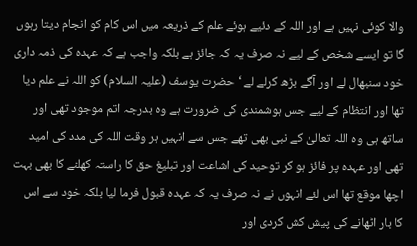والا کوئی نہیں ہے اور اللہ کے دئیے ہوئے علم کے ذریعہ میں اس کام کو انجام دیتا رہوں گا تو ایسے شخص کے لیے نہ صرف یہ کہ جائز ہے بلکہ واجب ہے کہ عہدہ کی ذمہ داری خود سنبھال لے اور آگے بڑھ کرلے لے ‘ حضرت یوسف (علیہ السلام) کو اللہ نے علم دیا تھا اور انتظام کے لیے جس ہوشمندی کی ضرورت ہے وہ بدرجہ اتم موجود تھی اور ساتھ ہی وہ اللہ تعالیٰ کے نبی بھی تھے جس سے انہیں ہر وقت اللہ کی مدد کی امید تھی اور عہدہ پر فائز ہو کر توحید کی اشاعت اور تبلیغ حق کا راستہ کھلنے کا بھی بہت اچھا موقع تھا اس لئے انہوں نے نہ صرف یہ کہ عہدہ قبول فرما لیا بلکہ خود سے اس کا بار اٹھانے کی پیش کش کردی اور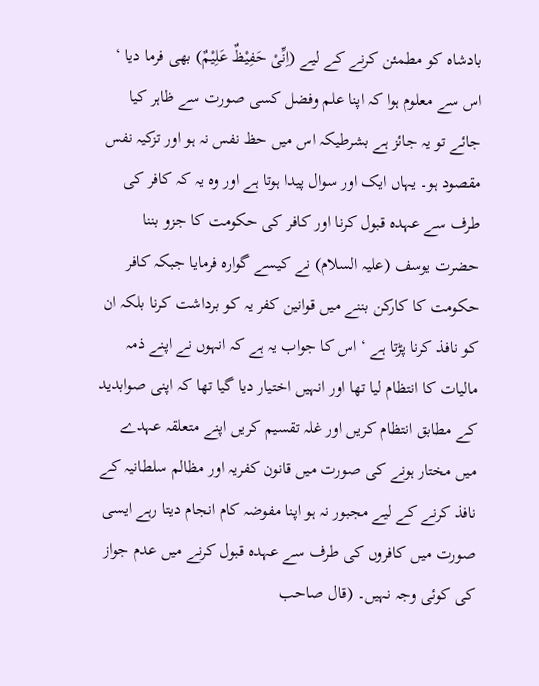بادشاہ کو مطمئن کرنے کے لیے (اِنِّیْ حَفِیْظٌ عَلِیْمٌ) بھی فرما دیا ‘ اس سے معلوم ہوا کہ اپنا علم وفضل کسی صورت سے ظاہر کیا جائے تو یہ جائز ہے بشرطیکہ اس میں حظ نفس نہ ہو اور تزکیہ نفس مقصود ہو۔ یہاں ایک اور سوال پیدا ہوتا ہے اور وہ یہ کہ کافر کی طرف سے عہدہ قبول کرنا اور کافر کی حکومت کا جزو بننا حضرت یوسف (علیہ السلام) نے کیسے گوارہ فرمایا جبکہ کافر حکومت کا کارکن بننے میں قوانین کفر یہ کو برداشت کرنا بلکہ ان کو نافذ کرنا پڑتا ہے ‘ اس کا جواب یہ ہے کہ انہوں نے اپنے ذمہ مالیات کا انتظام لیا تھا اور انہیں اختیار دیا گیا تھا کہ اپنی صوابدید کے مطابق انتظام کریں اور غلہ تقسیم کریں اپنے متعلقہ عہدے میں مختار ہونے کی صورت میں قانون کفریہ اور مظالم سلطانیہ کے نافذ کرنے کے لیے مجبور نہ ہو اپنا مفوضہ کام انجام دیتا رہے ایسی صورت میں کافروں کی طرف سے عہدہ قبول کرنے میں عدم جواز کی کوئی وجہ نہیں۔ (قال صاحب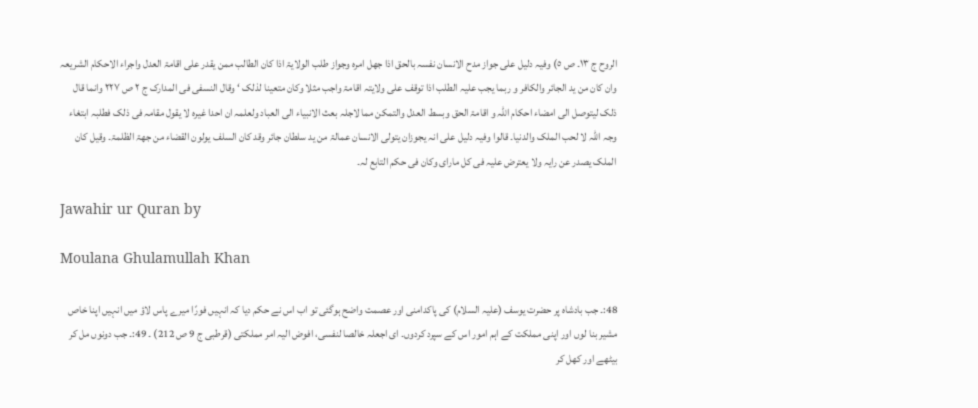الروح ج ١٣۔ ص ٥) وفیہ دلیل علی جواز مدح الانسان نفسہ بالحق اذا جھل امرہ وجواز طلب الولایۃ اذا کان الطالب ممن یقدر علی اقامۃ العدل واجراء الاحکام الشریعہ وان کان من ید الجائر والکافر و ربما یجب علیہ الطلب اذا توقف علی ولایتہ اقامۃ واجب مثلا وکان متعینا لذلک ‘ وقال النسفی فی المدارک ج ٢ ص ٢٢٧ وانما قال ذلک لیتوصل الی امضاء احکام اللہ و اقامۃ الحق وبسط العدل والتمکن مما لاجلہ بعث الانبیاء الی العباد ولعلمہ ان احدا غیرہ لا یقول مقامہ فی ذلک فطلبہ ابتغاء وجہ اللہ لا لحب الملک والدنیا۔ قالوا وفیہ دلیل علی انہ یجوزان یتولی الانسان عمالۃ من ید سلطان جائر وقد کان السلف یولون القضاء من جھۃ الظلمۃ۔ وقیل کان الملک یصدر عن رایہ ولا یعترض علیہ فی کل مارای وکان فی حکم التابع لہ۔

Jawahir ur Quran by

Moulana Ghulamullah Khan

48:۔ جب بادشاہ پر حضرت یوسف (علیہ السلام) کی پاکدامنی اور عصمت واضح ہوگئی تو اب اس نے حکم دیا کہ انہیں فورًا میرے پاس لاؤ میں انہیں اپنا خاص مشیر بنا لوں اور اپنی مملکت کے اہم امور اس کے سپرد کردوں۔ ای اجعلہ خالصا لنفسی، افوض الیہ امر مملکتی (قرطبی ج 9 ص 212) ۔ 49:۔ جب دونوں مل کر بیٹھے اور کھل کر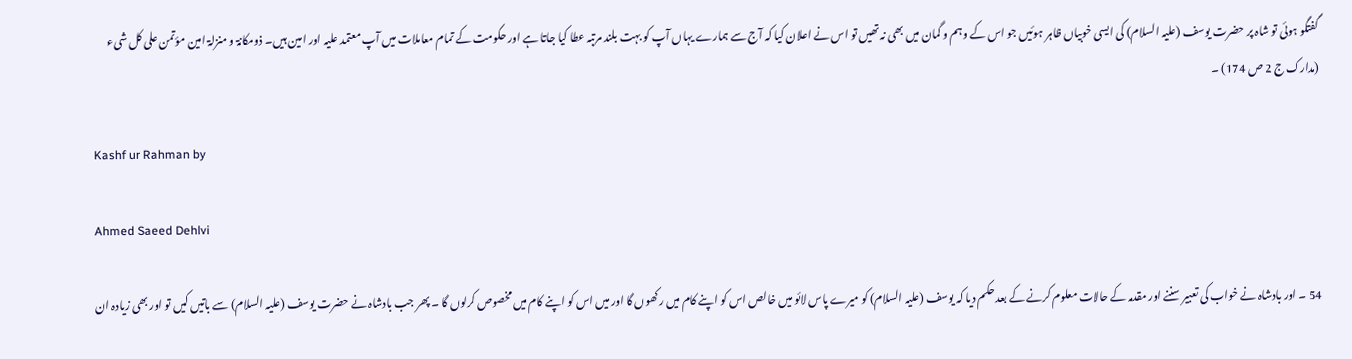گفتگو ہوئی تو شاہ پر حضرت یوسف (علیہ السلام) کی ایسی خوبیاں ظاہر ہوئیں جو اس کے وہم و گمان میں بھی نہ تھیں تو اس نے اعلان کیا کہ آج سے ہمارے یہاں آپ کو بہت بلند مرتبہ عطا کیا جاتا ہے اور حکومت کے تمام معاملات میں آپ معتمد علیہ اور امین ہیں۔ ذومکانۃ و منزلۃ امین مؤتمن علی کل شیء (مدارک ج 2 ص 174) ۔

Kashf ur Rahman by

Ahmed Saeed Dehlvi

54 ۔ اور بادشاہ نے خواب کی تعبیر سننے اور مقدمہ کے حالات معلوم کرنے کے بعد حکم دیا کہ یوسف (علیہ السلام) کو میرے پاس لائو میں خالص اس کو اپنے کام میں رکھوں گا اور میں اس کو اپنے کام میں مخصوص کرلوں گا ۔ پھر جب بادشاہ نے حضرت یوسف (علیہ السلام) سے باتیں کیں تو اور بھی زیادہ ان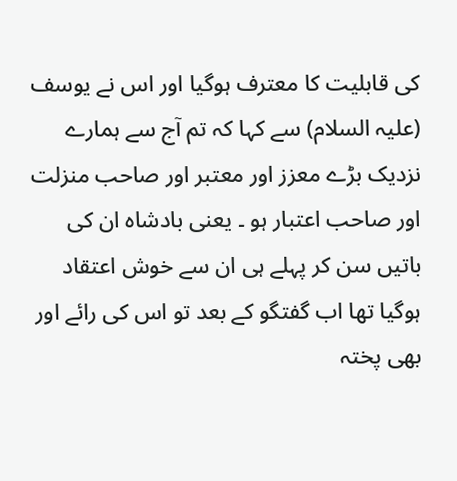کی قابلیت کا معترف ہوگیا اور اس نے یوسف (علیہ السلام) سے کہا کہ تم آج سے ہمارے نزدیک بڑے معزز اور معتبر اور صاحب منزلت اور صاحب اعتبار ہو ۔ یعنی بادشاہ ان کی باتیں سن کر پہلے ہی ان سے خوش اعتقاد ہوگیا تھا اب گفتگو کے بعد تو اس کی رائے اور بھی پختہ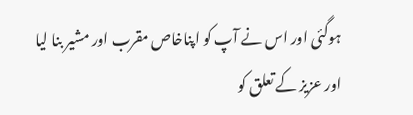ہوگئی اور اس نے آپ کو اپناخاص مقرب اور مشیر بنا لیا اور عزیز کے تعلق کو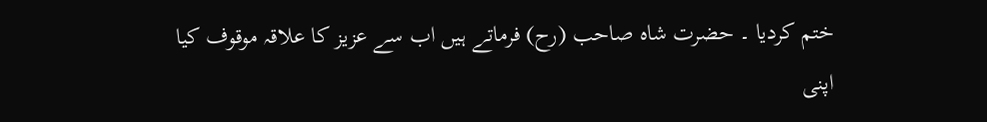ختم کردیا ۔ حضرت شاہ صاحب (رح) فرماتے ہیں اب سے عزیز کا علاقہ موقوف کیا اپنی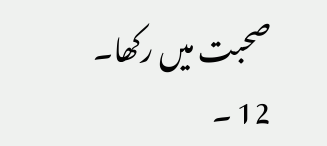صحبت میں رکھا۔ 12 ۔